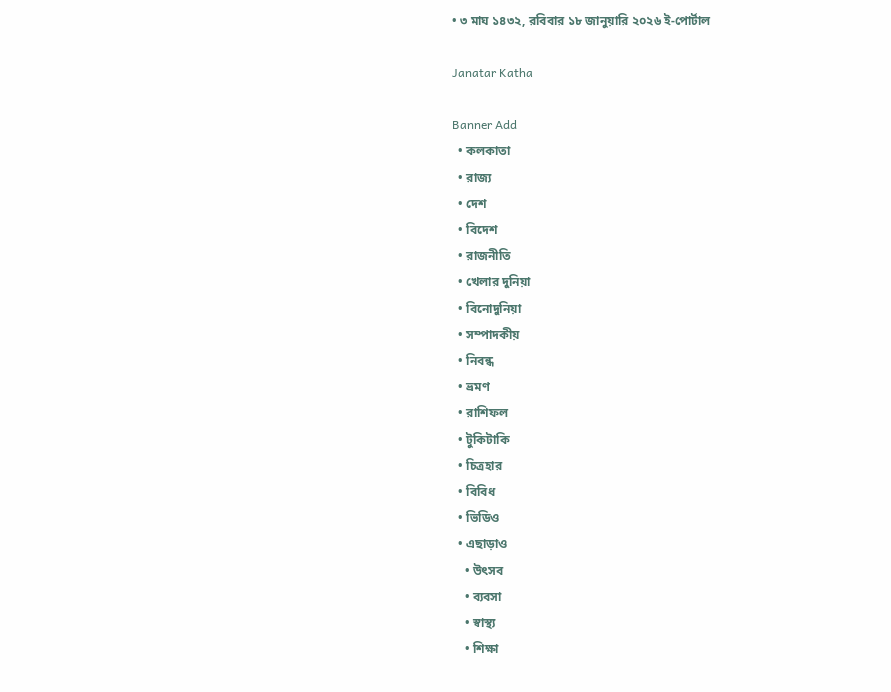• ৩ মাঘ ১৪৩২, রবিবার ১৮ জানুয়ারি ২০২৬ ই-পোর্টাল

Janatar Katha

Banner Add
  • কলকাতা
  • রাজ্য
  • দেশ
  • বিদেশ
  • রাজনীতি
  • খেলার দুনিয়া
  • বিনোদুনিয়া
  • সম্পাদকীয়
  • নিবন্ধ
  • ভ্রমণ
  • রাশিফল
  • টুকিটাকি
  • চিত্রহার
  • বিবিধ
  • ভিডিও
  • এছাড়াও
    • উৎসব
    • ব্যবসা
    • স্বাস্থ্য
    • শিক্ষা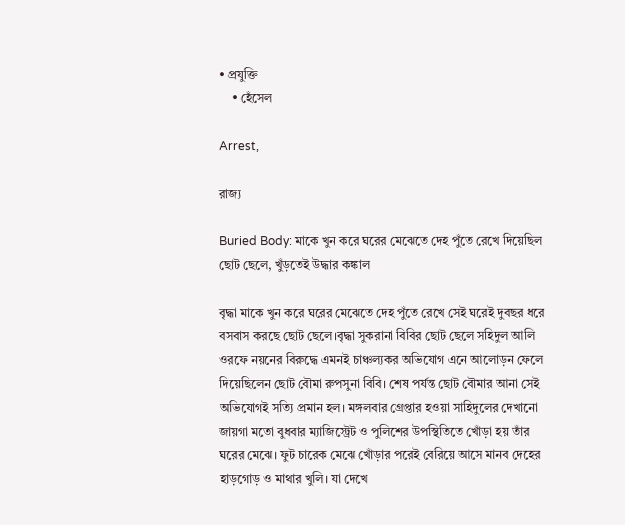• প্রযুক্তি
    • হেঁসেল

Arrest,

রাজ্য

Buried Body: মাকে খুন করে ঘরের মেঝেতে দেহ পুঁতে রেখে দিয়েছিল ছোট ছেলে, খুঁড়তেই উদ্ধার কঙ্কাল

বৃদ্ধা মাকে খুন করে ঘরের মেঝেতে দেহ পুঁতে রেখে সেই ঘরেই দুবছর ধরে বসবাস করছে ছোট ছেলে।বৃদ্ধা সুকরানা বিবির ছোট ছেলে সহিদুল আলি ওরফে নয়নের বিরুদ্ধে এমনই চাঞ্চল্যকর অভিযোগ এনে আলোড়ন ফেলে দিয়েছিলেন ছোট বৌমা রুপসুনা বিবি। শেষ পর্যন্ত ছোট বৌমার আনা সেই অভিযোগই সত্যি প্রমান হল। মঙ্গলবার গ্রেপ্তার হওয়া সাহিদুলের দেখানো জায়গা মতো বুধবার ম্যাজিস্ট্রেট ও পুলিশের উপস্থিতিতে খোঁড়া হয় তাঁর ঘরের মেঝে। ফুট চারেক মেঝে খোঁড়ার পরেই বেরিয়ে আসে মানব দেহের হাড়গোড় ও মাথার খুলি। যা দেখে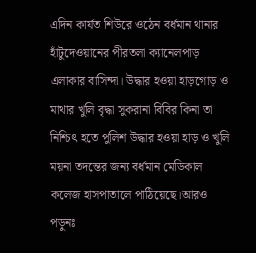এদিন কার্যত শিউরে ওঠেন বর্ধমান থানার হাঁটুদেওয়ানের পীরতলা ক্যানেলপাড় এলাকার বাসিন্দা। উদ্ধার হওয়া হাড়গোড় ও মাথার খুলি বৃদ্ধা সুকরানা বিবির কিনা তা নিশ্চিৎ হতে পুলিশ উদ্ধার হওয়া হাড় ও খুলি ময়না তদন্তের জন্য বর্ধমান মেডিকাল কলেজ হাসপাতালে পাঠিয়েছে।আরও পড়ুনঃ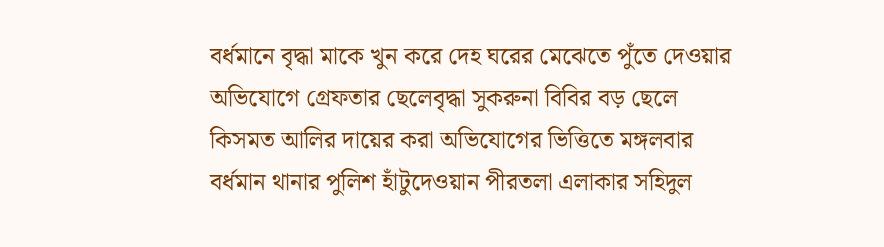বর্ধমানে বৃদ্ধা মাকে খুন করে দেহ ঘরের মেঝেতে পুঁতে দেওয়ার অভিযোগে গ্রেফতার ছেলেবৃদ্ধা সুকরুনা বিবির বড় ছেলে কিসমত আলির দায়ের করা অভিযোগের ভিত্তিতে মঙ্গলবার বর্ধমান থানার পুলিশ হাঁটুদেওয়ান পীরতলা এলাকার সহিদুল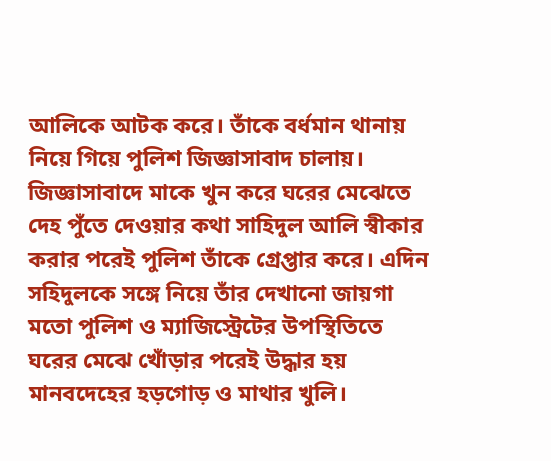আলিকে আটক করে। তাঁকে বর্ধমান থানায় নিয়ে গিয়ে পুলিশ জিজ্ঞাসাবাদ চালায়। জিজ্ঞাসাবাদে মাকে খুন করে ঘরের মেঝেতে দেহ পুঁতে দেওয়ার কথা সাহিদুল আলি স্বীকার করার পরেই পুলিশ তাঁকে গ্রেপ্তার করে। এদিন সহিদুলকে সঙ্গে নিয়ে তাঁর দেখানো জায়গা মতো পুলিশ ও ম্যাজিস্ট্রেটের উপস্থিতিতে ঘরের মেঝে খোঁড়ার পরেই উদ্ধার হয় মানবদেহের হড়গোড় ও মাথার খুলি।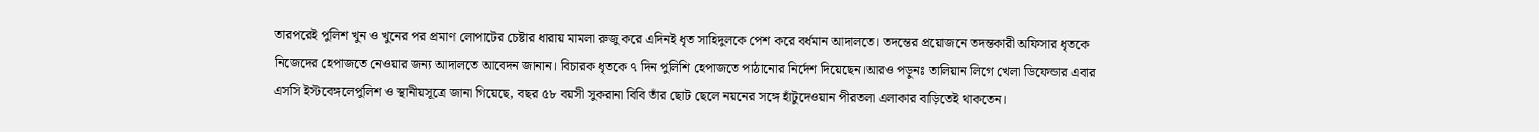তারপরেই পুলিশ খুন ও খুনের পর প্রমাণ লোপাটের চেষ্টার ধারায় মামলা রুজু করে এদিনই ধৃত সাহিদুলকে পেশ করে বর্ধমান আদালতে। তদন্তের প্রয়োজনে তদন্তকারী অফিসার ধৃতকে নিজেদের হেপাজতে নেওয়ার জন্য আদালতে আবেদন জানান। বিচারক ধৃতকে ৭ দিন পুলিশি হেপাজতে পাঠানোর নির্দেশ দিয়েছেন।আরও পড়ুনঃ তালিয়ান লিগে খেলা ডিফেন্ডার এবার এসসি ইস্টবেঙ্গলেপুলিশ ও স্থানীয়সূত্রে জানা গিয়েছে, বছর ৫৮ বয়সী সুকরানা বিবি তাঁর ছোট ছেলে নয়নের সঙ্গে হাঁটুদেওয়ান পীরতলা এলাকার বাড়িতেই থাকতেন।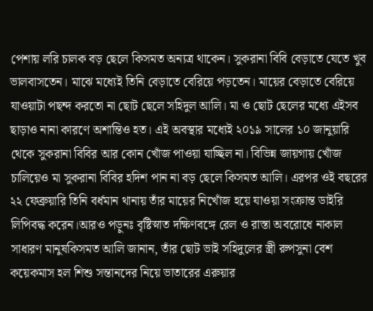পেশায় লরি চালক বড় ছেলে কিসমত অন্যত্র থাকেন। সুকরানা বিবি বেড়াতে যেতে খুব ভালবাসতেন। মাঝে মধ্যেই তিনি বেড়াতে বেরিয়ে পড়তেন। মায়ের বেড়াতে বেরিয়ে যাওয়াটা পছন্দ করতো না ছোট ছেলে সহিদুল আলি। মা ও ছোট ছেলের মধ্যে এইসব ছাড়াও নানা কারণে অশান্তিও হত। এই অবস্থার মধ্যেই ২০১৯ সালের ১০ জানুয়ারি থেকে সুকরানা বিবির আর কোন খোঁজ পাওয়া যাচ্ছিল না। বিভিন্ন জায়গায় খোঁজ চালিয়েও মা সুকরানা বিবির হদিশ পান না বড় ছেলে কিসমত আলি। এরপর ওই বছরের ২২ ফেব্রুয়ারি তিনি বর্ধমান থানায় তাঁর মায়ের নিখোঁজ হয়ে যাওয়া সংক্রান্ত ডাইরি লিপিবদ্ধ করেন।আরও পড়ুনঃ বৃষ্টিস্নাত দক্ষিণবঙ্গে রেল ও রাস্তা অবরোধে নাকাল সাধারণ মানুষকিসমত আলি জানান, তাঁর ছোট ভাই সহিদুলের স্ত্রী রুপসুনা বেশ কয়েকমাস হল শিশু সন্তানদের নিয়ে ভাতারের এরুয়ার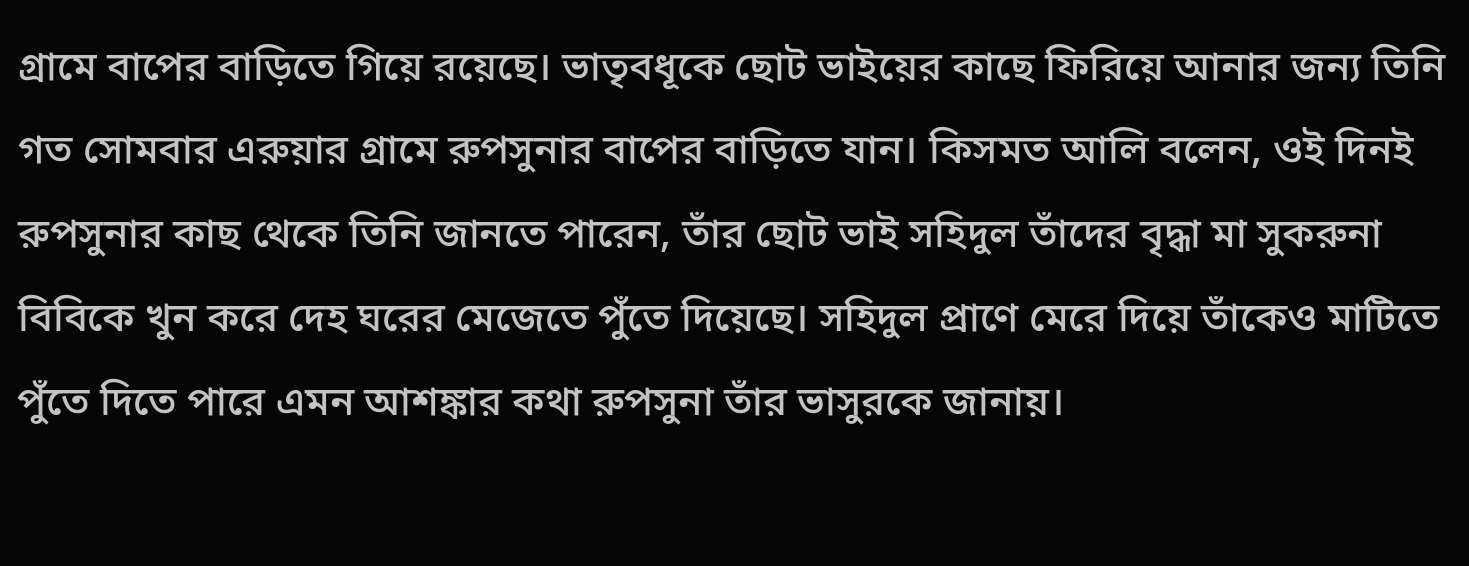গ্রামে বাপের বাড়িতে গিয়ে রয়েছে। ভাতৃবধূকে ছোট ভাইয়ের কাছে ফিরিয়ে আনার জন্য তিনি গত সোমবার এরুয়ার গ্রামে রুপসুনার বাপের বাড়িতে যান। কিসমত আলি বলেন, ওই দিনই রুপসুনার কাছ থেকে তিনি জানতে পারেন, তাঁর ছোট ভাই সহিদুল তাঁদের বৃদ্ধা মা সুকরুনা বিবিকে খুন করে দেহ ঘরের মেজেতে পুঁতে দিয়েছে। সহিদুল প্রাণে মেরে দিয়ে তাঁকেও মাটিতে পুঁতে দিতে পারে এমন আশঙ্কার কথা রুপসুনা তাঁর ভাসুরকে জানায়।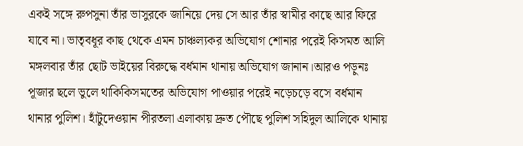একই সঙ্গে রুপসুনা তাঁর ভাসুরকে জানিয়ে দেয় সে আর তাঁর স্বামীর কাছে আর ফিরে যাবে না। ভাতৃবধূর কাছ থেকে এমন চাঞ্চল্যকর অভিযোগ শোনার পরেই কিসমত আলি মঙ্গলবার তাঁর ছোট ভাইয়ের বিরুদ্ধে বর্ধমান থানায় অভিযোগ জানান।আরও পড়ুনঃ পূজার ছলে ভুলে থাকিকিসমতের অভিযোগ পাওয়ার পরেই নড়েচড়ে বসে বর্ধমান থানার পুলিশ। হাঁটুদেওয়ান পীরতলা এলাকায় দ্রুত পৌছে পুলিশ সহিদুল আলিকে থানায়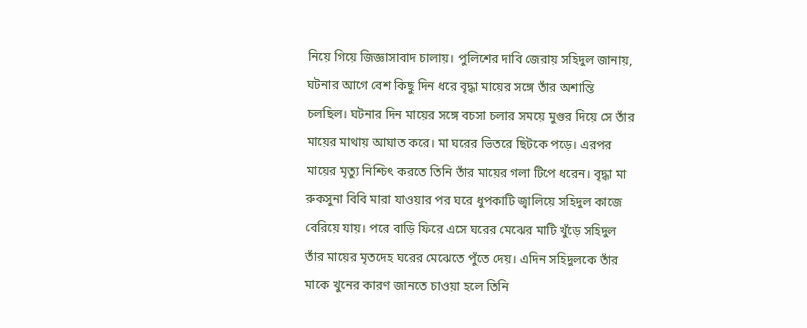নিয়ে গিয়ে জিজ্ঞাসাবাদ চালায়। পুলিশের দাবি জেরায় সহিদুল জানায়, ঘটনার আগে বেশ কিছু দিন ধরে বৃদ্ধা মায়ের সঙ্গে তাঁর অশান্তি চলছিল। ঘটনার দিন মায়ের সঙ্গে বচসা চলার সময়ে মুগুর দিয়ে সে তাঁর মায়ের মাথায় আঘাত করে। মা ঘরের ভিতরে ছিটকে পড়ে। এরপর মায়ের মৃত্যু নিশ্চিৎ করতে তিনি তাঁর মায়ের গলা টিপে ধরেন। বৃদ্ধা মা রুকসুনা বিবি মারা যাওয়ার পর ঘরে ধুপকাটি জ্বালিয়ে সহিদুল কাজে বেরিয়ে যায়। পরে বাড়ি ফিরে এসে ঘরের মেঝের মাটি খুঁড়ে সহিদুল তাঁর মায়ের মৃতদেহ ঘরের মেঝেতে পুঁতে দেয়। এদিন সহিদুলকে তাঁর মাকে খুনের কারণ জানতে চাওয়া হলে তিনি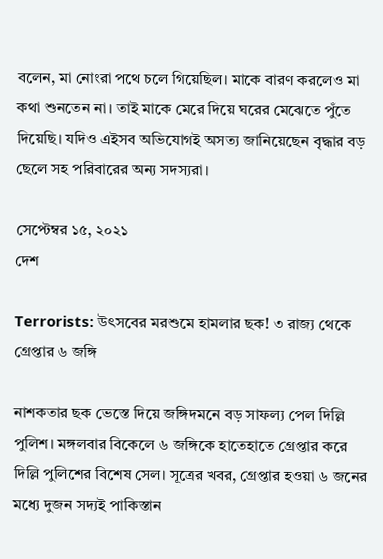বলেন, মা নোংরা পথে চলে গিয়েছিল। মাকে বারণ করলেও মা কথা শুনতেন না। তাই মাকে মেরে দিয়ে ঘরের মেঝেতে পুঁতে দিয়েছি। যদিও এইসব অভিযোগই অসত্য জানিয়েছেন বৃদ্ধার বড় ছেলে সহ পরিবারের অন্য সদস্যরা।

সেপ্টেম্বর ১৫, ২০২১
দেশ

Terrorists: উৎসবের মরশুমে হামলার ছক! ৩ রাজ্য থেকে গ্রেপ্তার ৬ জঙ্গি

নাশকতার ছক ভেস্তে দিয়ে জঙ্গিদমনে বড় সাফল্য পেল দিল্লি পুলিশ। মঙ্গলবার বিকেলে ৬ জঙ্গিকে হাতেহাতে গ্রেপ্তার করে দিল্লি পুলিশের বিশেষ সেল। সূত্রের খবর, গ্রেপ্তার হওয়া ৬ জনের মধ্যে দুজন সদ্যই পাকিস্তান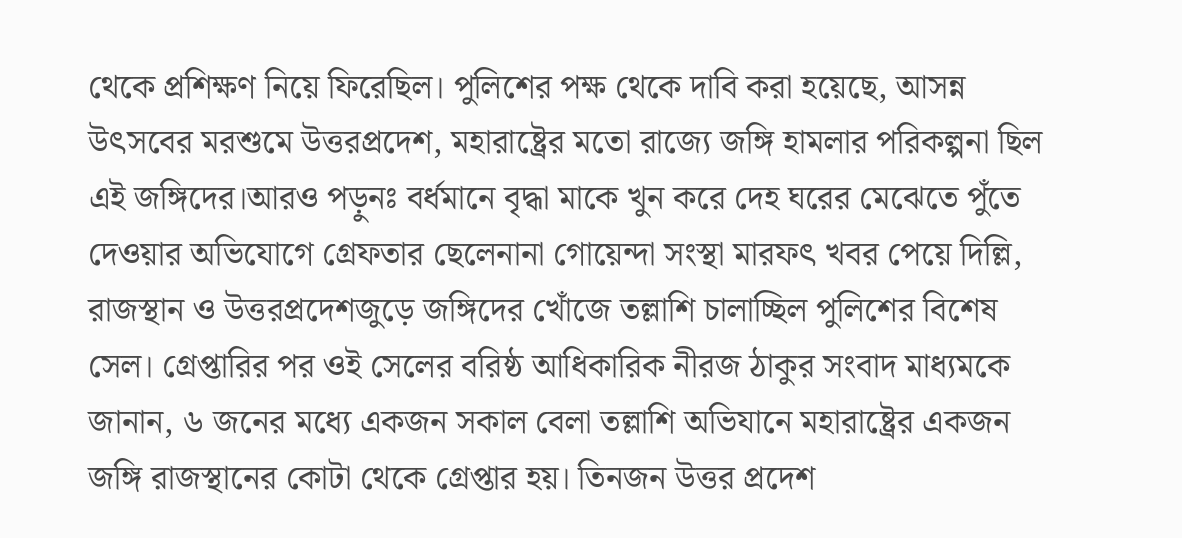থেকে প্রশিক্ষণ নিয়ে ফিরেছিল। পুলিশের পক্ষ থেকে দাবি করা হয়েছে, আসন্ন উৎসবের মরশুমে উত্তরপ্রদেশ, মহারাষ্ট্রের মতো রাজ্যে জঙ্গি হামলার পরিকল্পনা ছিল এই জঙ্গিদের।আরও পড়ুনঃ বর্ধমানে বৃদ্ধা মাকে খুন করে দেহ ঘরের মেঝেতে পুঁতে দেওয়ার অভিযোগে গ্রেফতার ছেলেনানা গোয়েন্দা সংস্থা মারফৎ খবর পেয়ে দিল্লি, রাজস্থান ও উত্তরপ্রদেশজুড়ে জঙ্গিদের খোঁজে তল্লাশি চালাচ্ছিল পুলিশের বিশেষ সেল। গ্রেপ্তারির পর ওই সেলের বরিষ্ঠ আধিকারিক নীরজ ঠাকুর সংবাদ মাধ্যমকে জানান, ৬ জনের মধ্যে একজন সকাল বেলা তল্লাশি অভিযানে মহারাষ্ট্রের একজন জঙ্গি রাজস্থানের কোটা থেকে গ্রেপ্তার হয়। তিনজন উত্তর প্রদেশ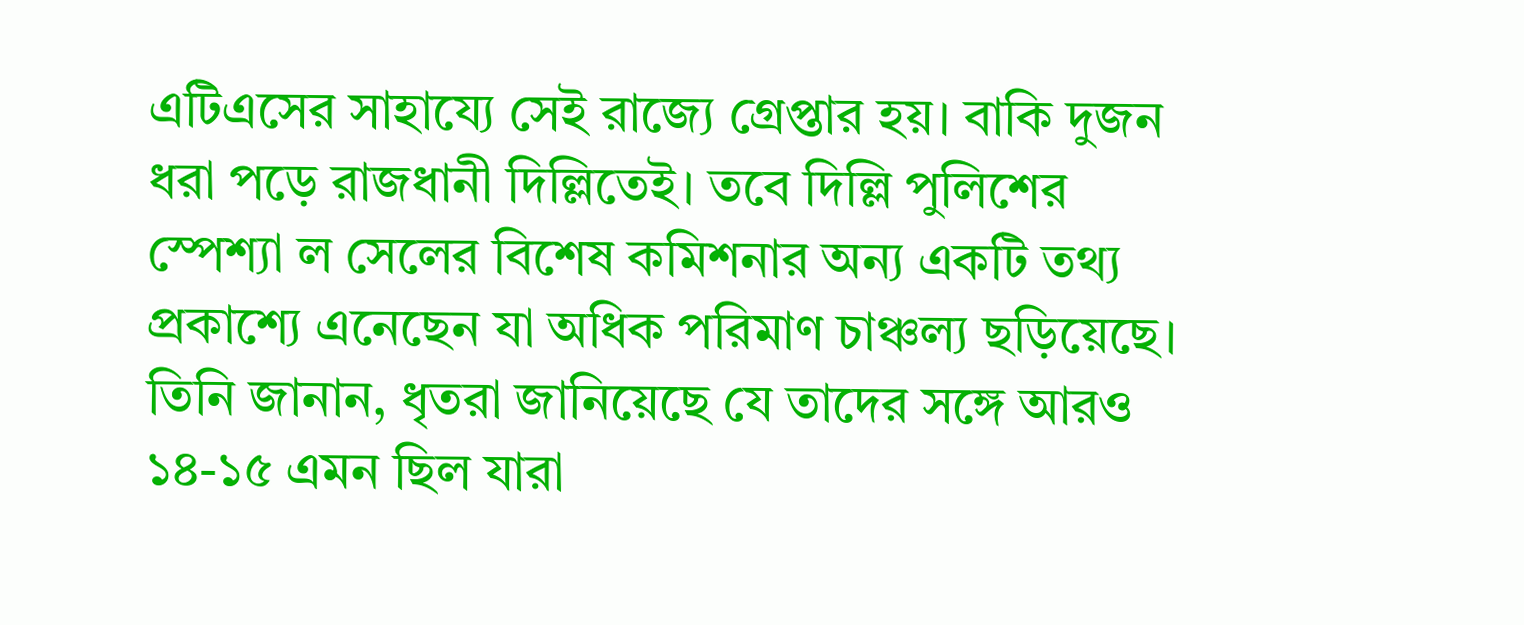এটিএসের সাহায্যে সেই রাজ্যে গ্রেপ্তার হয়। বাকি দুজন ধরা পড়ে রাজধানী দিল্লিতেই। তবে দিল্লি পুলিশের স্পেশ্যা ল সেলের বিশেষ কমিশনার অন্য একটি তথ্য প্রকাশ্যে এনেছেন যা অধিক পরিমাণ চাঞ্চল্য ছড়িয়েছে। তিনি জানান, ধৃতরা জানিয়েছে যে তাদের সঙ্গে আরও ১৪-১৫ এমন ছিল যারা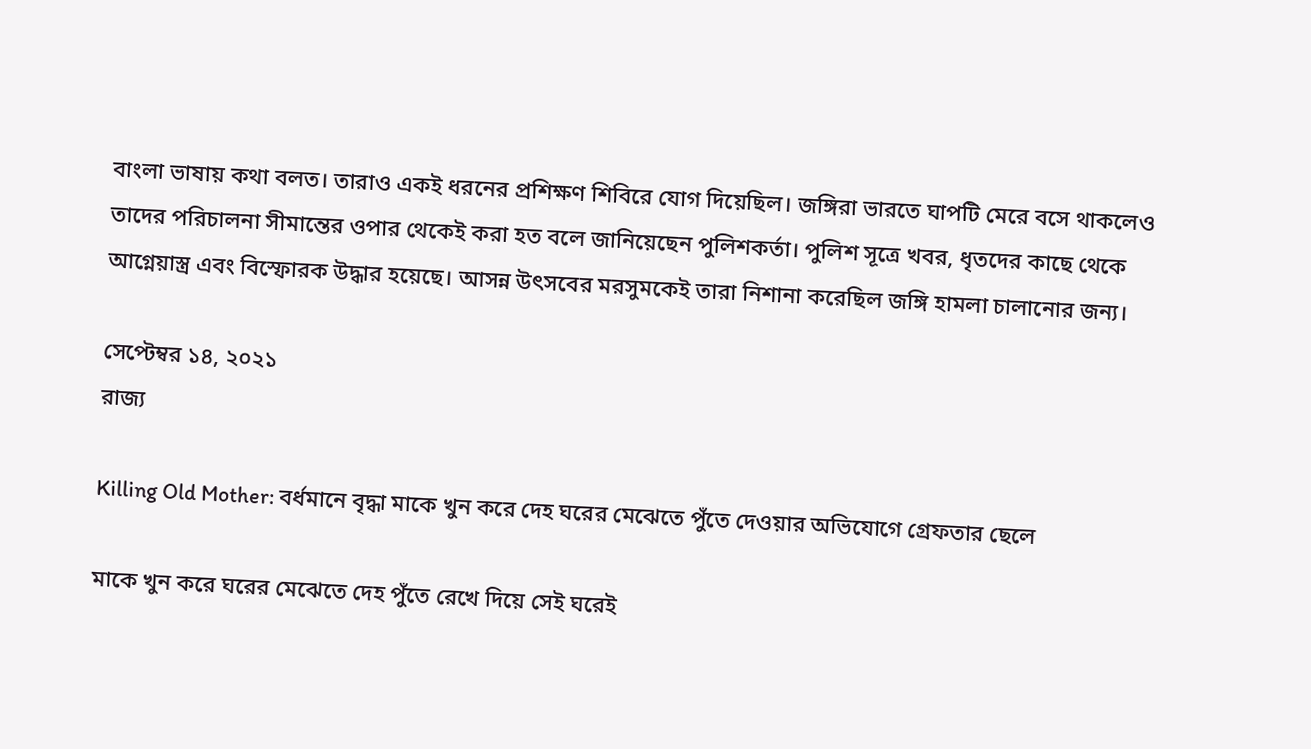বাংলা ভাষায় কথা বলত। তারাও একই ধরনের প্রশিক্ষণ শিবিরে যোগ দিয়েছিল। জঙ্গিরা ভারতে ঘাপটি মেরে বসে থাকলেও তাদের পরিচালনা সীমান্তের ওপার থেকেই করা হত বলে জানিয়েছেন পুলিশকর্তা। পুলিশ সূত্রে খবর, ধৃতদের কাছে থেকে আগ্নেয়াস্ত্র এবং বিস্ফোরক উদ্ধার হয়েছে। আসন্ন উৎসবের মরসুমকেই তারা নিশানা করেছিল জঙ্গি হামলা চালানোর জন্য।

সেপ্টেম্বর ১৪, ২০২১
রাজ্য

Killing Old Mother: বর্ধমানে বৃদ্ধা মাকে খুন করে দেহ ঘরের মেঝেতে পুঁতে দেওয়ার অভিযোগে গ্রেফতার ছেলে

মাকে খুন করে ঘরের মেঝেতে দেহ পুঁতে রেখে দিয়ে সেই ঘরেই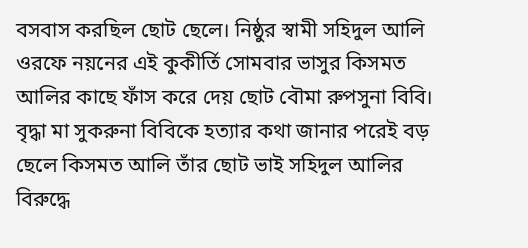বসবাস করছিল ছোট ছেলে। নিষ্ঠুর স্বামী সহিদুল আলি ওরফে নয়নের এই কুকীর্তি সোমবার ভাসুর কিসমত আলির কাছে ফাঁস করে দেয় ছোট বৌমা রুপসুনা বিবি। বৃদ্ধা মা সুকরুনা বিবিকে হত্যার কথা জানার পরেই বড় ছেলে কিসমত আলি তাঁর ছোট ভাই সহিদুল আলির বিরুদ্ধে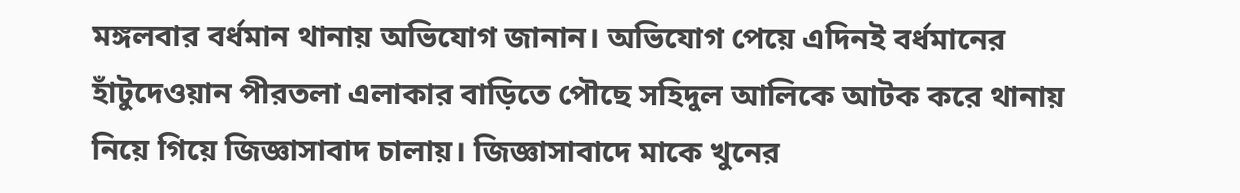মঙ্গলবার বর্ধমান থানায় অভিযোগ জানান। অভিযোগ পেয়ে এদিনই বর্ধমানের হাঁটুদেওয়ান পীরতলা এলাকার বাড়িতে পৌছে সহিদুল আলিকে আটক করে থানায় নিয়ে গিয়ে জিজ্ঞাসাবাদ চালায়। জিজ্ঞাসাবাদে মাকে খুনের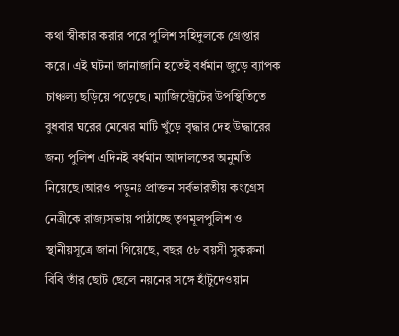কথা স্বীকার করার পরে পুলিশ সহিদুলকে গ্রেপ্তার করে। এই ঘটনা জানাজানি হতেই বর্ধমান জুড়ে ব্যাপক চাঞ্চল্য ছড়িয়ে পড়েছে। ম্যাজিস্ট্রেটের উপস্থিতিতে বুধবার ঘরের মেঝের মাটি খুঁড়ে বৃদ্ধার দেহ উদ্ধারের জন্য পুলিশ এদিনই বর্ধমান আদালতের অনুমতি নিয়েছে।আরও পড়ুনঃ প্রাক্তন সর্বভারতীয় কংগ্রেস নেত্রীকে রাজ্যসভায় পাঠাচ্ছে তৃণমূলপুলিশ ও স্থানীয়সূত্রে জানা গিয়েছে, বছর ৫৮ বয়সী সুকরুনা বিবি তাঁর ছোট ছেলে নয়নের সঙ্গে হাঁটুদেওয়ান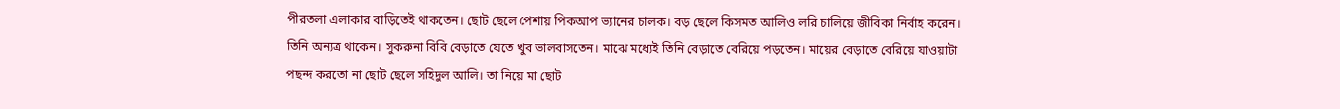পীরতলা এলাকার বাড়িতেই থাকতেন। ছোট ছেলে পেশায় পিকআপ ভ্যানের চালক। বড় ছেলে কিসমত আলিও লরি চালিয়ে জীবিকা নির্বাহ করেন। তিনি অন্যত্র থাকেন। সুকরুনা বিবি বেড়াতে যেতে খুব ভালবাসতেন। মাঝে মধ্যেই তিনি বেড়াতে বেরিয়ে পড়তেন। মায়ের বেড়াতে বেরিয়ে যাওয়াটা পছন্দ করতো না ছোট ছেলে সহিদুল আলি। তা নিয়ে মা ছোট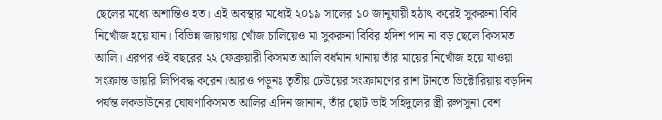ছেলের মধ্যে অশান্তিও হত। এই অবস্থার মধ্যেই ২০১৯ সালের ১০ জানুযায়ী হঠাৎ করেই সুকরুনা বিবি নিখোঁজ হয়ে যান। বিভিন্ন জায়গায় খোঁজ চালিয়েও মা সুকরুনা বিবির হদিশ পান না বড় ছেলে কিসমত আলি। এরপর ওই বছরের ২২ ফেব্রুয়ারী কিসমত আলি বর্ধমান থানায় তাঁর মায়ের নিখোঁজ হয়ে যাওয়া সংক্রান্ত ডায়রি লিপিবদ্ধ করেন।আরও পড়ুনঃ তৃতীয় ঢেউয়ের সংক্রামণের রাশ টানতে ভিক্টোরিয়ায় বড়দিন পর্যন্ত লকডাউনের ঘোষণাকিসমত আলির এদিন জানান, তাঁর ছোট ভাই সহিদুলের স্ত্রী রুপসুনা বেশ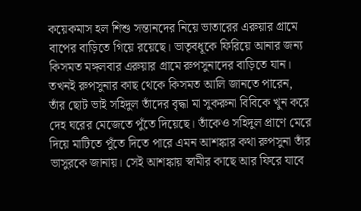কয়েকমাস হল শিশু সন্তানদের নিয়ে ভাতারের এরুয়ার গ্রামে বাপের বাড়িতে গিয়ে রয়েছে। ভাতৃবধূকে ফিরিয়ে আনার জন্য কিসমত মঙ্গলবার এরুয়ার গ্রামে রুপসুনাদের বাড়িতে যান। তখনই রুপসুনার কাছ থেকে কিসমত আলি জানতে পারেন, তাঁর ছোট ভাই সহিদুল তাঁদের বৃদ্ধা মা সুকরুনা বিবিকে খুন করে দেহ ঘরের মেজেতে পুঁতে দিয়েছে। তাঁকেও সহিদুল প্রাণে মেরে দিয়ে মাটিতে পুঁতে দিতে পারে এমন আশঙ্কার কথা রুপসুনা তাঁর ভাসুরকে জানায়। সেই আশঙ্কায় স্বামীর কাছে আর ফিরে যাবে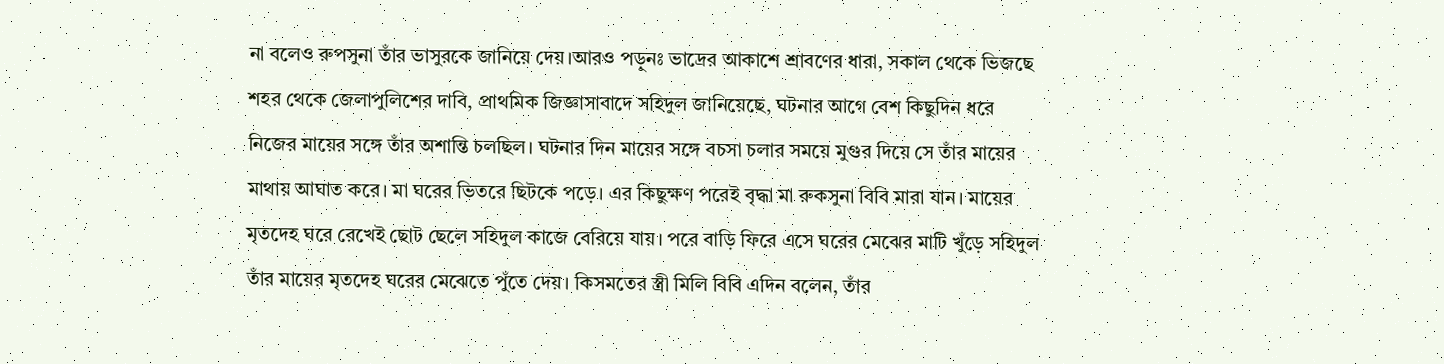না বলেও রুপসুনা তাঁর ভাসুরকে জানিয়ে দেয়।আরও পড়ুনঃ ভাদ্রের আকাশে শ্রাবণের ধারা, সকাল থেকে ভিজছে শহর থেকে জেলাপুলিশের দাবি, প্রাথমিক জিজ্ঞাসাবাদে সহিদুল জানিয়েছে, ঘটনার আগে বেশ কিছুদিন ধরে নিজের মায়ের সঙ্গে তাঁর অশান্তি চলছিল। ঘটনার দিন মায়ের সঙ্গে বচসা চলার সময়ে মুগুর দিয়ে সে তাঁর মায়ের মাথায় আঘাত করে। মা ঘরের ভিতরে ছিটকে পড়ে। এর কিছুক্ষণ পরেই বৃদ্ধা মা রুকসুনা বিবি মারা যান। মায়ের মৃতদেহ ঘরে রেখেই ছোট ছেলে সহিদুল কাজে বেরিয়ে যায়। পরে বাড়ি ফিরে এসে ঘরের মেঝের মাটি খুঁড়ে সহিদুল তাঁর মায়ের মৃতদেহ ঘরের মেঝেতে পুঁতে দেয়। কিসমতের স্ত্রী মিলি বিবি এদিন বলেন, তাঁর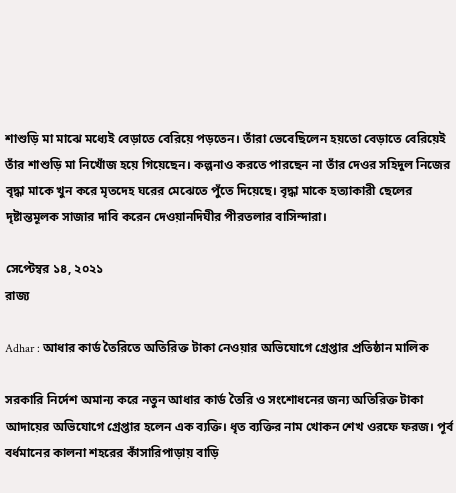শাশুড়ি মা মাঝে মধ্যেই বেড়াতে বেরিয়ে পড়তেন। তাঁরা ভেবেছিলেন হয়তো বেড়াতে বেরিয়েই তাঁর শাশুড়ি মা নিখোঁজ হয়ে গিয়েছেন। কল্পনাও করতে পারছেন না তাঁর দেওর সহিদুল নিজের বৃদ্ধা মাকে খুন করে মৃতদেহ ঘরের মেঝেতে পুঁতে দিয়েছে। বৃদ্ধা মাকে হত্যাকারী ছেলের দৃষ্টান্তমূলক সাজার দাবি করেন দেওয়ানদিঘীর পীরতলার বাসিন্দারা।

সেপ্টেম্বর ১৪, ২০২১
রাজ্য

Adhar : আধার কার্ড তৈরিতে অতিরিক্ত টাকা নেওয়ার অভিযোগে গ্রেপ্তার প্রতিষ্ঠান মালিক

সরকারি নির্দেশ অমান্য করে নতুন আধার কার্ড তৈরি ও সংশোধনের জন্য অতিরিক্ত টাকা আদায়ের অভিযোগে গ্রেপ্তার হলেন এক ব্যক্তি। ধৃত ব্যক্তির নাম খোকন শেখ ওরফে ফরজ। পূর্ব বর্ধমানের কালনা শহরের কাঁসারিপাড়ায় বাড়ি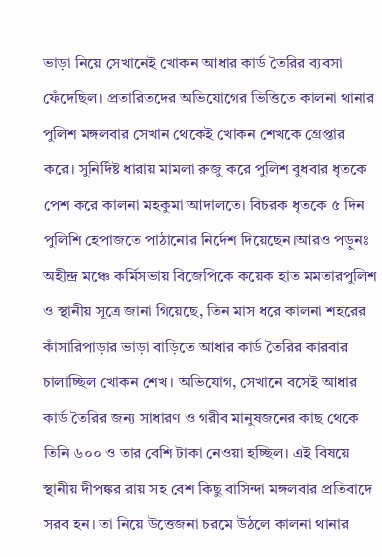ভাড়া নিয়ে সেখানেই খোকন আধার কার্ড তৈরির ব্যবসা ফেঁদেছিল। প্রতারিতদের অভিযোগের ভিত্তিতে কালনা থানার পুলিশ মঙ্গলবার সেখান থেকেই খোকন শেখকে গ্রেপ্তার করে। সুনির্দিষ্ট ধারায় মামলা রুজু করে পুলিশ বুধবার ধৃতকে পেশ করে কালনা মহকুমা আদালতে। বিচরক ধৃতকে ৫ দিন পুলিশি হেপাজতে পাঠানোর নির্দেশ দিয়েছেন।আরও পড়ুনঃ অহীন্দ্র মঞ্চে কর্মিসভায় বিজেপিকে কয়েক হাত মমতারপুলিশ ও স্থানীয় সূত্রে জানা গিয়েছে, তিন মাস ধরে কালনা শহরের কাঁসারিপাড়ার ভাড়া বাড়িতে আধার কার্ড তৈরির কারবার চালাচ্ছিল খোকন শেখ। অভিযোগ, সেখানে বসেই আধার কার্ড তৈরির জন্য সাধারণ ও গরীব মানুষজনের কাছ থেকে তিনি ৬০০ ও তার বেশি টাকা নেওয়া হচ্ছিল। এই বিষয়ে স্থানীয় দীপঙ্কর রায় সহ বেশ কিছু বাসিন্দা মঙ্গলবার প্রতিবাদে সরব হন। তা নিয়ে উত্তেজনা চরমে উঠলে কালনা থানার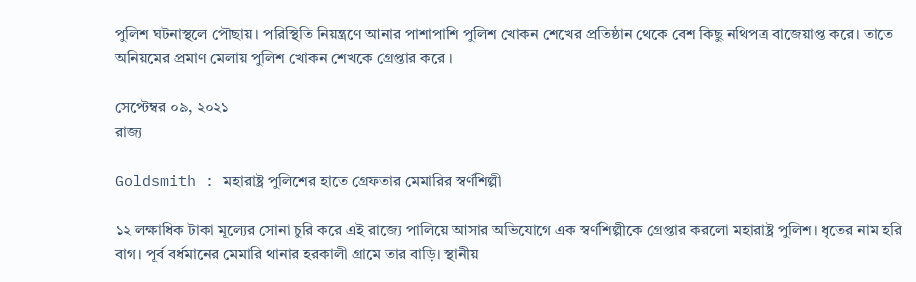পুলিশ ঘটনাস্থলে পৌছায়। পরিস্থিতি নিয়ন্ত্রণে আনার পাশাপাশি পুলিশ খোকন শেখের প্রতিষ্ঠান থেকে বেশ কিছু নথিপত্র বাজেয়াপ্ত করে। তাতে অনিয়মের প্রমাণ মেলায় পুলিশ খোকন শেখকে গ্রেপ্তার করে ।

সেপ্টেম্বর ০৯, ২০২১
রাজ্য

Goldsmith : মহারাষ্ট্র পুলিশের হাতে গ্রেফতার মেমারির স্বর্ণশিল্পী

১২ লক্ষাধিক টাকা মূল্যের সোনা চুরি করে এই রাজ্যে পালিয়ে আসার অভিযোগে এক স্বর্ণশিল্পীকে গ্রেপ্তার করলো মহারাষ্ট্র পুলিশ। ধৃতের নাম হরি বাগ। পূর্ব বর্ধমানের মেমারি থানার হরকালী গ্রামে তার বাড়ি। স্থানীয়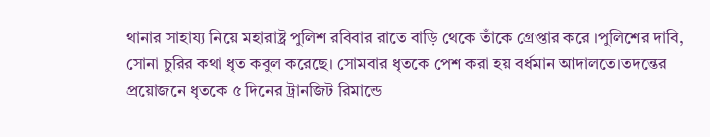থানার সাহায্য নিয়ে মহারাষ্ট্র পুলিশ রবিবার রাতে বাড়ি থেকে তাঁকে গ্রেপ্তার করে ।পুলিশের দাবি, সোনা চুরির কথা ধৃত কবুল করেছে। সোমবার ধৃতকে পেশ করা হয় বর্ধমান আদালতে।তদন্তের প্রয়োজনে ধৃতকে ৫ দিনের ট্রানজিট রিমান্ডে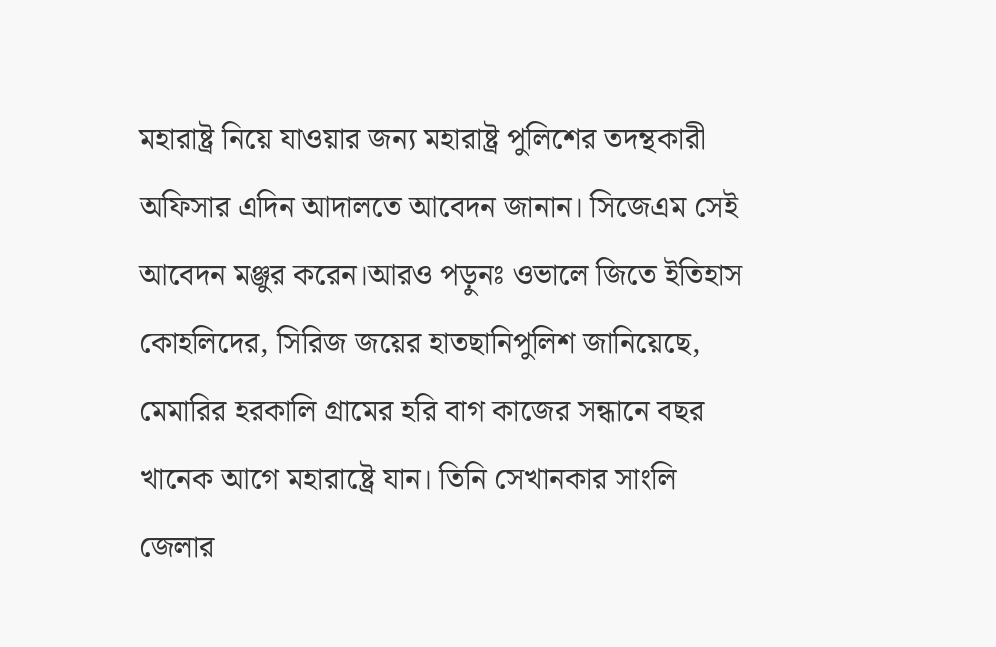মহারাষ্ট্র নিয়ে যাওয়ার জন্য মহারাষ্ট্র পুলিশের তদন্থকারী অফিসার এদিন আদালতে আবেদন জানান। সিজেএম সেই আবেদন মঞ্জুর করেন।আরও পড়ুনঃ ওভালে জিতে ইতিহাস কোহলিদের, সিরিজ জয়ের হাতছানিপুলিশ জানিয়েছে, মেমারির হরকালি গ্রামের হরি বাগ কাজের সন্ধানে বছর খানেক আগে মহারাষ্ট্রে যান। তিনি সেখানকার সাংলি জেলার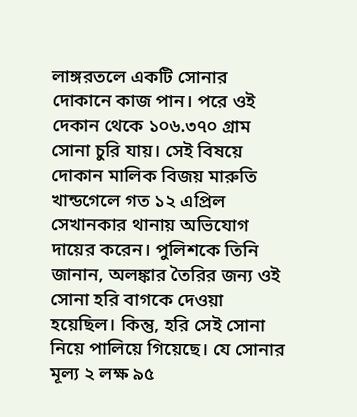লাঙ্গরতলে একটি সোনার দোকানে কাজ পান। পরে ওই দেকান থেকে ১০৬.৩৭০ গ্রাম সোনা চুরি যায়। সেই বিষয়ে দোকান মালিক বিজয় মারুতি খান্ডগেলে গত ১২ এপ্রিল সেখানকার থানায় অভিযোগ দায়ের করেন। পুলিশকে তিনি জানান, অলঙ্কার তৈরির জন্য ওই সোনা হরি বাগকে দেওয়া হয়েছিল। কিন্তু, হরি সেই সোনা নিয়ে পালিয়ে গিয়েছে। যে সোনার মূল্য ২ লক্ষ ৯৫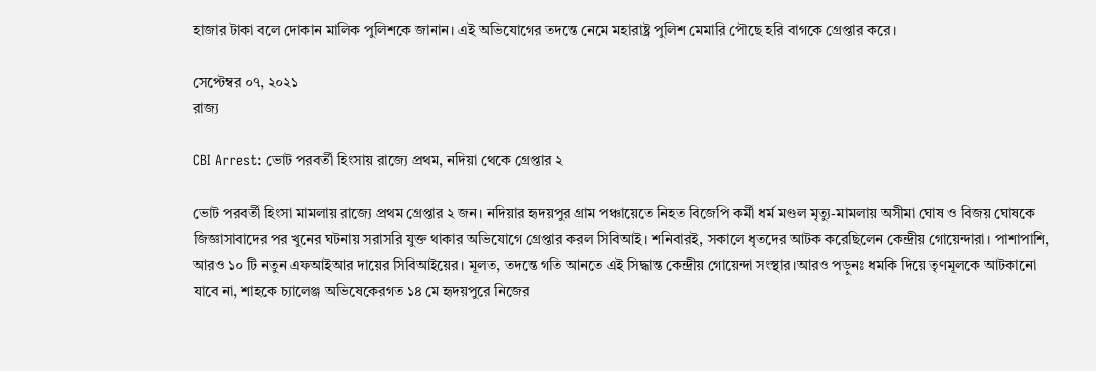হাজার টাকা বলে দোকান মালিক পুলিশকে জানান। এই অভিযোগের তদন্তে নেমে মহারাষ্ট্র পুলিশ মেমারি পৌছে হরি বাগকে গ্রেপ্তার করে।

সেপ্টেম্বর ০৭, ২০২১
রাজ্য

CBI Arrest: ভোট পরবর্তী হিংসায় রাজ্যে প্রথম, নদিয়া থেকে গ্রেপ্তার ২

ভোট পরবর্তী হিংসা মামলায় রাজ্যে প্রথম গ্রেপ্তার ২ জন। নদিয়ার হৃদয়পুর গ্রাম পঞ্চায়েতে নিহত বিজেপি কর্মী ধর্ম মণ্ডল মৃত্যু-মামলায় অসীমা ঘোষ ও বিজয় ঘোষকে জিজ্ঞাসাবাদের পর খুনের ঘটনায় সরাসরি যুক্ত থাকার অভিযোগে গ্রেপ্তার করল সিবিআই। শনিবারই, সকালে ধৃতদের আটক করেছিলেন কেন্দ্রীয় গোয়েন্দারা। পাশাপাশি, আরও ১০ টি নতুন এফআইআর দায়ের সিবিআইয়ের। মূলত, তদন্তে গতি আনতে এই সিদ্ধান্ত কেন্দ্রীয় গোয়েন্দা সংস্থার।আরও পড়ুনঃ ধমকি দিয়ে তৃণমূলকে আটকানো যাবে না, শাহকে চ্যালেঞ্জ অভিষেকেরগত ১৪ মে হৃদয়পুরে নিজের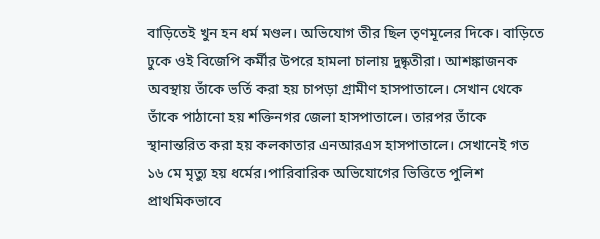বাড়িতেই খুন হন ধর্ম মণ্ডল। অভিযোগ তীর ছিল তৃণমূলের দিকে। বাড়িতে ঢুকে ওই বিজেপি কর্মীর উপরে হামলা চালায় দুষ্কৃতীরা। আশঙ্কাজনক অবস্থায় তাঁকে ভর্তি করা হয় চাপড়া গ্রামীণ হাসপাতালে। সেখান থেকে তাঁকে পাঠানো হয় শক্তিনগর জেলা হাসপাতালে। তারপর তাঁকে স্থানান্তরিত করা হয় কলকাতার এনআরএস হাসপাতালে। সেখানেই গত ১৬ মে মৃত্যু হয় ধর্মের।পারিবারিক অভিযোগের ভিত্তিতে পুলিশ প্রাথমিকভাবে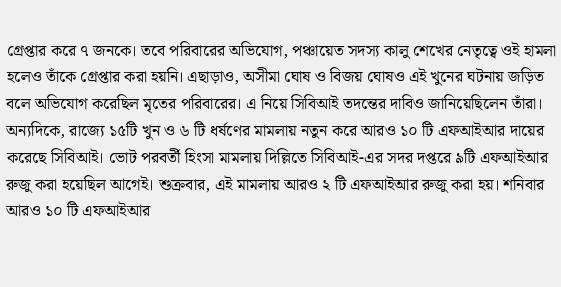গ্রেপ্তার করে ৭ জনকে। তবে পরিবারের অভিযোগ, পঞ্চায়েত সদস্য কালু শেখের নেতৃত্বে ওই হামলা হলেও তাঁকে গ্রেপ্তার করা হয়নি। এছাড়াও, অসীমা ঘোষ ও বিজয় ঘোষও এই খুনের ঘটনায় জড়িত বলে অভিযোগ করেছিল মৃতের পরিবারের। এ নিয়ে সিবিআই তদন্তের দাবিও জানিয়েছিলেন তাঁরা। অন্যদিকে, রাজ্যে ১৫টি খুন ও ৬ টি ধর্ষণের মামলায় নতুন করে আরও ১০ টি এফআইআর দায়ের করেছে সিবিআই। ভোট পরবর্তী হিংসা মামলায় দিল্লিতে সিবিআই-এর সদর দপ্তরে ৯টি এফআইআর রুজু করা হয়েছিল আগেই। শুক্রবার, এই মামলায় আরও ২ টি এফআইআর রুজু করা হয়। শনিবার আরও ১০ টি এফআইআর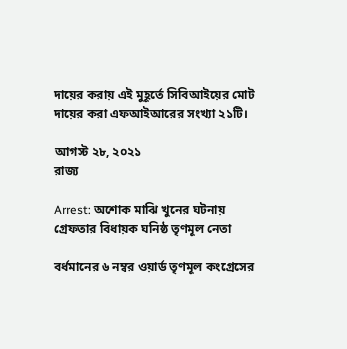দায়ের করায় এই মুহূর্তে সিবিআইয়ের মোট দায়ের করা এফআইআরের সংখ্যা ২১টি।

আগস্ট ২৮, ২০২১
রাজ্য

Arrest: অশোক মাঝি খুনের ঘটনায় গ্রেফতার বিধায়ক ঘনিষ্ঠ তৃণমূল নেতা

বর্ধমানের ৬ নম্বর ওয়ার্ড তৃণমূল কংগ্রেসের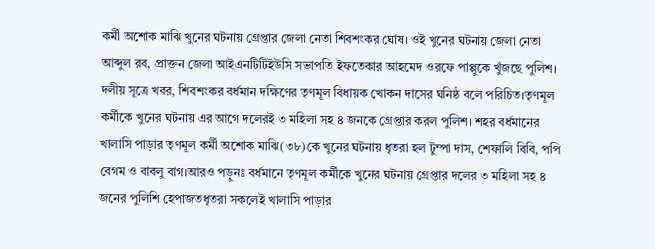কর্মী অশোক মাঝি খুনের ঘটনায় গ্রেপ্তার জেলা নেতা শিবশংকর ঘোষ। ওই খুনের ঘটনায় জেলা নেতা আব্দুল রব, প্রাক্তন জেলা আইএনটিটিইউসি সভাপতি ইফতেকার আহমেদ ওরফে পাপ্পুকে খুঁজছে পুলিশ। দলীয় সূত্রে খবর, শিবশংকর বর্ধমান দক্ষিণের তৃণমূল বিধায়ক খোকন দাসের ঘনিষ্ঠ বলে পরিচিত।তৃণমূল কর্মীকে খুনের ঘটনায় এর আগে দলেরই ৩ মহিলা সহ ৪ জনকে গ্রেপ্তার করল পুলিশ। শহর বর্ধমানের খালাসি পাড়ার তৃণমূল কর্মী অশোক মাঝি(৩৮)কে খুনের ঘটনায় ধৃতরা হল টুম্পা দাস, শেফালি বিবি, পপি বেগম ও বাবলু বাগ।আরও পড়ুনঃ বর্ধমানে তৃণমূল কর্মীকে খুনের ঘটনায় গ্রেপ্তার দলের ৩ মহিলা সহ ৪ জনের পুলিশি হেপাজতধৃতরা সকলেই খালাসি পাড়ার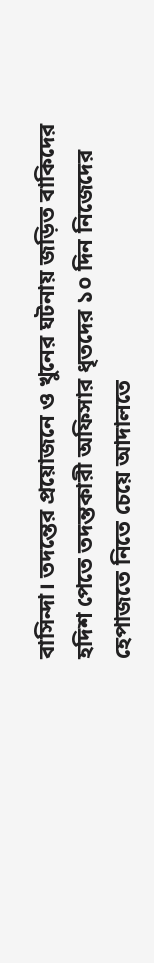বাসিন্দা। তদন্তের প্রয়োজনে ও খুনের ঘটনায় জড়িত বাকিদের হদিশ পেতে তদন্তকারী অফিসার ধৃতদের ১০ দিন নিজেদের হেপাজতে নিতে চেয়ে আদালতে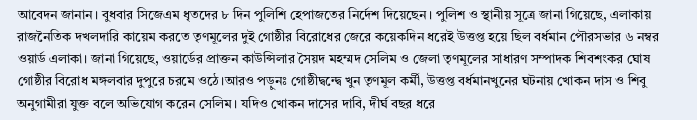আবেদন জানান। বুধবার সিজেএম ধৃতদের ৮ দিন পুলিশি হেপাজতের নির্দেশ দিয়েছেন। পুলিশ ও স্থানীয় সূত্রে জানা গিয়েছে, এলাকায় রাজনৈতিক দখলদারি কায়েম করতে তৃণমূলের দুই গোষ্ঠীর বিরোধের জেরে কয়েকদিন ধরেই উত্তপ্ত হয়ে ছিল বর্ধমান পৌরসভার ৬ নম্বর ওয়ার্ড এলাকা। জানা গিয়েছে, ওয়ার্ডের প্রাক্তন কাউন্সিলার সৈয়দ মহম্মদ সেলিম ও জেলা তৃণমূলের সাধারণ সম্পাদক শিবশংকর ঘোষ গোষ্ঠীর বিরোধ মঙ্গলবার দুপুরে চরমে ওঠে।আরও পড়ুনঃ গোষ্ঠীদ্বন্দ্বে খুন তৃণমূল কর্মী, উত্তপ্ত বর্ধমানখুনের ঘটনায় খোকন দাস ও শিবু অনুগামীরা যুক্ত বলে অভিযোগ করেন সেলিম। যদিও খোকন দাসের দাবি, দীর্ঘ বছর ধরে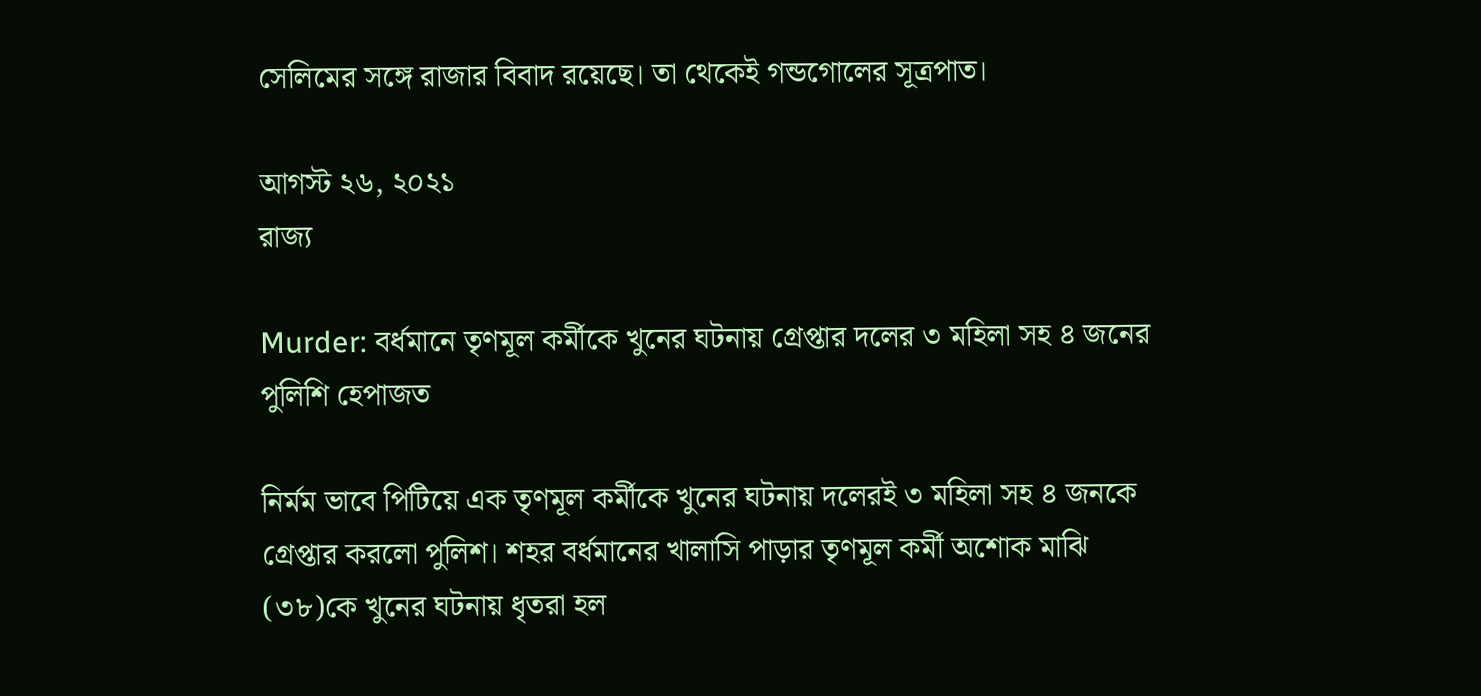সেলিমের সঙ্গে রাজার বিবাদ রয়েছে। তা থেকেই গন্ডগোলের সূত্রপাত।

আগস্ট ২৬, ২০২১
রাজ্য

Murder: বর্ধমানে তৃণমূল কর্মীকে খুনের ঘটনায় গ্রেপ্তার দলের ৩ মহিলা সহ ৪ জনের পুলিশি হেপাজত

নির্মম ভাবে পিটিয়ে এক তৃণমূল কর্মীকে খুনের ঘটনায় দলেরই ৩ মহিলা সহ ৪ জনকে গ্রেপ্তার করলো পুলিশ। শহর বর্ধমানের খালাসি পাড়ার তৃণমূল কর্মী অশোক মাঝি (৩৮)কে খুনের ঘটনায় ধৃতরা হল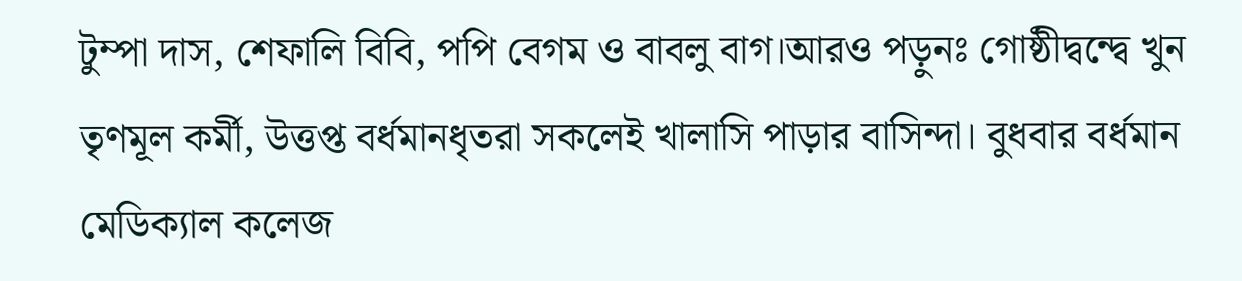টুম্পা দাস, শেফালি বিবি, পপি বেগম ও বাবলু বাগ।আরও পড়ুনঃ গোষ্ঠীদ্বন্দ্বে খুন তৃণমূল কর্মী, উত্তপ্ত বর্ধমানধৃতরা সকলেই খালাসি পাড়ার বাসিন্দা। বুধবার বর্ধমান মেডিক্যাল কলেজ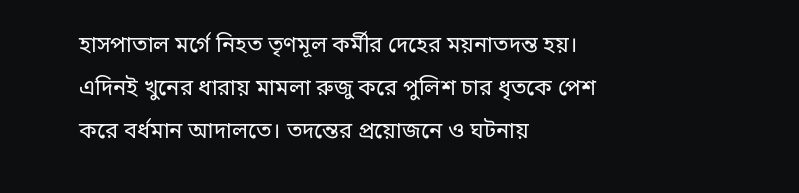হাসপাতাল মর্গে নিহত তৃণমূল কর্মীর দেহের ময়নাতদন্ত হয়। এদিনই খুনের ধারায় মামলা রুজু করে পুলিশ চার ধৃতকে পেশ করে বর্ধমান আদালতে। তদন্তের প্রয়োজনে ও ঘটনায়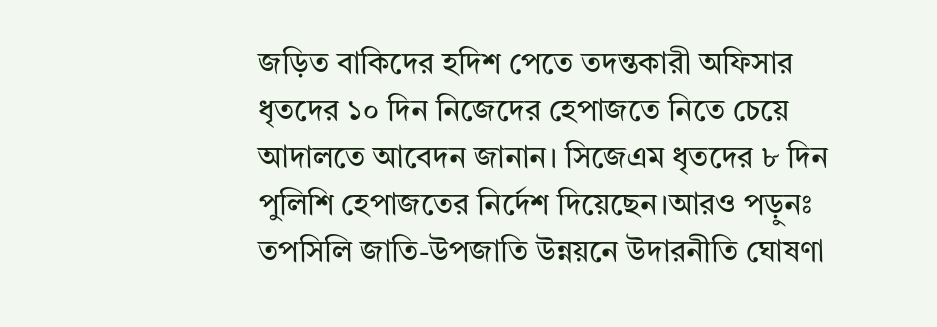জড়িত বাকিদের হদিশ পেতে তদন্তকারী অফিসার ধৃতদের ১০ দিন নিজেদের হেপাজতে নিতে চেয়ে আদালতে আবেদন জানান। সিজেএম ধৃতদের ৮ দিন পুলিশি হেপাজতের নির্দেশ দিয়েছেন।আরও পড়ুনঃ তপসিলি জাতি-উপজাতি উন্নয়নে উদারনীতি ঘোষণা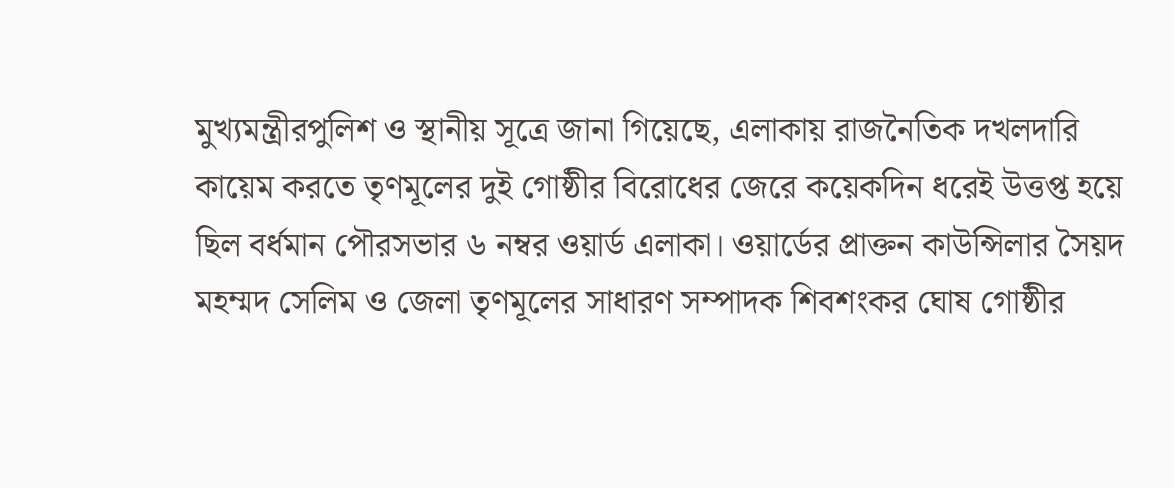মুখ্যমন্ত্রীরপুলিশ ও স্থানীয় সূত্রে জানা গিয়েছে, এলাকায় রাজনৈতিক দখলদারি কায়েম করতে তৃণমূলের দুই গোষ্ঠীর বিরোধের জেরে কয়েকদিন ধরেই উত্তপ্ত হয়ে ছিল বর্ধমান পৌরসভার ৬ নম্বর ওয়ার্ড এলাকা। ওয়ার্ডের প্রাক্তন কাউন্সিলার সৈয়দ মহম্মদ সেলিম ও জেলা তৃণমূলের সাধারণ সম্পাদক শিবশংকর ঘোষ গোষ্ঠীর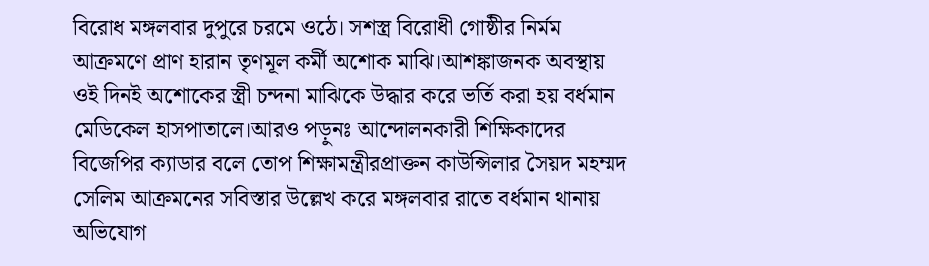বিরোধ মঙ্গলবার দুপুরে চরমে ওঠে। সশস্ত্র বিরোধী গোষ্ঠীর নির্মম আক্রমণে প্রাণ হারান তৃণমূল কর্মী অশোক মাঝি।আশঙ্কাজনক অবস্থায় ওই দিনই অশোকের স্ত্রী চন্দনা মাঝিকে উদ্ধার করে ভর্তি করা হয় বর্ধমান মেডিকেল হাসপাতালে।আরও পড়ুনঃ আন্দোলনকারী শিক্ষিকাদের বিজেপির ক্যাডার বলে তোপ শিক্ষামন্ত্রীরপ্রাক্তন কাউন্সিলার সৈয়দ মহম্মদ সেলিম আক্রমনের সবিস্তার উল্লেখ করে মঙ্গলবার রাতে বর্ধমান থানায় অভিযোগ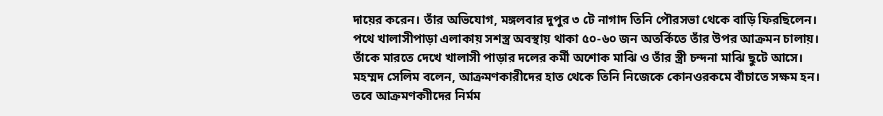দায়ের করেন। তাঁর অভিযোগ, মঙ্গলবার দুপুর ৩ টে নাগাদ তিনি পৌরসভা থেকে বাড়ি ফিরছিলেন। পথে খালাসীপাড়া এলাকায় সশস্ত্র অবস্থায় থাকা ৫০-৬০ জন অতর্কিতে তাঁর উপর আক্রমন চালায়। তাঁকে মারতে দেখে খালাসী পাড়ার দলের কর্মী অশোক মাঝি ও তাঁর স্ত্রী চন্দনা মাঝি ছুটে আসে। মহম্মদ সেলিম বলেন, আক্রমণকারীদের হাত থেকে তিনি নিজেকে কোনওরকমে বাঁচাতে সক্ষম হন। তবে আক্রমণকাীদের নির্মম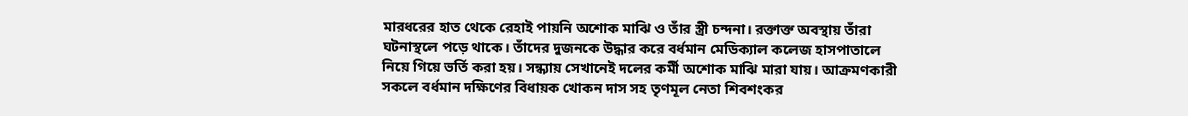মারধরের হাত থেকে রেহাই পায়নি অশোক মাঝি ও তাঁর স্ত্রী চন্দনা। রক্তাক্ত অবস্থায় তাঁরা ঘটনাস্থলে পড়ে থাকে। তাঁদের দুজনকে উদ্ধার করে বর্ধমান মেডিক্যাল কলেজ হাসপাতালে নিয়ে গিয়ে ভর্তি করা হয়। সন্ধ্যায় সেখানেই দলের কর্মী অশোক মাঝি মারা যায়। আক্রমণকারী সকলে বর্ধমান দক্ষিণের বিধায়ক খোকন দাস সহ তৃণমূল নেতা শিবশংকর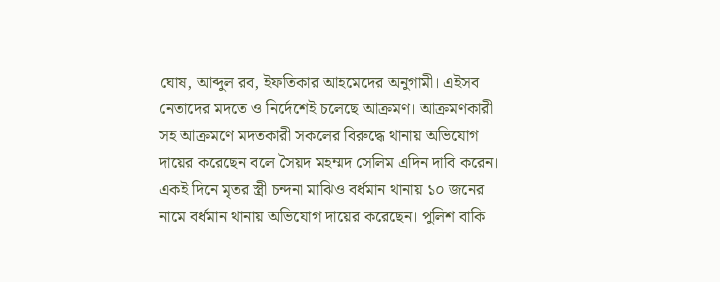ঘোষ, আব্দুল রব, ইফতিকার আহমেদের অনুগামী। এইসব নেতাদের মদতে ও নির্দেশেই চলেছে আক্রমণ। আক্রমণকারী সহ আক্রমণে মদতকারী সকলের বিরুদ্ধে থানায় অভিযোগ দায়ের করেছেন বলে সৈয়দ মহম্মদ সেলিম এদিন দাবি করেন। একই দিনে মৃতর স্ত্রী চন্দনা মাঝিও বর্ধমান থানায় ১০ জনের নামে বর্ধমান থানায় অভিযোগ দায়ের করেছেন। পুলিশ বাকি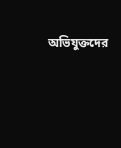অভিযুক্তদের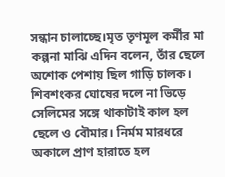সন্ধান চালাচ্ছে।মৃত তৃণমূল কর্মীর মা কল্পনা মাঝি এদিন বলেন, তাঁর ছেলে অশোক পেশায় ছিল গাড়ি চালক। শিবশংকর ঘোষের দলে না ভিড়ে সেলিমের সঙ্গে থাকাটাই কাল হল ছেলে ও বৌমার। নির্মম মারধরে অকালে প্রাণ হারাতে হল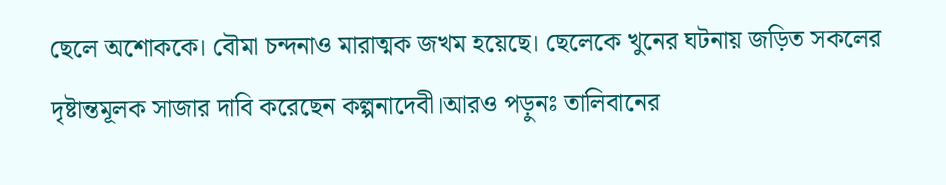ছেলে অশোককে। বৌমা চন্দনাও মারাত্মক জখম হয়েছে। ছেলেকে খুনের ঘটনায় জড়িত সকলের দৃষ্টান্তমূলক সাজার দাবি করেছেন কল্পনাদেবী।আরও পড়ুনঃ তালিবানের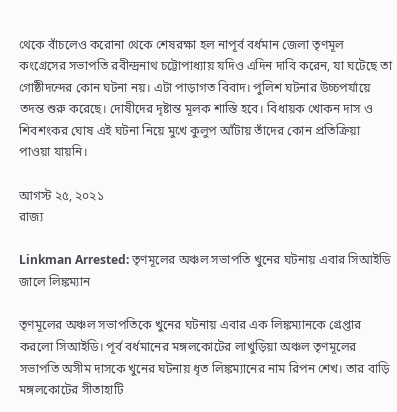থেকে বাঁচলেও করোনা থেকে শেষরক্ষা হল নাপূর্ব বর্ধমান জেলা তৃণমূল কংগ্রেসের সভাপতি রবীন্দ্রনাথ চট্টোপাধ্যায় যদিও এদিন দাবি করেন, যা ঘটেছে তা গোষ্ঠীদন্দের কোন ঘটনা নয়। এটা পাড়াগত বিবাদ। পুলিশ ঘটনার উচ্চপর্যায়ে তদন্ত শুরু করেছে। দোষীদের দৃষ্টান্ত মূলক শাস্তি হবে। বিধায়ক খোকন দাস ও শিবশংকর ঘোষ এই ঘটনা নিয়ে মুখে কুলুপ আঁটায় তাঁদের কোন প্রতিক্রিয়া পাওয়া যায়নি।

আগস্ট ২৫, ২০২১
রাজ্য

Linkman Arrested: তৃণমূলের অঞ্চল সভাপতি খুনের ঘটনায় এবার সিআইডি জালে লিঙ্কম্যান

তৃণমূলের অঞ্চল সভাপতিকে খুনের ঘটনায় এবার এক লিঙ্কম্যানকে গ্রেপ্তার করলো সিআইডি। পূর্ব বর্ধমানের মঙ্গলকোটের লাখুড়িয়া অঞ্চল তৃণমূলের সভাপতি অসীম দাসকে খুনের ঘটনায় ধৃত লিঙ্কম্যানের নাম রিপন শেখ। তার বাড়ি মঙ্গলকোটের সীতাহাটি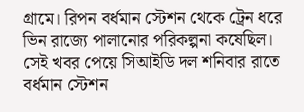গ্রামে। রিপন বর্ধমান স্টেশন থেকে ট্রেন ধরে ভিন রাজ্যে পালানোর পরিকল্পনা কষেছিল। সেই খবর পেয়ে সিআইডি দল শনিবার রাতে বর্ধমান স্টেশন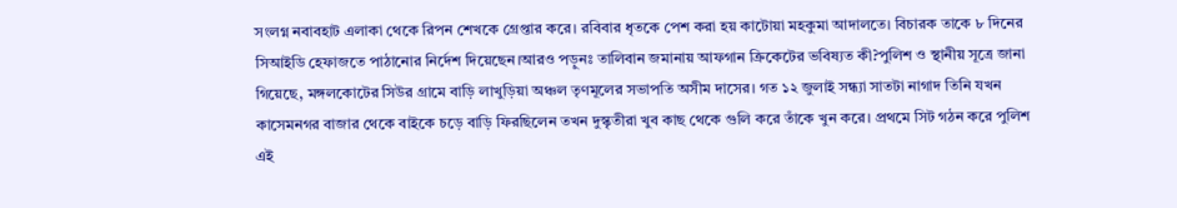সংলগ্ন নবাবহাট এলাকা থেকে রিপন শেখকে গ্রেপ্তার করে। রবিবার ধৃতকে পেশ করা হয় কাটোয়া মহকুমা আদালতে। বিচারক তাকে ৮ দিনের সিআইডি হেফাজতে পাঠানোর নির্দেশ দিয়েছেন।আরও পড়ুনঃ তালিবান জমানায় আফগান ক্রিকেটের ভবিষ্যত কী?পুলিশ ও স্থানীয় সূত্রে জানা গিয়েছে, মঙ্গলকোটের সিউর গ্রামে বাড়ি লাখুড়িয়া অঞ্চল তৃণমূলের সভাপতি অসীম দাসের। গত ১২ জুলাই সন্ধ্যা সাতটা নাগাদ তিনি যখন কাসেমনগর বাজার থেকে বাইকে চড়ে বাড়ি ফিরছিলেন তখন দুস্কৃতীরা খুব কাছ থেকে গুলি করে তাঁকে খুন করে। প্রথমে সিট গঠন করে পুলিশ এই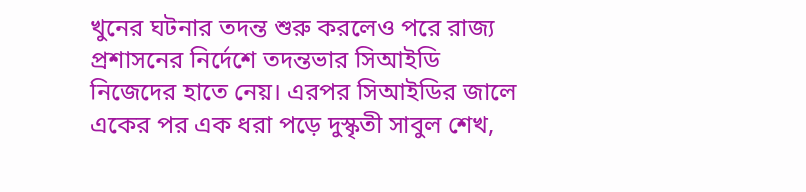খুনের ঘটনার তদন্ত শুরু করলেও পরে রাজ্য প্রশাসনের নির্দেশে তদন্তভার সিআইডি নিজেদের হাতে নেয়। এরপর সিআইডির জালে একের পর এক ধরা পড়ে দুস্কৃতী সাবুল শেখ,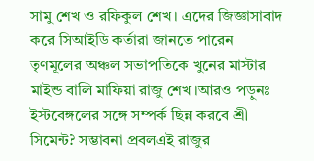সামু শেখ ও রফিকুল শেখ। এদের জিজ্ঞাসাবাদ করে সিআইডি কর্তারা জানতে পারেন তৃণমূলের অঞ্চল সভাপতিকে খুনের মাস্টার মাইন্ড বালি মাফিয়া রাজু শেখ।আরও পড়ুনঃ ইস্টবেঙ্গলের সঙ্গে সম্পর্ক ছিন্ন করবে শ্রী সিমেন্ট? সম্ভাবনা প্রবলএই রাজুর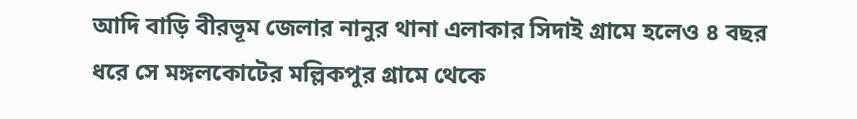আদি বাড়ি বীরভূম জেলার নানুর থানা এলাকার সিদাই গ্রামে হলেও ৪ বছর ধরে সে মঙ্গলকোটের মল্লিকপুর গ্রামে থেকে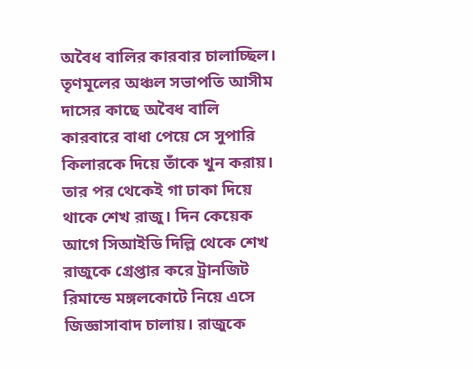অবৈধ বালির কারবার চালাচ্ছিল। তৃণমূলের অঞ্চল সভাপতি আসীম দাসের কাছে অবৈধ বালি কারবারে বাধা পেয়ে সে সুপারি কিলারকে দিয়ে তাঁকে খুন করায়। তার পর থেকেই গা ঢাকা দিয়ে থাকে শেখ রাজু। দিন কেয়েক আগে সিআইডি দিল্লি থেকে শেখ রাজুকে গ্রেপ্তার করে ট্রানজিট রিমান্ডে মঙ্গলকোটে নিয়ে এসে জিজ্ঞাসাবাদ চালায়। রাজুকে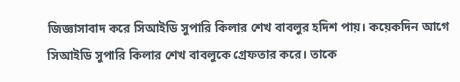জিজ্ঞাসাবাদ করে সিআইডি সুপারি কিলার শেখ বাবলুর হদিশ পায়। কয়েকদিন আগে সিআইডি সুপারি কিলার শেখ বাবলুকে গ্রেফতার করে। তাকে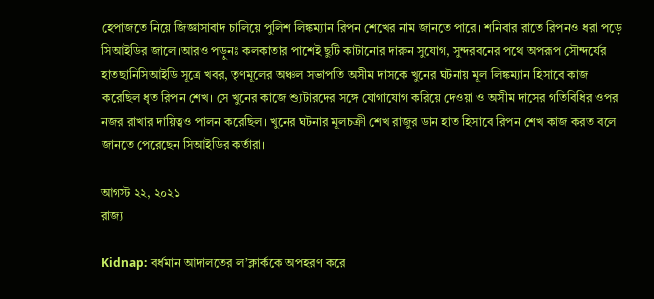হেপাজতে নিয়ে জিজ্ঞাসাবাদ চালিয়ে পুলিশ লিঙ্কম্যান রিপন শেখের নাম জানতে পারে। শনিবার রাতে রিপনও ধরা পড়ে সিআইডির জালে।আরও পড়ুনঃ কলকাতার পাশেই ছুটি কাটানোর দারুন সুযোগ, সুন্দরবনের পথে অপরূপ সৌন্দর্যের হাতছানিসিআইডি সূত্রে খবর, তৃণমূলের অঞ্চল সভাপতি অসীম দাসকে খুনের ঘটনায় মূল লিঙ্কম্যান হিসাবে কাজ করেছিল ধৃত রিপন শেখ। সে খুনের কাজে শ্যুটারদের সঙ্গে যোগাযোগ করিয়ে দেওয়া ও অসীম দাসের গতিবিধির ওপর নজর রাখার দায়িত্বও পালন করেছিল। খুনের ঘটনার মূলচক্রী শেখ রাজুর ডান হাত হিসাবে রিপন শেখ কাজ করত বলে জানতে পেরেছেন সিআইডির কর্তারা।

আগস্ট ২২, ২০২১
রাজ্য

Kidnap: বর্ধমান আদালতের ল’ক্লার্ককে অপহরণ করে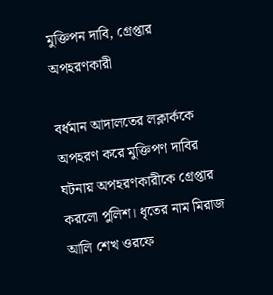মুক্তিপন দাবি, গ্রেপ্তার অপহরণকারী

বর্ধমান আদালতের লক্লার্ককে অপহরণ করে মুক্তিপণ দাবির ঘটনায় অপহরণকারীকে গ্রেপ্তার করলো পুলিশ। ধৃতের নাম মিরাজ আলি শেখ ওরফে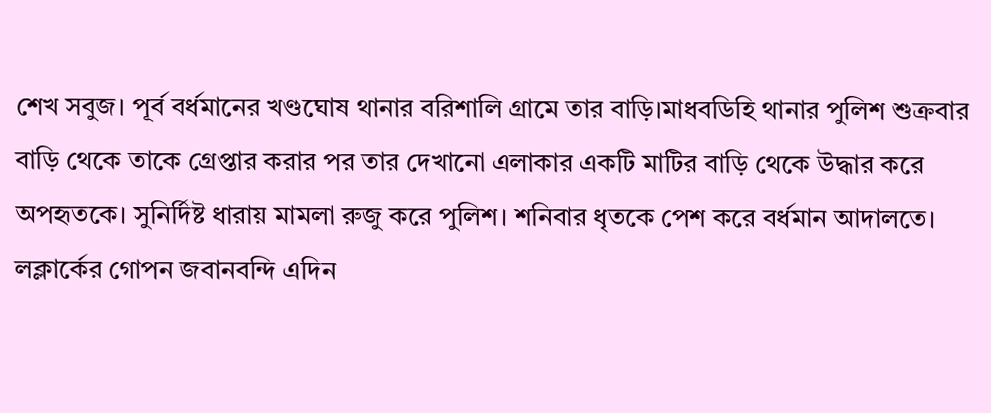শেখ সবুজ। পূর্ব বর্ধমানের খণ্ডঘোষ থানার বরিশালি গ্রামে তার বাড়ি।মাধবডিহি থানার পুলিশ শুক্রবার বাড়ি থেকে তাকে গ্রেপ্তার করার পর তার দেখানো এলাকার একটি মাটির বাড়ি থেকে উদ্ধার করে অপহৃতকে। সুনির্দিষ্ট ধারায় মামলা রুজু করে পুলিশ। শনিবার ধৃতকে পেশ করে বর্ধমান আদালতে। লক্লার্কের গোপন জবানবন্দি এদিন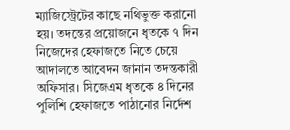ম্যাজিস্ট্রেটের কাছে নথিভুক্ত করানো হয়। তদন্তের প্রয়োজনে ধৃতকে ৭ দিন নিজেদের হেফাজতে নিতে চেয়ে আদালতে আবেদন জানান তদন্তকারী অফিসার। সিজেএম ধৃতকে ৪ দিনের পুলিশি হেফাজতে পাঠানোর নির্দেশ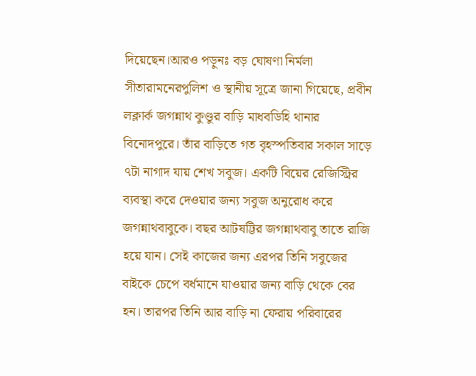দিয়েছেন।আরও পড়ুনঃ বড় ঘোষণা নির্মলা সীতারামনেরপুলিশ ও স্থানীয় সূত্রে জানা গিয়েছে, প্রবীন লক্লার্ক জগন্নাথ কুণ্ডুর বাড়ি মাধবডিহি থানার বিনোদপুরে। তাঁর বাড়িতে গত বৃহস্পতিবার সকাল সাড়ে ৭টা নাগাদ যায় শেখ সবুজ। একটি বিয়ের রেজিস্ট্রির ব্যবস্থা করে দেওয়ার জন্য সবুজ অনুরোধ করে জগন্নাথবাবুকে। বছর আটষট্টির জগন্নাথবাবু তাতে রাজি হয়ে যান। সেই কাজের জন্য এরপর তিনি সবুজের বাইকে চেপে বর্ধমানে যাওয়ার জন্য বাড়ি থেকে বের হন। তারপর তিনি আর বাড়ি না ফেরায় পরিবারের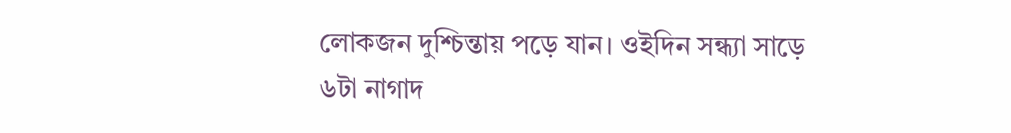লোকজন দুশ্চিন্তায় পড়ে যান। ওইদিন সন্ধ্যা সাড়ে ৬টা নাগাদ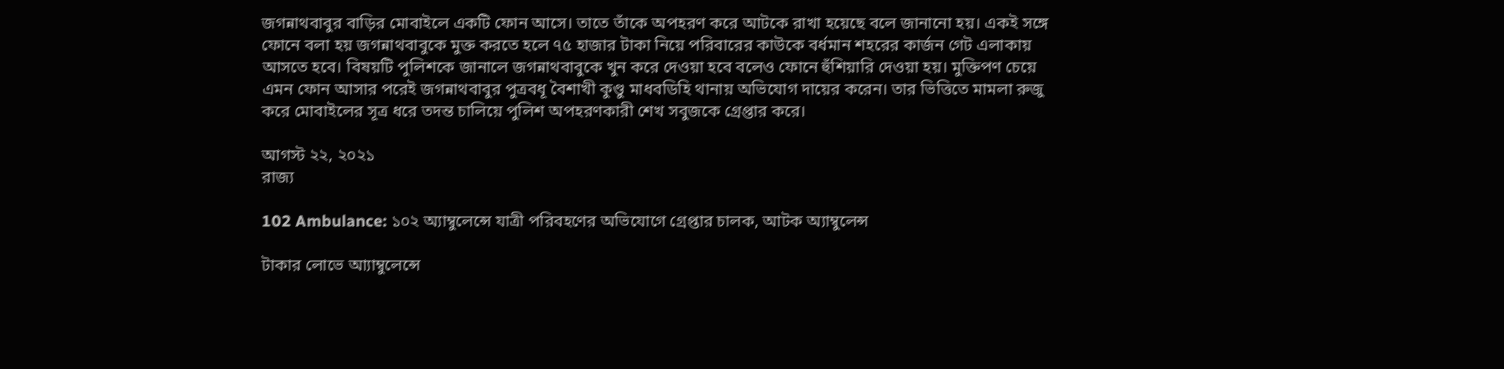জগন্নাথবাবুর বাড়ির মোবাইলে একটি ফোন আসে। তাতে তাঁকে অপহরণ করে আটকে রাখা হয়েছে বলে জানানো হয়। একই সঙ্গে ফোনে বলা হয় জগন্নাথবাবুকে মুক্ত করতে হলে ৭৫ হাজার টাকা নিয়ে পরিবারের কাউকে বর্ধমান শহরের কার্জন গেট এলাকায় আসতে হবে। বিষয়টি পুলিশকে জানালে জগন্নাথবাবুকে খুন করে দেওয়া হবে বলেও ফোনে হুঁশিয়ারি দেওয়া হয়। মুক্তিপণ চেয়ে এমন ফোন আসার পরেই জগন্নাথবাবুর পুত্রবধূ বৈশাখী কুণ্ডু মাধবডিহি থানায় অভিযোগ দায়ের করেন। তার ভিত্তিতে মামলা রুজু করে মোবাইলের সূত্র ধরে তদন্ত চালিয়ে পুলিশ অপহরণকারী শেখ সবুজকে গ্রেপ্তার করে।

আগস্ট ২২, ২০২১
রাজ্য

102 Ambulance: ১০২ অ্যাম্বুলেন্সে যাত্রী পরিবহণের অভিযোগে গ্রেপ্তার চালক, আটক অ্যাম্বুলেন্স

টাকার লোভে আ্যাম্বুলেন্সে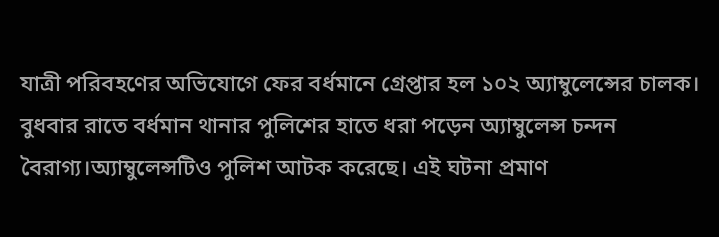যাত্রী পরিবহণের অভিযোগে ফের বর্ধমানে গ্রেপ্তার হল ১০২ অ্যাম্বুলেন্সের চালক। বুধবার রাতে বর্ধমান থানার পুলিশের হাতে ধরা পড়েন অ্যাম্বুলেন্স চন্দন বৈরাগ্য।অ্যাম্বুলেন্সটিও পুলিশ আটক করেছে। এই ঘটনা প্রমাণ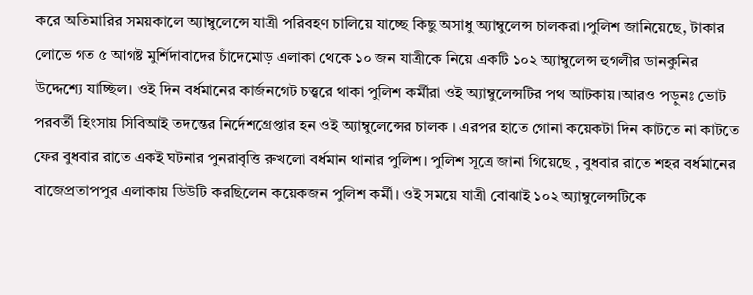করে অতিমারির সময়কালে অ্যাম্বুলেন্সে যাত্রী পরিবহণ চালিয়ে যাচ্ছে কিছু অসাধু অ্যাম্বুলেন্স চালকরা।পুলিশ জানিয়েছে, টাকার লোভে গত ৫ আগষ্ট মুর্শিদাবাদের চাঁদেমোড় এলাকা থেকে ১০ জন যাত্রীকে নিয়ে একটি ১০২ অ্যাম্বুলেন্স হুগলীর ডানকুনির উদ্দেশ্যে যাচ্ছিল। ওই দিন বর্ধমানের কার্জনগেট চত্ত্বরে থাকা পুলিশ কর্মীরা ওই অ্যাম্বুলেন্সটির পথ আটকায়।আরও পড়ুনঃ ভোট পরবর্তী হিংসায় সিবিআই তদন্তের নির্দেশগ্রেপ্তার হন ওই অ্যাম্বুলেন্সের চালক । এরপর হাতে গোনা কয়েকটা দিন কাটতে না কাটতে ফের বুধবার রাতে একই ঘটনার পুনরাবৃত্তি রুখলো বর্ধমান থানার পুলিশ। পুলিশ সূত্রে জানা গিয়েছে , বুধবার রাতে শহর বর্ধমানের বাজেপ্রতাপপুর এলাকায় ডিউটি করছিলেন কয়েকজন পুলিশ কর্মী। ওই সময়ে যাত্রী বোঝাই ১০২ অ্যাম্বুলেন্সটিকে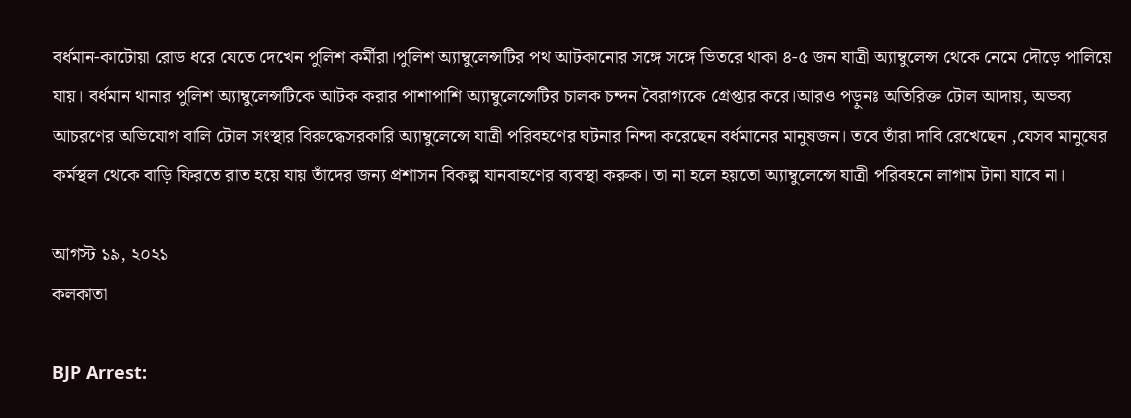বর্ধমান-কাটোয়া রোড ধরে যেতে দেখেন পুলিশ কর্মীরা।পুলিশ অ্যাম্বুলেন্সটির পথ আটকানোর সঙ্গে সঙ্গে ভিতরে থাকা ৪-৫ জন যাত্রী অ্যাম্বুলেন্স থেকে নেমে দৌড়ে পালিয়ে যায়। বর্ধমান থানার পুলিশ অ্যাম্বুলেন্সটিকে আটক করার পাশাপাশি অ্যাম্বুলেন্সেটির চালক চন্দন বৈরাগ্যকে গ্রেপ্তার করে।আরও পড়ুনঃ অতিরিক্ত টোল আদায়, অভব্য আচরণের অভিযোগ বালি টোল সংস্থার বিরুদ্ধেসরকারি অ্যাম্বুলেন্সে যাত্রী পরিবহণের ঘটনার নিন্দা করেছেন বর্ধমানের মানুষজন। তবে তাঁরা দাবি রেখেছেন ,যেসব মানুষের কর্মস্থল থেকে বাড়ি ফিরতে রাত হয়ে যায় তাঁদের জন্য প্রশাসন বিকল্প যানবাহণের ব্যবস্থা করুক। তা না হলে হয়তো অ্যাম্বুলেন্সে যাত্রী পরিবহনে লাগাম টানা যাবে না।

আগস্ট ১৯, ২০২১
কলকাতা

BJP Arrest: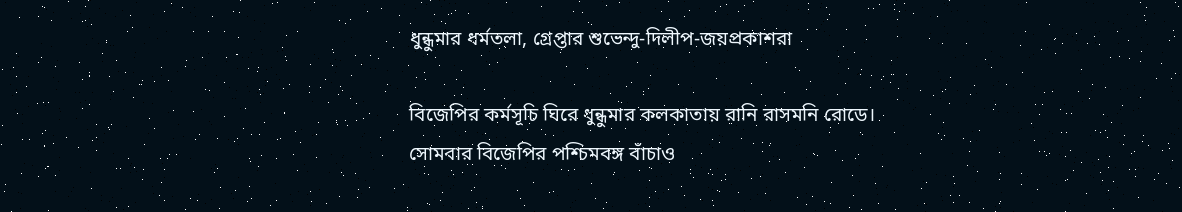ধুন্ধুমার ধর্মতলা, গ্রেপ্তার শুভেন্দু-দিলীপ-জয়প্রকাশরা

বিজেপির কর্মসূচি ঘিরে ধুন্ধুমার কলকাতায় রানি রাসমনি রোডে। সোমবার বিজেপির পশ্চিমবঙ্গ বাঁচাও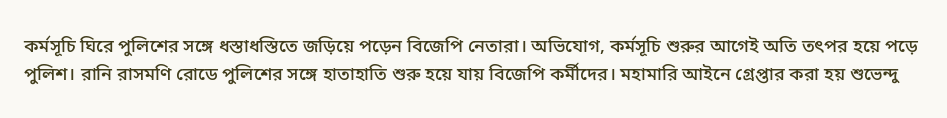কর্মসূচি ঘিরে পুলিশের সঙ্গে ধস্তাধস্তিতে জড়িয়ে পড়েন বিজেপি নেতারা। অভিযোগ, কর্মসূচি শুরুর আগেই অতি তৎপর হয়ে পড়ে পুলিশ। রানি রাসমণি রোডে পুলিশের সঙ্গে হাতাহাতি শুরু হয়ে যায় বিজেপি কর্মীদের। মহামারি আইনে গ্রেপ্তার করা হয় শুভেন্দু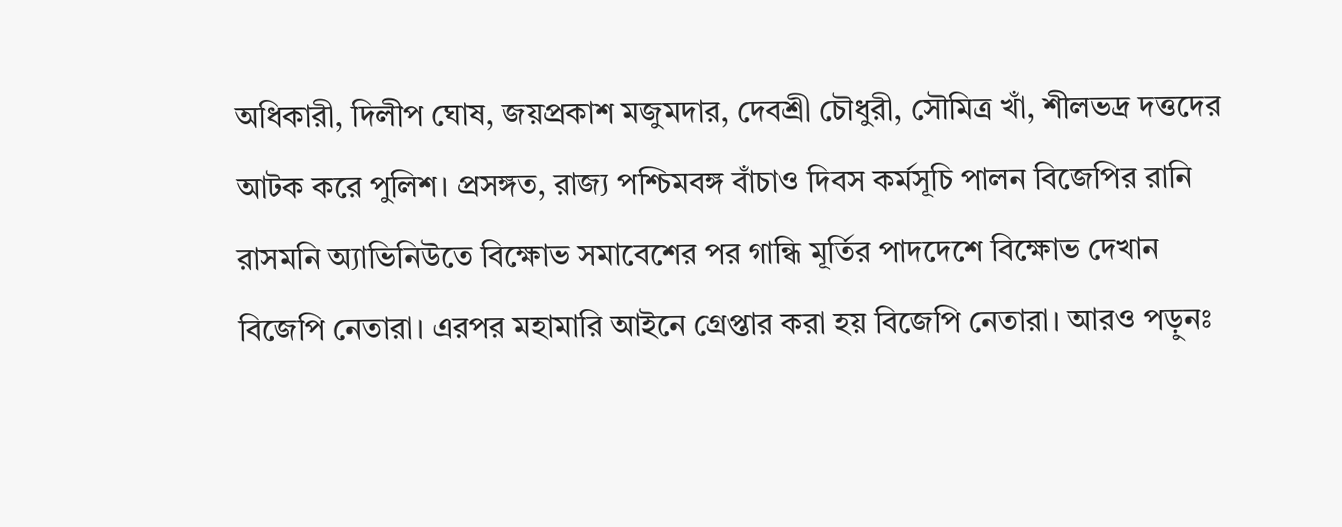অধিকারী, দিলীপ ঘোষ, জয়প্রকাশ মজুমদার, দেবশ্রী চৌধুরী, সৌমিত্র খাঁ, শীলভদ্র দত্তদের আটক করে পুলিশ। প্রসঙ্গত, রাজ্য পশ্চিমবঙ্গ বাঁচাও দিবস কর্মসূচি পালন বিজেপির রানি রাসমনি অ্যাভিনিউতে বিক্ষোভ সমাবেশের পর গান্ধি মূর্তির পাদদেশে বিক্ষোভ দেখান বিজেপি নেতারা। এরপর মহামারি আইনে গ্রেপ্তার করা হয় বিজেপি নেতারা। আরও পড়ুনঃ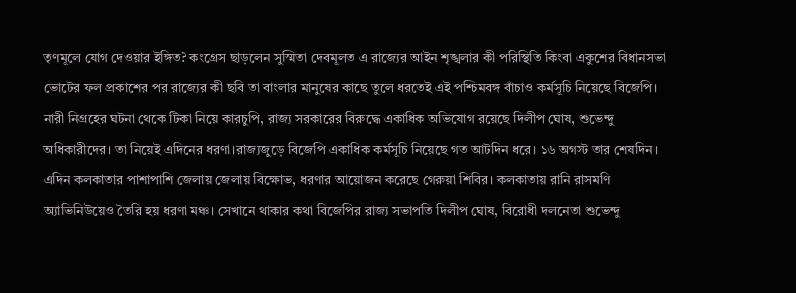তৃণমূলে যোগ দেওয়ার ইঙ্গিত? কংগ্রেস ছাড়লেন সুস্মিতা দেবমূলত এ রাজ্যের আইন শৃঙ্খলার কী পরিস্থিতি কিংবা একুশের বিধানসভা ভোটের ফল প্রকাশের পর রাজ্যের কী ছবি তা বাংলার মানুষের কাছে তুলে ধরতেই এই পশ্চিমবঙ্গ বাঁচাও কর্মসূচি নিয়েছে বিজেপি। নারী নিগ্রহের ঘটনা থেকে টিকা নিয়ে কারচুপি, রাজ্য সরকারের বিরুদ্ধে একাধিক অভিযোগ রয়েছে দিলীপ ঘোষ, শুভেন্দু অধিকারীদের। তা নিয়েই এদিনের ধরণা।রাজ্যজুড়ে বিজেপি একাধিক কর্মসূচি নিয়েছে গত আটদিন ধরে। ১৬ অগস্ট তার শেষদিন। এদিন কলকাতার পাশাপাশি জেলায় জেলায় বিক্ষোভ, ধরণার আয়োজন করেছে গেরুয়া শিবির। কলকাতায় রানি রাসমণি অ্যাভিনিউয়েও তৈরি হয় ধরণা মঞ্চ। সেখানে থাকার কথা বিজেপির রাজ্য সভাপতি দিলীপ ঘোষ, বিরোধী দলনেতা শুভেন্দু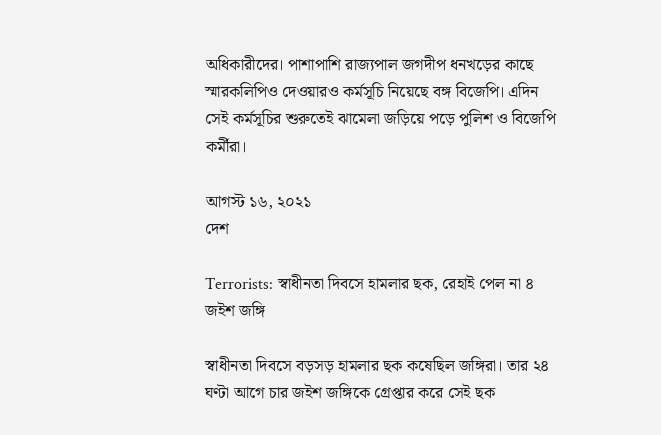অধিকারীদের। পাশাপাশি রাজ্যপাল জগদীপ ধনখড়ের কাছে স্মারকলিপিও দেওয়ারও কর্মসূচি নিয়েছে বঙ্গ বিজেপি। এদিন সেই কর্মসূচির শুরুতেই ঝামেলা জড়িয়ে পড়ে পুলিশ ও বিজেপি কর্মীরা।

আগস্ট ১৬, ২০২১
দেশ

Terrorists: স্বাধীনতা দিবসে হামলার ছক, রেহাই পেল না ৪ জইশ জঙ্গি

স্বাধীনতা দিবসে বড়সড় হামলার ছক কষেছিল জঙ্গিরা। তার ২৪ ঘণ্টা আগে চার জইশ জঙ্গিকে গ্রেপ্তার করে সেই ছক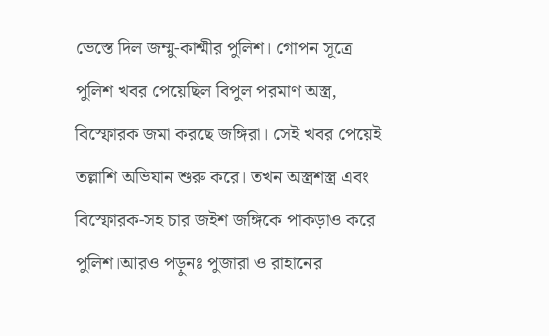ভেস্তে দিল জম্মু-কাশ্মীর পুলিশ। গোপন সূত্রে পুলিশ খবর পেয়েছিল বিপুল পরমাণ অস্ত্র, বিস্ফোরক জমা করছে জঙ্গিরা। সেই খবর পেয়েই তল্লাশি অভিযান শুরু করে। তখন অস্ত্রশস্ত্র এবং বিস্ফোরক-সহ চার জইশ জঙ্গিকে পাকড়াও করে পুলিশ।আরও পড়ুনঃ পুজারা ও রাহানের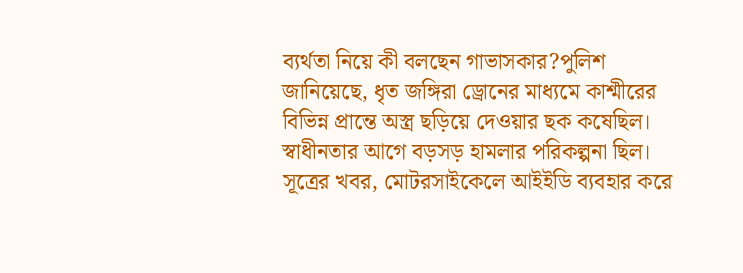ব্যর্থতা নিয়ে কী বলছেন গাভাসকার?পুলিশ জানিয়েছে, ধৃত জঙ্গিরা ড্রোনের মাধ্যমে কাশ্মীরের বিভিন্ন প্রান্তে অস্ত্র ছড়িয়ে দেওয়ার ছক কষেছিল। স্বাধীনতার আগে বড়সড় হামলার পরিকল্পনা ছিল। সূত্রের খবর, মোটরসাইকেলে আইইডি ব্যবহার করে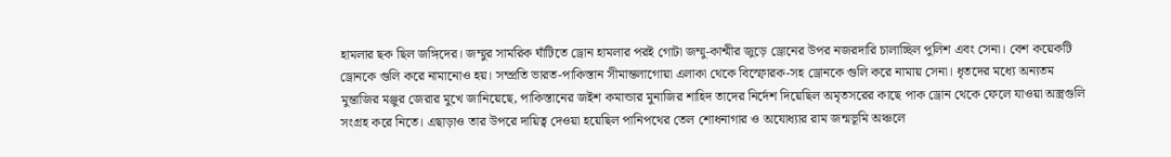হামলার ছক ছিল জঙ্গিদের। জম্মুর সামরিক ঘাঁটিতে ড্রোন হামলার পরই গোটা জম্মু-কাশ্মীর জুড়ে ড্রোনের উপর নজরদারি চালাচ্ছিল পুলিশ এবং সেনা। বেশ কয়েকটি ড্রোনকে গুলি করে নামানোও হয়। সম্প্রতি ভারত-পাকিস্তান সীমান্তলাগোয়া এলাকা থেকে বিস্ফোরক-সহ ড্রোনকে গুলি করে নামায় সেনা। ধৃতদের মধ্যে অন্যতম মুন্তাজির মঞ্জুর জেরার মুখে জানিয়েছে, পাকিস্তানের জইশ কমান্ডার মুনাজির শাহিদ তাদের নির্দেশ দিয়েছিল অমৃতসরের কাছে পাক ড্রোন থেকে ফেলে যাওয়া অস্ত্রগুলি সংগ্রহ করে নিতে। এছাড়াও তার উপরে দায়িত্ব দেওয়া হয়েছিল পানিপথের তেল শোধনাগার ও অযোধ্যার রাম জন্মভূমি অঞ্চলে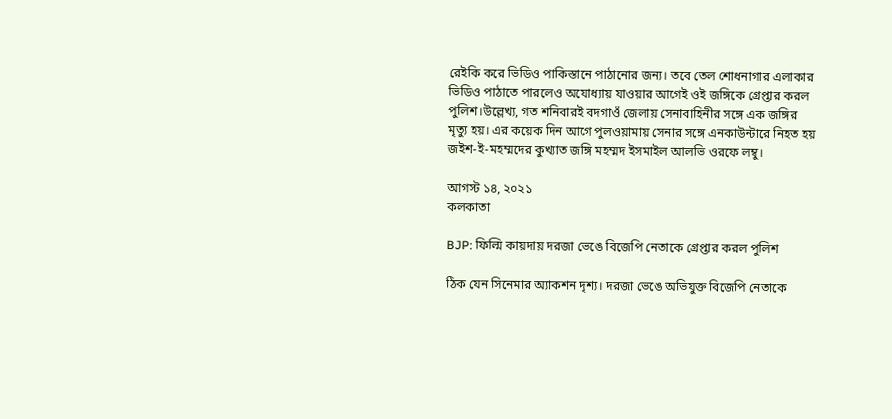রেইকি করে ভিডিও পাকিস্তানে পাঠানোর জন্য। তবে তেল শোধনাগার এলাকার ভিডিও পাঠাতে পারলেও অযোধ্যায় যাওয়ার আগেই ওই জঙ্গিকে গ্রেপ্তার করল পুলিশ।উল্লেখ্য, গত শনিবারই বদগাওঁ জেলায় সেনাবাহিনীর সঙ্গে এক জঙ্গির মৃত্যু হয়। এর কয়েক দিন আগে পুলওয়ামায় সেনার সঙ্গে এনকাউন্টারে নিহত হয় জইশ-ই-মহম্মদের কুখ্যাত জঙ্গি মহম্মদ ইসমাইল আলভি ওরফে লম্বু।

আগস্ট ১৪, ২০২১
কলকাতা

BJP: ফিল্মি কায়দায় দরজা ভেঙে বিজেপি নেতাকে গ্রেপ্তার করল পুলিশ

ঠিক যেন সিনেমার অ্যাকশন দৃশ্য। দরজা ভেঙে অভিযুক্ত বিজেপি নেতাকে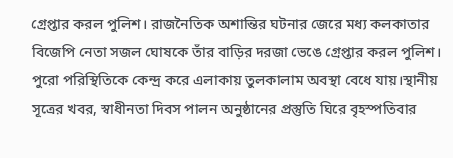গ্রেপ্তার করল পুলিশ। রাজনৈতিক অশান্তির ঘটনার জেরে মধ্য কলকাতার বিজেপি নেতা সজল ঘোষকে তাঁর বাড়ির দরজা ভেঙে গ্রেপ্তার করল পুলিশ। পুরো পরিস্থিতিকে কেন্দ্র করে এলাকায় তুলকালাম অবস্থা বেধে যায়।স্থানীয় সূত্রের খবর, স্বাধীনতা দিবস পালন অনুষ্ঠানের প্রস্তুতি ঘিরে বৃহস্পতিবার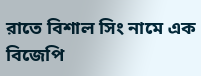রাতে বিশাল সিং নামে এক বিজেপি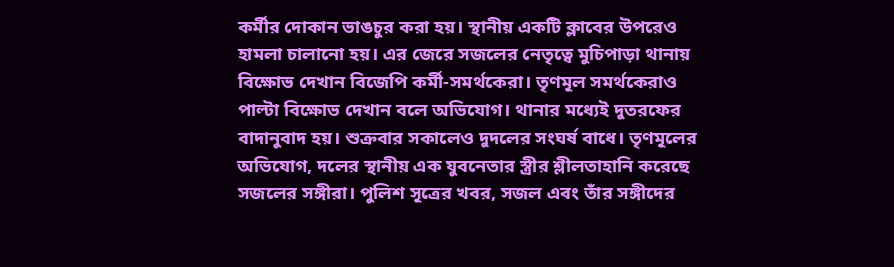কর্মীর দোকান ভাঙচুর করা হয়। স্থানীয় একটি ক্লাবের উপরেও হামলা চালানো হয়। এর জেরে সজলের নেতৃত্বে মুচিপাড়া থানায় বিক্ষোভ দেখান বিজেপি কর্মী-সমর্থকেরা। তৃণমূল সমর্থকেরাও পাল্টা বিক্ষোভ দেখান বলে অভিযোগ। থানার মধ্যেই দুতরফের বাদানুবাদ হয়। শুক্রবার সকালেও দুদলের সংঘর্ষ বাধে। তৃণমূলের অভিযোগ, দলের স্থানীয় এক যুবনেতার স্ত্রীর শ্লীলতাহানি করেছে সজলের সঙ্গীরা। পুলিশ সূত্রের খবর, সজল এবং তাঁর সঙ্গীদের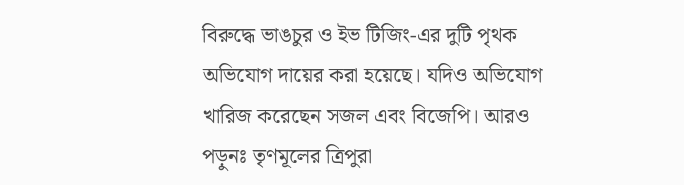বিরুদ্ধে ভাঙচুর ও ইভ টিজিং-এর দুটি পৃথক অভিযোগ দায়ের করা হয়েছে। যদিও অভিযোগ খারিজ করেছেন সজল এবং বিজেপি। আরও পড়ুনঃ তৃণমূলের ত্রিপুরা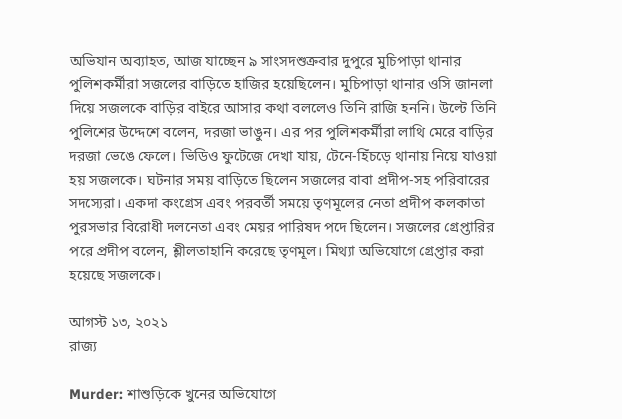অভিযান অব্যাহত, আজ যাচ্ছেন ৯ সাংসদশুক্রবার দুপুরে মুচিপাড়া থানার পুলিশকর্মীরা সজলের বাড়িতে হাজির হয়েছিলেন। মুচিপাড়া থানার ওসি জানলা দিয়ে সজলকে বাড়ির বাইরে আসার কথা বললেও তিনি রাজি হননি। উল্টে তিনি পুলিশের উদ্দেশে বলেন, দরজা ভাঙুন। এর পর পুলিশকর্মীরা লাথি মেরে বাড়ির দরজা ভেঙে ফেলে। ভিডিও ফুটেজে দেখা যায়, টেনে-হিঁচড়ে থানায় নিয়ে যাওয়া হয় সজলকে। ঘটনার সময় বাড়িতে ছিলেন সজলের বাবা প্রদীপ-সহ পরিবারের সদস্যেরা। একদা কংগ্রেস এবং পরবর্তী সময়ে তৃণমূলের নেতা প্রদীপ কলকাতা পুরসভার বিরোধী দলনেতা এবং মেয়র পারিষদ পদে ছিলেন। সজলের গ্রেপ্তারির পরে প্রদীপ বলেন, শ্লীলতাহানি করেছে তৃণমূল। মিথ্যা অভিযোগে গ্রেপ্তার করা হয়েছে সজলকে।

আগস্ট ১৩, ২০২১
রাজ্য

Murder: শাশুড়িকে খুনের অভিযোগে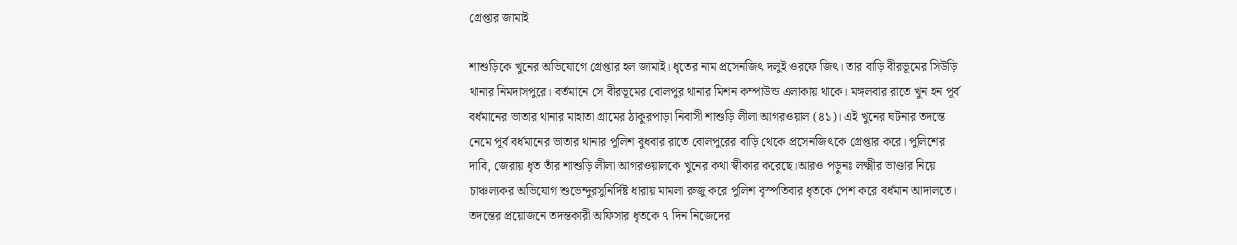গ্রেপ্তার জামাই

শাশুড়িকে খুনের অভিযোগে গ্রেপ্তার হল জামাই। ধৃতের নাম প্রসেনজিৎ দলুই ওরফে জিৎ। তার বাড়ি বীরভূমের সিউড়ি থানার নিমদাসপুরে। বর্তমানে সে বীরভূমের বোলপুর থানার মিশন কম্পাউন্ড এলাকায় থাকে। মঙ্গলবার রাতে খুন হন পূর্ব বর্ধমানের ভাতার থানার মাহাতা গ্রামের ঠাকুরপাড়া নিবাসী শাশুড়ি লীলা আগরওয়াল (৪১)। এই খুনের ঘটনার তদন্তে নেমে পূর্ব বর্ধমানের ভাতার থানার পুলিশ বুধবার রাতে বোলপুরের বাড়ি থেকে প্রসেনজিৎকে গ্রেপ্তার করে। পুলিশের দাবি, জেরায় ধৃত তাঁর শাশুড়ি লীলা আগরওয়ালকে খুনের কথা স্বীকার করেছে।আরও পড়ুনঃ লক্ষ্মীর ভাণ্ডার নিয়ে চাঞ্চল্যকর অভিযোগ শুভেন্দুরসুনির্দিষ্ট ধারায় মামলা রুজু করে পুলিশ বৃস্পতিবার ধৃতকে পেশ করে বর্ধমান আদালতে। তদন্তের প্রয়োজনে তদন্তকারী অফিসার ধৃতকে ৭ দিন নিজেদের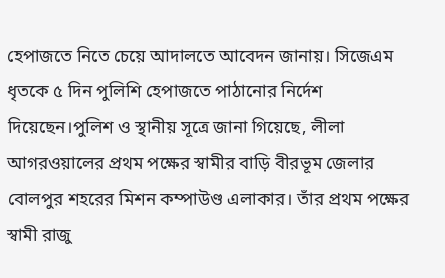হেপাজতে নিতে চেয়ে আদালতে আবেদন জানায়। সিজেএম ধৃতকে ৫ দিন পুলিশি হেপাজতে পাঠানোর নির্দেশ দিয়েছেন।পুলিশ ও স্থানীয় সূত্রে জানা গিয়েছে, লীলা আগরওয়ালের প্রথম পক্ষের স্বামীর বাড়ি বীরভূম জেলার বোলপুর শহরের মিশন কম্পাউণ্ড এলাকার। তাঁর প্রথম পক্ষের স্বামী রাজু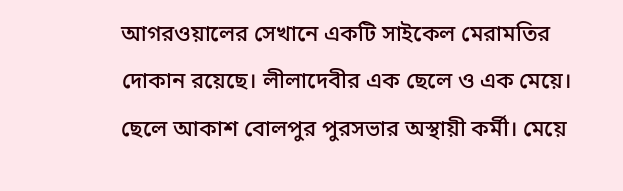আগরওয়ালের সেখানে একটি সাইকেল মেরামতির দোকান রয়েছে। লীলাদেবীর এক ছেলে ও এক মেয়ে। ছেলে আকাশ বোলপুর পুরসভার অস্থায়ী কর্মী। মেয়ে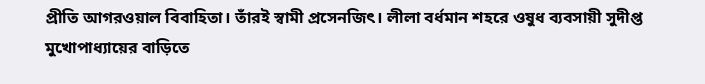প্রীতি আগরওয়াল বিবাহিতা। তাঁরই স্বামী প্রসেনজিৎ। লীলা বর্ধমান শহরে ওষুধ ব্যবসায়ী সুদীপ্ত মুখোপাধ্যায়ের বাড়িতে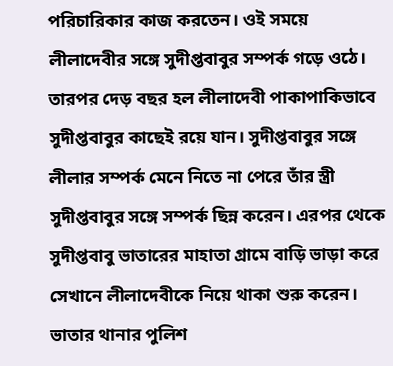পরিচারিকার কাজ করতেন। ওই সময়ে লীলাদেবীর সঙ্গে সুদীপ্তবাবুর সম্পর্ক গড়ে ওঠে। তারপর দেড় বছর হল লীলাদেবী পাকাপাকিভাবে সুদীপ্তবাবুর কাছেই রয়ে যান। সুদীপ্তবাবুর সঙ্গে লীলার সম্পর্ক মেনে নিতে না পেরে তাঁর স্ত্রী সুদীপ্তবাবুর সঙ্গে সম্পর্ক ছিন্ন করেন। এরপর থেকে সুদীপ্তবাবু ভাতারের মাহাতা গ্রামে বাড়ি ভাড়া করে সেখানে লীলাদেবীকে নিয়ে থাকা শুরু করেন। ভাতার থানার পুলিশ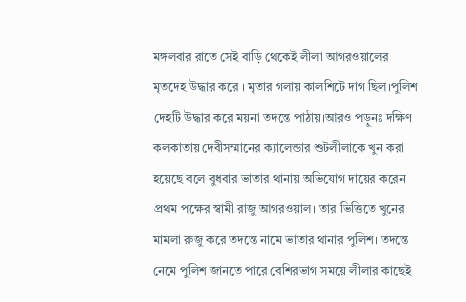মঙ্গলবার রাতে সেই বাড়ি থেকেই লীলা আগরওয়ালের মৃতদেহ উদ্ধার করে । মৃতার গলায় কালশিটে দাগ ছিল।পুলিশ দেহটি উদ্ধার করে ময়না তদন্তে পাঠায়।আরও পড়ুনঃ দক্ষিণ কলকাতায় দেবীসম্মানের ক্যালেন্ডার শুটলীলাকে খুন করা হয়েছে বলে বুধবার ভাতার থানায় অভিযোগ দায়ের করেন প্রথম পক্ষের স্বামী রাজু আগরওয়াল। তার ভিত্তিতে খুনের মামলা রুজু করে তদন্তে নামে ভাতার থানার পুলিশ। তদন্তে নেমে পুলিশ জানতে পারে বেশিরভাগ সময়ে লীলার কাছেই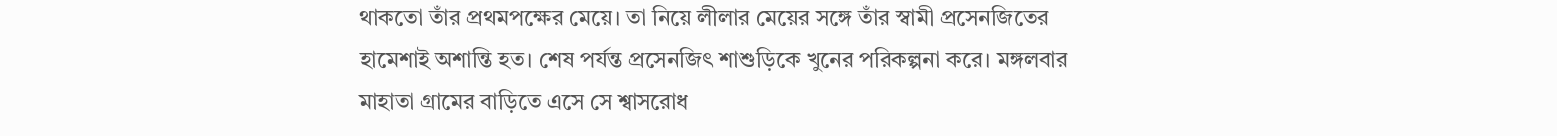থাকতো তাঁর প্রথমপক্ষের মেয়ে। তা নিয়ে লীলার মেয়ের সঙ্গে তাঁর স্বামী প্রসেনজিতের হামেশাই অশান্তি হত। শেষ পর্যন্ত প্রসেনজিৎ শাশুড়িকে খুনের পরিকল্পনা করে। মঙ্গলবার মাহাতা গ্রামের বাড়িতে এসে সে শ্বাসরোধ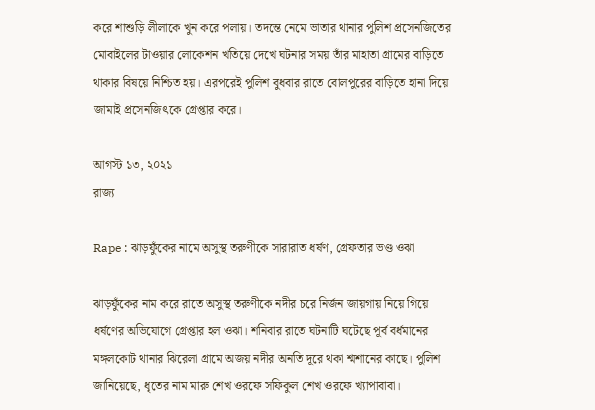করে শাশুড়ি লীলাকে খুন করে পলায়। তদন্তে নেমে ভাতার থানার পুলিশ প্রসেনজিতের মোবাইলের টাওয়ার লোকেশন খতিয়ে দেখে ঘটনার সময় তাঁর মাহাতা গ্রামের বাড়িতে থাকার বিষয়ে নিশ্চিত হয়। এরপরেই পুলিশ বুধবার রাতে বোলপুরের বাড়িতে হানা দিয়ে জামাই প্রসেনজিৎকে গ্রেপ্তার করে।

আগস্ট ১৩, ২০২১
রাজ্য

Rape : ঝাড়ফুঁকের নামে অসুস্থ তরুণীকে সারারাত ধর্ষণ, গ্রেফতার ভণ্ড ওঝা

ঝাড়ফুঁকের নাম করে রাতে অসুস্থ তরুণীকে নদীর চরে নির্জন জায়গায় নিয়ে গিয়ে ধর্ষণের অভিযোগে গ্রেপ্তার হল ওঝা। শনিবার রাতে ঘটনাটি ঘটেছে পূর্ব বর্ধমানের মঙ্গলকোট থানার ঝিরেলা গ্রামে অজয় নদীর অনতি দূরে থকা শ্মশানের কাছে। পুলিশ জানিয়েছে, ধৃতের নাম মারু শেখ ওরফে সফিকুল শেখ ওরফে খ্যাপাবাবা।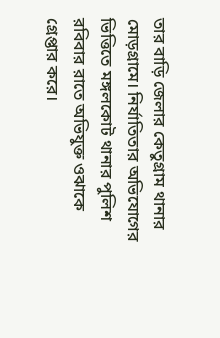তার বাড়ি জেলার কেতুগ্রাম থানার মোড়গ্রামে। নির্যাতিতার অভিযোগের ভিত্তিতে মঙ্গলকোট থানার পুলিশ রবিবার রাতে অভিযুক্ত ওঝাকে গ্রেপ্তার করে।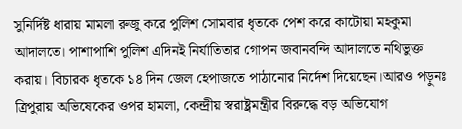সুনির্দিষ্ট ধারায় মামলা রুজু করে পুলিশ সোমবার ধৃতকে পেশ করে কাটোয়া মহকুমা আদালতে। পাশাপাশি পুলিশ এদিনই নির্যাতিতার গোপন জবানবন্দি আদালতে নথিভুক্ত করায়। বিচারক ধৃতকে ১৪ দিন জেল হেপাজতে পাঠানোর নির্দেশ দিয়েছেন।আরও পড়ুনঃ ত্রিপুরায় অভিষেকের ওপর হামলা, কেন্দ্রীয় স্বরাষ্ট্রমন্ত্রীর বিরুদ্ধে বড় অভিযোগ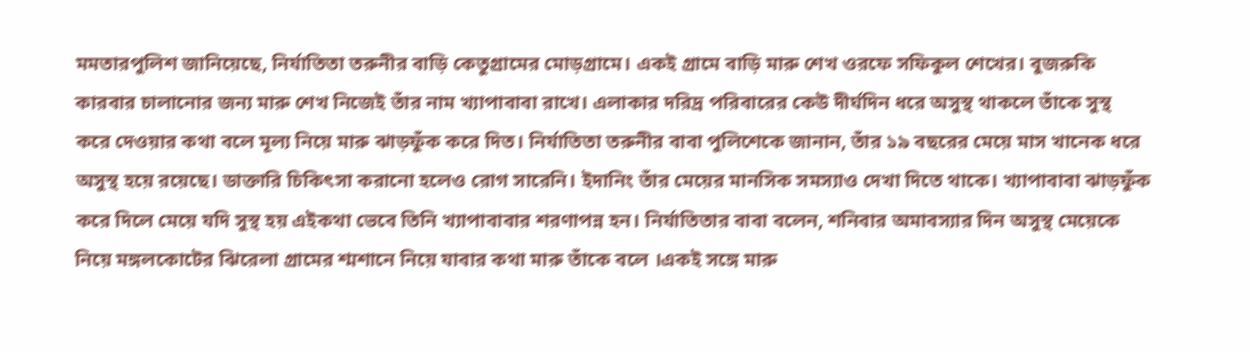মমতারপুলিশ জানিয়েছে, নির্যাতিতা তরুনীর বাড়ি কেতুগ্রামের মোড়গ্রামে। একই গ্রামে বাড়ি মারু শেখ ওরফে সফিকুল শেখের। বুজরুকি কারবার চালানোর জন্য মারু শেখ নিজেই তাঁর নাম খ্যাপাবাবা রাখে। এলাকার দরিদ্র পরিবারের কেউ দীর্ঘদিন ধরে অসুস্থ থাকলে তাঁকে সুস্থ করে দেওয়ার কথা বলে মূল্য নিয়ে মারু ঝাড়ফুঁক করে দিত। নির্যাতিতা তরুনীর বাবা পুলিশেকে জানান, তাঁর ১৯ বছরের মেয়ে মাস খানেক ধরে অসুস্থ হয়ে রয়েছে। ডাক্তারি চিকিৎসা করানো হলেও রোগ সারেনি। ইদানিং তাঁর মেয়ের মানসিক সমস্যাও দেখা দিতে থাকে। খ্যাপাবাবা ঝাড়ফুঁক করে দিলে মেয়ে যদি সুস্থ হয় এইকথা ভেবে তিনি খ্যাপাবাবার শরণাপন্ন হন। নির্যাতিতার বাবা বলেন, শনিবার অমাবস্যার দিন অসুস্থ মেয়েকে নিয়ে মঙ্গলকোটের ঝিরেলা গ্রামের শ্মশানে নিয়ে যাবার কথা মারু তাঁকে বলে ।একই সঙ্গে মারু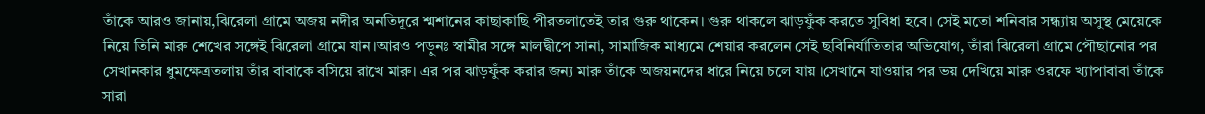তাঁকে আরও জানায়,ঝিরেলা গ্রামে অজয় নদীর অনতিদূরে শ্মশানের কাছাকাছি পীরতলাতেই তার গুরু থাকেন। গুরু থাকলে ঝাড়ফুঁক করতে সুবিধা হবে। সেই মতো শনিবার সন্ধ্যায় অসুস্থ মেয়েকে নিয়ে তিনি মারু শেখের সঙ্গেই ঝিরেলা গ্রামে যান।আরও পড়ুনঃ স্বামীর সঙ্গে মালদ্বীপে সানা, সামাজিক মাধ্যমে শেয়ার করলেন সেই ছবিনির্যাতিতার অভিযোগ, তাঁরা ঝিরেলা গ্রামে পৌছানোর পর সেখানকার ধুমক্ষেত্রতলায় তাঁর বাবাকে বসিয়ে রাখে মারু। এর পর ঝাড়ফুঁক করার জন্য মারু তাঁকে অজয়নদের ধারে নিয়ে চলে যায় ।সেখানে যাওয়ার পর ভয় দেখিয়ে মারু ওরফে খ্যাপাবাবা তাঁকে সারা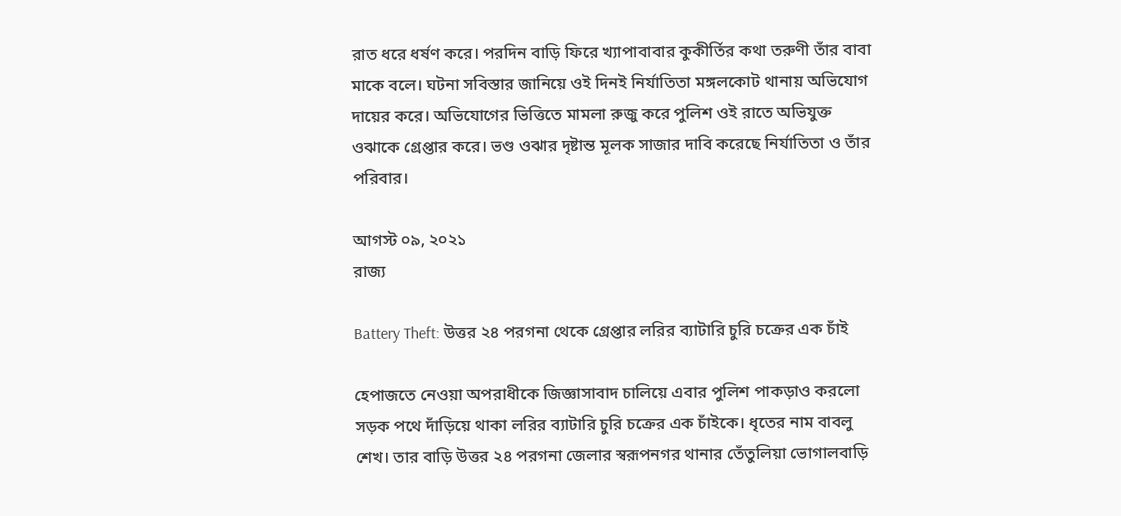রাত ধরে ধর্ষণ করে। পরদিন বাড়ি ফিরে খ্যাপাবাবার কুকীর্তির কথা তরুণী তাঁর বাবা মাকে বলে। ঘটনা সবিস্তার জানিয়ে ওই দিনই নির্যাতিতা মঙ্গলকোট থানায় অভিযোগ দায়ের করে। অভিযোগের ভিত্তিতে মামলা রুজু করে পুলিশ ওই রাতে অভিযুক্ত ওঝাকে গ্রেপ্তার করে। ভণ্ড ওঝার দৃষ্টান্ত মূলক সাজার দাবি করেছে নির্যাতিতা ও তাঁর পরিবার।

আগস্ট ০৯, ২০২১
রাজ্য

Battery Theft: উত্তর ২৪ পরগনা থেকে গ্রেপ্তার লরির ব্যাটারি চুরি চক্রের এক চাঁই

হেপাজতে নেওয়া অপরাধীকে জিজ্ঞাসাবাদ চালিয়ে এবার পুলিশ পাকড়াও করলো সড়ক পথে দাঁড়িয়ে থাকা লরির ব্যাটারি চুরি চক্রের এক চাঁইকে। ধৃতের নাম বাবলু শেখ। তার বাড়ি উত্তর ২৪ পরগনা জেলার স্বরূপনগর থানার তেঁতুলিয়া ভোগালবাড়ি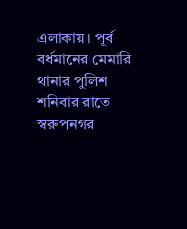এলাকায়। পূর্ব বর্ধমানের মেমারি থানার পুলিশ শনিবার রাতে স্বরুপনগর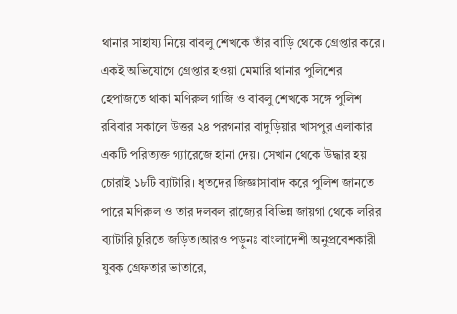থানার সাহায্য নিয়ে বাবলু শেখকে তাঁর বাড়ি থেকে গ্রেপ্তার করে। একই অভিযোগে গ্রেপ্তার হওয়া মেমারি থানার পুলিশের হেপাজতে থাকা মণিরুল গাজি ও বাবলু শেখকে সঙ্গে পুলিশ রবিবার সকালে উত্তর ২৪ পরগনার বাদুড়িয়ার খাসপুর এলাকার একটি পরিত্যক্ত গ্যারেজে হানা দেয়। সেখান থেকে উদ্ধার হয় চোরাই ১৮টি ব্যাটারি। ধৃতদের জিজ্ঞাসাবাদ করে পুলিশ জানতে পারে মণিরুল ও তার দলবল রাজ্যের বিভিন্ন জায়গা থেকে লরির ব্যাটারি চুরিতে জড়িত।আরও পড়ুনঃ বাংলাদেশী অনুপ্রবেশকারী যুবক গ্রেফতার ভাতারে,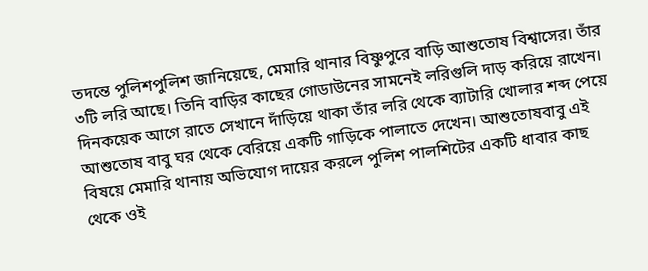তদন্তে পুলিশপুলিশ জানিয়েছে, মেমারি থানার বিষ্ণুপুরে বাড়ি আশুতোষ বিশ্বাসের। তাঁর ৩টি লরি আছে। তিনি বাড়ির কাছের গোডাউনের সামনেই লরিগুলি দাড় করিয়ে রাখেন। দিনকয়েক আগে রাতে সেখানে দাঁড়িয়ে থাকা তাঁর লরি থেকে ব্যাটারি খোলার শব্দ পেয়ে আশুতোষ বাবু ঘর থেকে বেরিয়ে একটি গাড়িকে পালাতে দেখেন। আশুতোষবাবু এই বিষয়ে মেমারি থানায় অভিযোগ দায়ের করলে পুলিশ পালশিটের একটি ধাবার কাছ থেকে ওই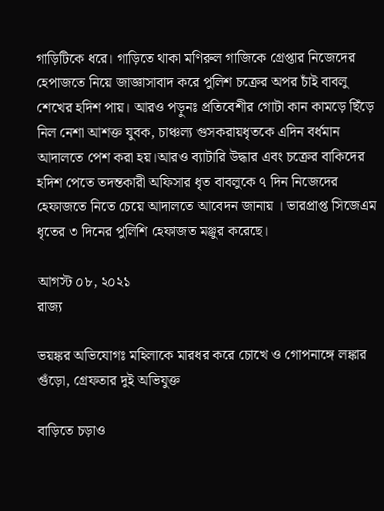গাড়িটিকে ধরে। গাড়িতে থাকা মণিরুল গাজিকে গ্রেপ্তার নিজেদের হেপাজতে নিয়ে জাজ্ঞাসাবাদ করে পুলিশ চক্রের অপর চাঁই বাবলু শেখের হদিশ পায়। আরও পড়ুনঃ প্রতিবেশীর গোটা কান কামড়ে ছিঁড়ে নিল নেশা আশক্ত যুবক, চাঞ্চল্য গুসকরায়ধৃতকে এদিন বর্ধমান আদালতে পেশ করা হয়।আরও ব্যাটারি উদ্ধার এবং চক্রের বাকিদের হদিশ পেতে তদন্তকারী অফিসার ধৃত বাবলুকে ৭ দিন নিজেদের হেফাজতে নিতে চেয়ে আদালতে আবেদন জানায় । ভারপ্রাপ্ত সিজেএম ধৃতের ৩ দিনের পুলিশি হেফাজত মঞ্জুর করেছে।

আগস্ট ০৮, ২০২১
রাজ্য

ভয়ঙ্কর অভিযোগঃ মহিলাকে মারধর করে চোখে ও গোপনাঙ্গে লঙ্কার গুঁড়ো, গ্রেফতার দুই অভিযুক্ত

বাড়িতে চড়াও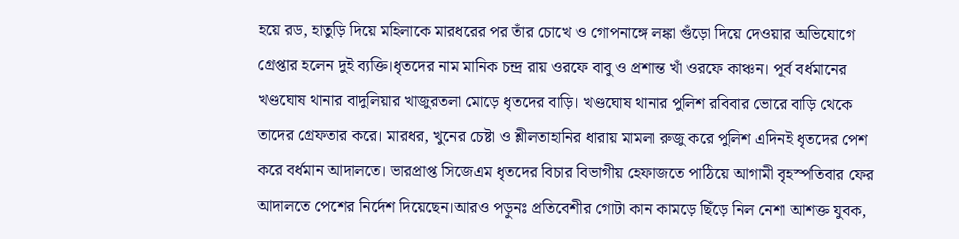হয়ে রড, হাতুড়ি দিয়ে মহিলাকে মারধরের পর তাঁর চোখে ও গোপনাঙ্গে লঙ্কা গুঁড়ো দিয়ে দেওয়ার অভিযোগে গ্রেপ্তার হলেন দুই ব্যক্তি।ধৃতদের নাম মানিক চন্দ্র রায় ওরফে বাবু ও প্রশান্ত খাঁ ওরফে কাঞ্চন। পূর্ব বর্ধমানের খণ্ডঘোষ থানার বাদুলিয়ার খাজুরতলা মোড়ে ধৃতদের বাড়ি। খণ্ডঘোষ থানার পুলিশ রবিবার ভোরে বাড়ি থেকে তাদের গ্রেফতার করে। মারধর, খুনের চেষ্টা ও শ্লীলতাহানির ধারায় মামলা রুজু করে পুলিশ এদিনই ধৃতদের পেশ করে বর্ধমান আদালতে। ভারপ্রাপ্ত সিজেএম ধৃতদের বিচার বিভাগীয় হেফাজতে পাঠিয়ে আগামী বৃহস্পতিবার ফের আদালতে পেশের নির্দেশ দিয়েছেন।আরও পড়ুনঃ প্রতিবেশীর গোটা কান কামড়ে ছিঁড়ে নিল নেশা আশক্ত যুবক,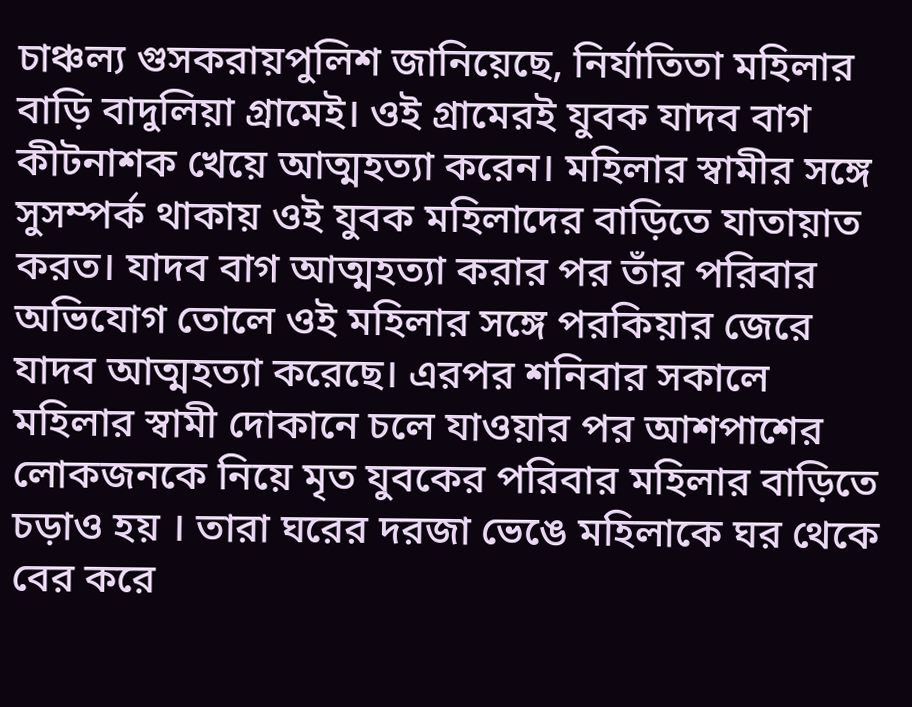চাঞ্চল্য গুসকরায়পুলিশ জানিয়েছে, নির্যাতিতা মহিলার বাড়ি বাদুলিয়া গ্রামেই। ওই গ্রামেরই যুবক যাদব বাগ কীটনাশক খেয়ে আত্মহত্যা করেন। মহিলার স্বামীর সঙ্গে সুসম্পর্ক থাকায় ওই যুবক মহিলাদের বাড়িতে যাতায়াত করত। যাদব বাগ আত্মহত্যা করার পর তাঁর পরিবার অভিযোগ তোলে ওই মহিলার সঙ্গে পরকিয়ার জেরে যাদব আত্মহত্যা করেছে। এরপর শনিবার সকালে মহিলার স্বামী দোকানে চলে যাওয়ার পর আশপাশের লোকজনকে নিয়ে মৃত যুবকের পরিবার মহিলার বাড়িতে চড়াও হয় । তারা ঘরের দরজা ভেঙে মহিলাকে ঘর থেকে বের করে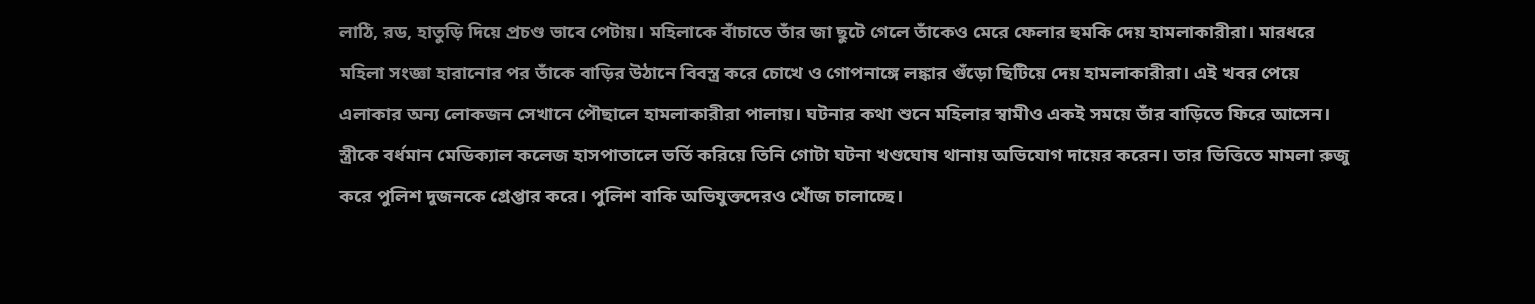লাঠি, রড, হাতুড়ি দিয়ে প্রচণ্ড ভাবে পেটায়। মহিলাকে বাঁচাতে তাঁর জা ছুটে গেলে তাঁকেও মেরে ফেলার হুমকি দেয় হামলাকারীরা। মারধরে মহিলা সংজ্ঞা হারানোর পর তাঁকে বাড়ির উঠানে বিবস্ত্র করে চোখে ও গোপনাঙ্গে লঙ্কার গুঁড়ো ছিটিয়ে দেয় হামলাকারীরা। এই খবর পেয়ে এলাকার অন্য লোকজন সেখানে পৌছালে হামলাকারীরা পালায়। ঘটনার কথা শুনে মহিলার স্বামীও একই সময়ে তাঁর বাড়িতে ফিরে আসেন। স্ত্রীকে বর্ধমান মেডিক্যাল কলেজ হাসপাতালে ভর্তি করিয়ে তিনি গোটা ঘটনা খণ্ডঘোষ থানায় অভিযোগ দায়ের করেন। তার ভিত্তিতে মামলা রুজু করে পুলিশ দুজনকে গ্রেপ্তার করে। পুলিশ বাকি অভিযুক্তদেরও খোঁজ চালাচ্ছে।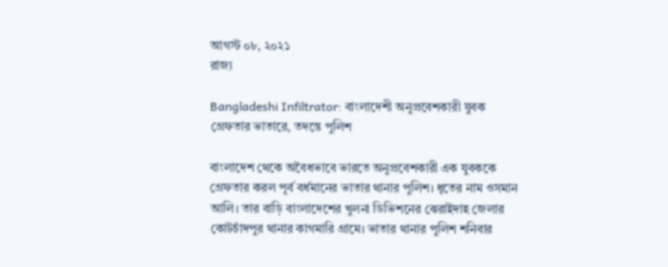আগস্ট ০৮, ২০২১
রাজ্য

Bangladeshi Infiltrator: বাংলাদেশী অনুপ্রবেশকারী যুবক গ্রেফতার ভাতারে, তদন্তে পুলিশ

বাংলাদেশ থেকে অবৈধভাবে ভারতে অনুপ্রবেশকারী এক যুবককে গ্রেফতার করল পূর্ব বর্ধমানের ভাতার থানার পুলিশ। ধৃতের নাম ওসমান আলি। তার বাড়ি বাংলাদেশের খুলনা ডিভিশনের ঝেরাইদাহ জেলার কোটচাঁদপুর থানার কাগমারি গ্রামে। ভাতার থানার পুলিশ শনিবার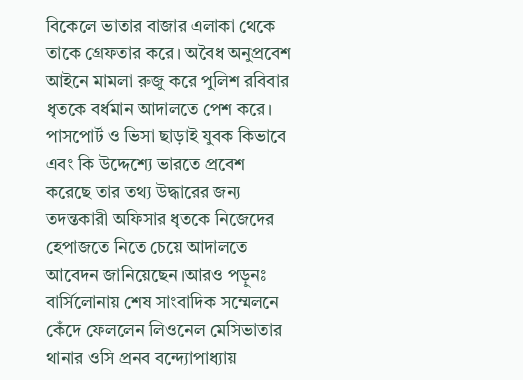বিকেলে ভাতার বাজার এলাকা থেকে তাকে গ্রেফতার করে। অবৈধ অনুপ্রবেশ আইনে মামলা রুজু করে পুলিশ রবিবার ধৃতকে বর্ধমান আদালতে পেশ করে। পাসপোর্ট ও ভিসা ছাড়াই যুবক কিভাবে এবং কি উদ্দেশ্যে ভারতে প্রবেশ করেছে তার তথ্য উদ্ধারের জন্য তদন্তকারী অফিসার ধৃতকে নিজেদের হেপাজতে নিতে চেয়ে আদালতে আবেদন জানিয়েছেন।আরও পড়ুনঃ বার্সিলোনায় শেষ সাংবাদিক সম্মেলনে কেঁদে ফেললেন লিওনেল মেসিভাতার থানার ওসি প্রনব বন্দ্যোপাধ্যায়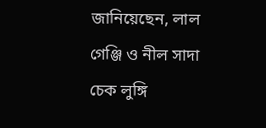জানিয়েছেন, লাল গেঞ্জি ও নীল সাদা চেক লুঙ্গি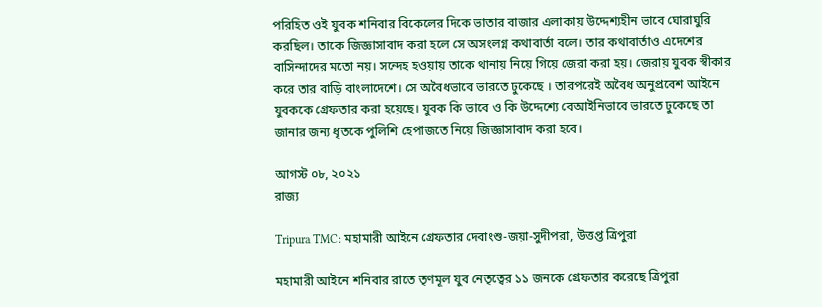পরিহিত ওই যুবক শনিবার বিকেলের দিকে ভাতার বাজার এলাকায় উদ্দেশ্যহীন ভাবে ঘোরাঘুরি করছিল। তাকে জিজ্ঞাসাবাদ করা হলে সে অসংলগ্ন কথাবার্তা বলে। তার কথাবার্তাও এদেশের বাসিন্দাদের মতো নয়। সন্দেহ হওয়ায় তাকে থানায় নিয়ে গিয়ে জেরা করা হয়। জেরায় যুবক স্বীকার করে তার বাড়ি বাংলাদেশে। সে অবৈধভাবে ভারতে ঢুকেছে । তারপরেই অবৈধ অনুপ্রবেশ আইনে যুবককে গ্রেফতার করা হয়েছে। যুবক কি ভাবে ও কি উদ্দেশ্যে বেআইনিভাবে ভারতে ঢুকেছে তা জানার জন্য ধৃতকে পুলিশি হেপাজতে নিয়ে জিজ্ঞাসাবাদ করা হবে।

আগস্ট ০৮, ২০২১
রাজ্য

Tripura TMC: মহামারী আইনে গ্রেফতার দেবাংশু-জয়া-সুদীপরা, উত্তপ্ত ত্রিপুরা

মহামারী আইনে শনিবার রাতে তৃণমূল যুব নেতৃত্বের ১১ জনকে গ্রেফতার করেছে ত্রিপুরা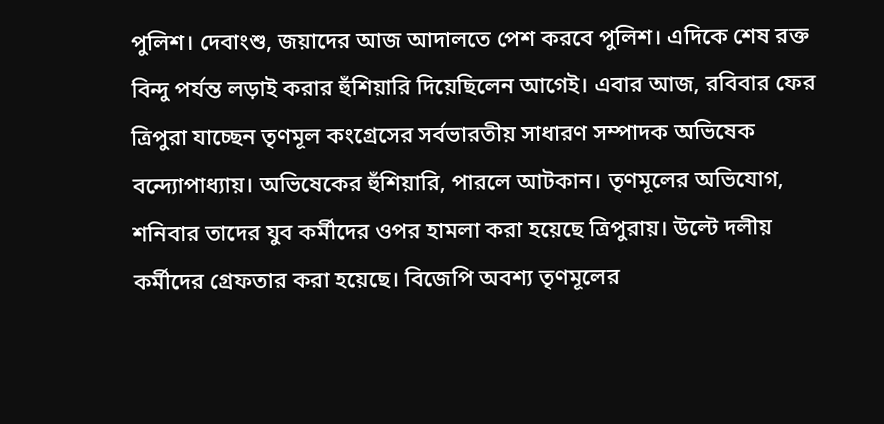পুলিশ। দেবাংশু, জয়াদের আজ আদালতে পেশ করবে পুলিশ। এদিকে শেষ রক্ত বিন্দু পর্যন্ত লড়াই করার হুঁশিয়ারি দিয়েছিলেন আগেই। এবার আজ, রবিবার ফের ত্রিপুরা যাচ্ছেন তৃণমূল কংগ্রেসের সর্বভারতীয় সাধারণ সম্পাদক অভিষেক বন্দ্যোপাধ্যায়। অভিষেকের হুঁশিয়ারি, পারলে আটকান। তৃণমূলের অভিযোগ, শনিবার তাদের যুব কর্মীদের ওপর হামলা করা হয়েছে ত্রিপুরায়। উল্টে দলীয় কর্মীদের গ্রেফতার করা হয়েছে। বিজেপি অবশ্য তৃণমূলের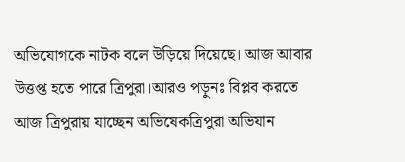অভিযোগকে নাটক বলে উড়িয়ে দিয়েছে। আজ আবার উত্তপ্ত হতে পারে ত্রিপুরা।আরও পড়ুনঃ বিপ্লব করতে আজ ত্রিপুরায় যাচ্ছেন অভিষেকত্রিপুরা অভিযান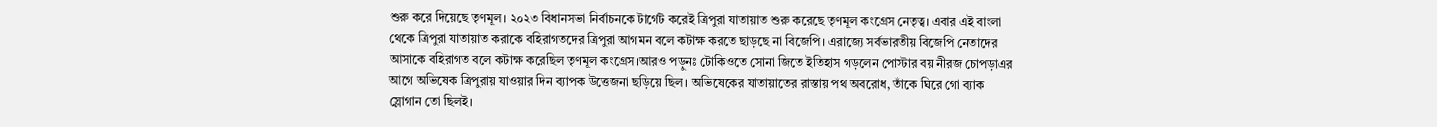শুরু করে দিয়েছে তৃণমূল। ২০২৩ বিধানসভা নির্বাচনকে টার্গেট করেই ত্রিপুরা যাতায়াত শুরু করেছে তৃণমূল কংগ্রেস নেতৃত্ব। এবার এই বাংলা থেকে ত্রিপুরা যাতায়াত করাকে বহিরাগতদের ত্রিপুরা আগমন বলে কটাক্ষ করতে ছাড়ছে না বিজেপি। এরাজ্যে সর্বভারতীয় বিজেপি নেতাদের আসাকে বহিরাগত বলে কটাক্ষ করেছিল তৃণমূল কংগ্রেস।আরও পড়ুনঃ টোকিওতে সোনা জিতে ইতিহাস গড়লেন পোস্টার বয় নীরজ চোপড়াএর আগে অভিষেক ত্রিপুরায় যাওয়ার দিন ব্যাপক উত্তেজনা ছড়িয়ে ছিল। অভিষেকের যাতায়াতের রাস্তায় পথ অবরোধ, তাঁকে ঘিরে গো ব্যাক স্লোগান তো ছিলই।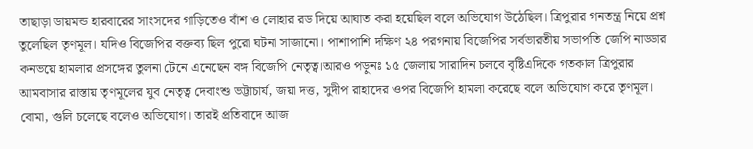তাছাড়া ডায়মন্ড হারবারের সাংসদের গাড়িতেও বাঁশ ও লোহার রড দিয়ে আঘাত করা হয়েছিল বলে অভিযোগ উঠেছিল। ত্রিপুরার গনতন্ত্র নিয়ে প্রশ্ন তুলেছিল তৃণমূল। যদিও বিজেপির বক্তব্য ছিল পুরো ঘটনা সাজানো। পাশাপাশি দক্ষিণ ২৪ পরগনায় বিজেপির সর্বভারতীয় সভাপতি জেপি নাড্ডার কনভয়ে হামলার প্রসঙ্গের তুলনা টেনে এনেছেন বঙ্গ বিজেপি নেতৃত্ব।আরও পড়ুনঃ ১৫ জেলায় সারাদিন চলবে বৃষ্টিএদিকে গতকাল ত্রিপুরার আমবাসার রাস্তায় তৃণমূলের যুব নেতৃত্ব দেবাংশু ভট্টাচার্য, জয়া দত্ত, সুদীপ রাহাদের ওপর বিজেপি হামলা করেছে বলে অভিযোগ করে তৃণমূল। বোমা, গুলি চলেছে বলেও অভিযোগ। তারই প্রতিবাদে আজ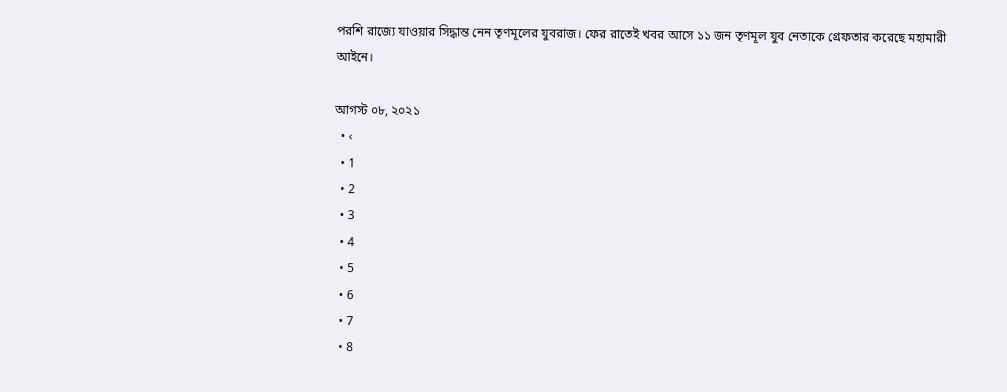পরশি রাজ্যে যাওয়ার সিদ্ধান্ত নেন তৃণমূলের যুবরাজ। ফের রাতেই খবর আসে ১১ জন তৃণমূল যুব নেতাকে গ্রেফতার করেছে মহামারী আইনে।

আগস্ট ০৮, ২০২১
  • ‹
  • 1
  • 2
  • 3
  • 4
  • 5
  • 6
  • 7
  • 8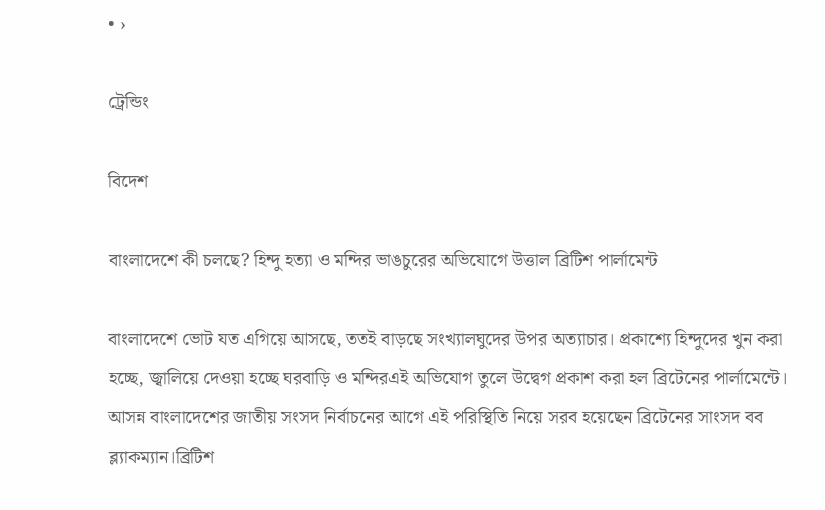• ›

ট্রেন্ডিং

বিদেশ

বাংলাদেশে কী চলছে? হিন্দু হত্যা ও মন্দির ভাঙচুরের অভিযোগে উত্তাল ব্রিটিশ পার্লামেন্ট

বাংলাদেশে ভোট যত এগিয়ে আসছে, ততই বাড়ছে সংখ্যালঘুদের উপর অত্যাচার। প্রকাশ্যে হিন্দুদের খুন করা হচ্ছে, জ্বালিয়ে দেওয়া হচ্ছে ঘরবাড়ি ও মন্দিরএই অভিযোগ তুলে উদ্বেগ প্রকাশ করা হল ব্রিটেনের পার্লামেন্টে। আসন্ন বাংলাদেশের জাতীয় সংসদ নির্বাচনের আগে এই পরিস্থিতি নিয়ে সরব হয়েছেন ব্রিটেনের সাংসদ বব ব্ল্যাকম্যান।ব্রিটিশ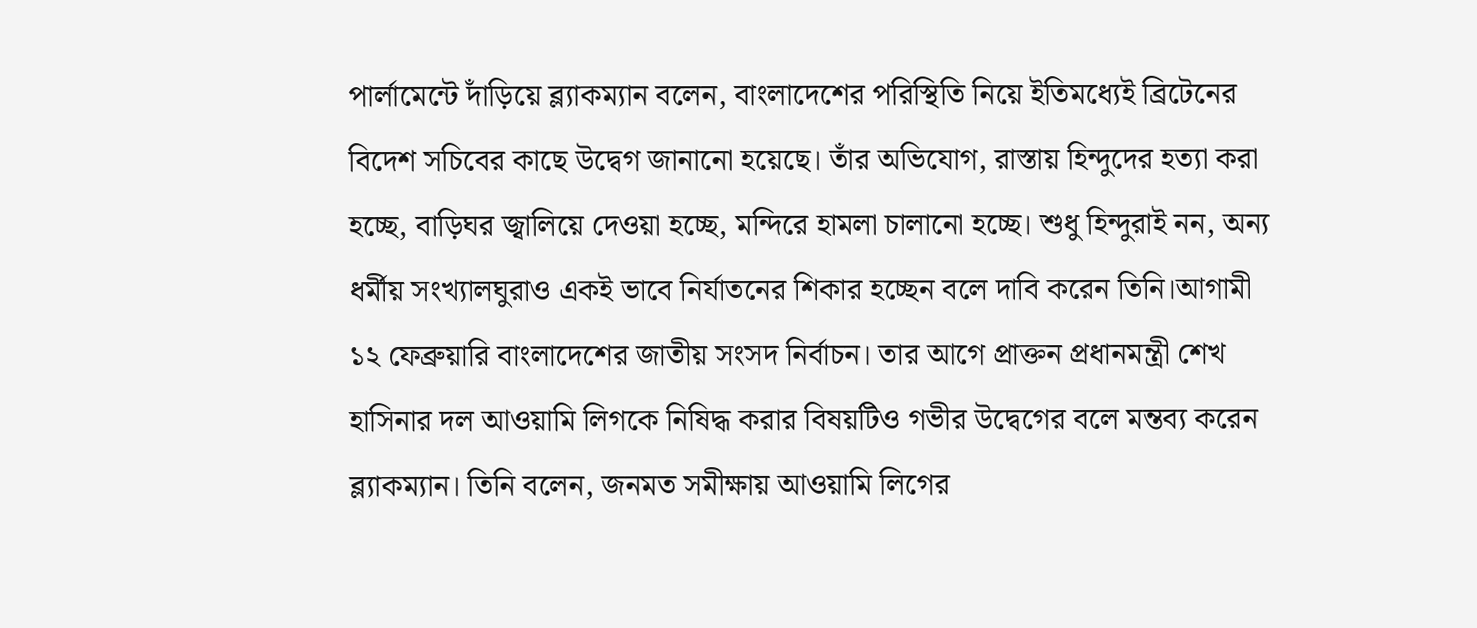পার্লামেন্টে দাঁড়িয়ে ব্ল্যাকম্যান বলেন, বাংলাদেশের পরিস্থিতি নিয়ে ইতিমধ্যেই ব্রিটেনের বিদেশ সচিবের কাছে উদ্বেগ জানানো হয়েছে। তাঁর অভিযোগ, রাস্তায় হিন্দুদের হত্যা করা হচ্ছে, বাড়িঘর জ্বালিয়ে দেওয়া হচ্ছে, মন্দিরে হামলা চালানো হচ্ছে। শুধু হিন্দুরাই নন, অন্য ধর্মীয় সংখ্যালঘুরাও একই ভাবে নির্যাতনের শিকার হচ্ছেন বলে দাবি করেন তিনি।আগামী ১২ ফেব্রুয়ারি বাংলাদেশের জাতীয় সংসদ নির্বাচন। তার আগে প্রাক্তন প্রধানমন্ত্রী শেখ হাসিনার দল আওয়ামি লিগকে নিষিদ্ধ করার বিষয়টিও গভীর উদ্বেগের বলে মন্তব্য করেন ব্ল্যাকম্যান। তিনি বলেন, জনমত সমীক্ষায় আওয়ামি লিগের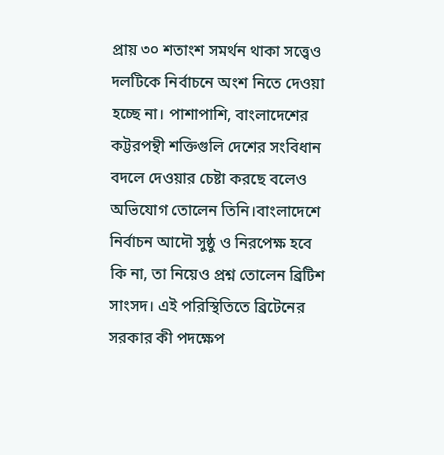প্রায় ৩০ শতাংশ সমর্থন থাকা সত্ত্বেও দলটিকে নির্বাচনে অংশ নিতে দেওয়া হচ্ছে না। পাশাপাশি, বাংলাদেশের কট্টরপন্থী শক্তিগুলি দেশের সংবিধান বদলে দেওয়ার চেষ্টা করছে বলেও অভিযোগ তোলেন তিনি।বাংলাদেশে নির্বাচন আদৌ সুষ্ঠু ও নিরপেক্ষ হবে কি না, তা নিয়েও প্রশ্ন তোলেন ব্রিটিশ সাংসদ। এই পরিস্থিতিতে ব্রিটেনের সরকার কী পদক্ষেপ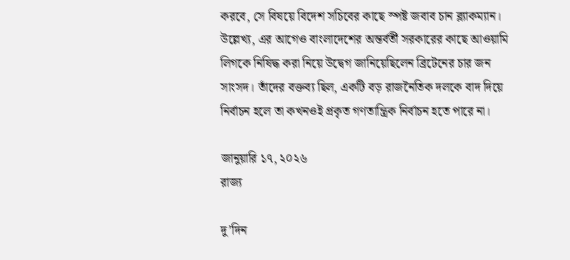করবে, সে বিষয়ে বিদেশ সচিবের কাছে স্পষ্ট জবাব চান ব্ল্যাকম্যান। উল্লেখ্য, এর আগেও বাংলাদেশের অন্তর্বর্তী সরকারের কাছে আওয়ামি লিগকে নিষিদ্ধ করা নিয়ে উদ্বেগ জানিয়েছিলেন ব্রিটেনের চার জন সাংসদ। তাঁদের বক্তব্য ছিল, একটি বড় রাজনৈতিক দলকে বাদ দিয়ে নির্বাচন হলে তা কখনওই প্রকৃত গণতান্ত্রিক নির্বাচন হতে পারে না।

জানুয়ারি ১৭, ২০২৬
রাজ্য

দু’দিন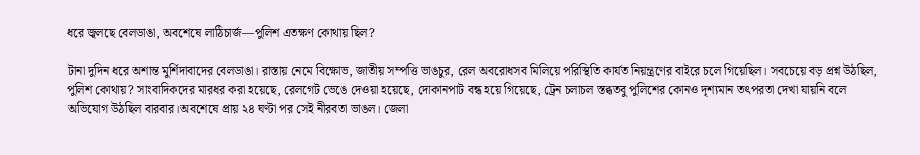ধরে জ্বলছে বেলডাঙা, অবশেষে লাঠিচার্জ—পুলিশ এতক্ষণ কোথায় ছিল?

টানা দুদিন ধরে অশান্ত মুর্শিদাবাদের বেলডাঙা। রাস্তায় নেমে বিক্ষোভ, জাতীয় সম্পত্তি ভাঙচুর, রেল অবরোধসব মিলিয়ে পরিস্থিতি কার্যত নিয়ন্ত্রণের বাইরে চলে গিয়েছিল। সবচেয়ে বড় প্রশ্ন উঠছিল, পুলিশ কোথায়? সাংবাদিকদের মারধর করা হয়েছে, রেলগেট ভেঙে দেওয়া হয়েছে, দোকানপাট বন্ধ হয়ে গিয়েছে, ট্রেন চলাচল স্তব্ধতবু পুলিশের কোনও দৃশ্যমান তৎপরতা দেখা যায়নি বলে অভিযোগ উঠছিল বারবার।অবশেষে প্রায় ২৪ ঘণ্টা পর সেই নীরবতা ভাঙল। জেলা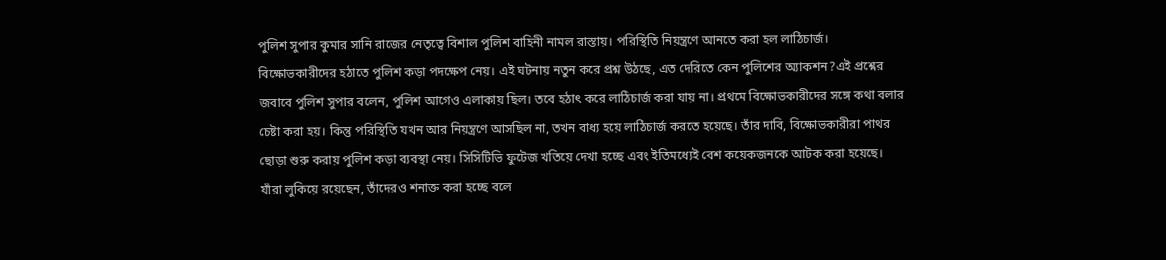পুলিশ সুপার কুমার সানি রাজের নেতৃত্বে বিশাল পুলিশ বাহিনী নামল রাস্তায়। পরিস্থিতি নিয়ন্ত্রণে আনতে করা হল লাঠিচার্জ। বিক্ষোভকারীদের হঠাতে পুলিশ কড়া পদক্ষেপ নেয়। এই ঘটনায় নতুন করে প্রশ্ন উঠছে, এত দেরিতে কেন পুলিশের অ্যাকশন?এই প্রশ্নের জবাবে পুলিশ সুপার বলেন, পুলিশ আগেও এলাকায় ছিল। তবে হঠাৎ করে লাঠিচার্জ করা যায় না। প্রথমে বিক্ষোভকারীদের সঙ্গে কথা বলার চেষ্টা করা হয়। কিন্তু পরিস্থিতি যখন আর নিয়ন্ত্রণে আসছিল না, তখন বাধ্য হয়ে লাঠিচার্জ করতে হয়েছে। তাঁর দাবি, বিক্ষোভকারীরা পাথর ছোড়া শুরু করায় পুলিশ কড়া ব্যবস্থা নেয়। সিসিটিভি ফুটেজ খতিয়ে দেখা হচ্ছে এবং ইতিমধ্যেই বেশ কয়েকজনকে আটক করা হয়েছে। যাঁরা লুকিয়ে রয়েছেন, তাঁদেরও শনাক্ত করা হচ্ছে বলে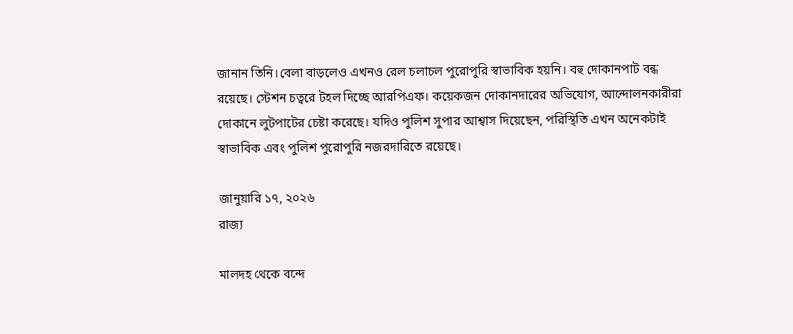জানান তিনি।বেলা বাড়লেও এখনও রেল চলাচল পুরোপুরি স্বাভাবিক হয়নি। বহু দোকানপাট বন্ধ রয়েছে। স্টেশন চত্বরে টহল দিচ্ছে আরপিএফ। কয়েকজন দোকানদারের অভিযোগ, আন্দোলনকারীরা দোকানে লুটপাটের চেষ্টা করেছে। যদিও পুলিশ সুপার আশ্বাস দিয়েছেন, পরিস্থিতি এখন অনেকটাই স্বাভাবিক এবং পুলিশ পুরোপুরি নজরদারিতে রয়েছে।

জানুয়ারি ১৭, ২০২৬
রাজ্য

মালদহ থেকে বন্দে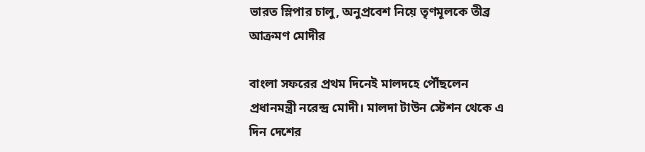ভারত স্লিপার চালু, অনুপ্রবেশ নিয়ে তৃণমূলকে তীব্র আক্রমণ মোদীর

বাংলা সফরের প্রথম দিনেই মালদহে পৌঁছলেন প্রধানমন্ত্রী নরেন্দ্র মোদী। মালদা টাউন স্টেশন থেকে এ দিন দেশের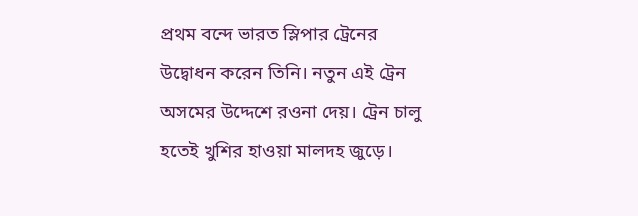প্রথম বন্দে ভারত স্লিপার ট্রেনের উদ্বোধন করেন তিনি। নতুন এই ট্রেন অসমের উদ্দেশে রওনা দেয়। ট্রেন চালু হতেই খুশির হাওয়া মালদহ জুড়ে।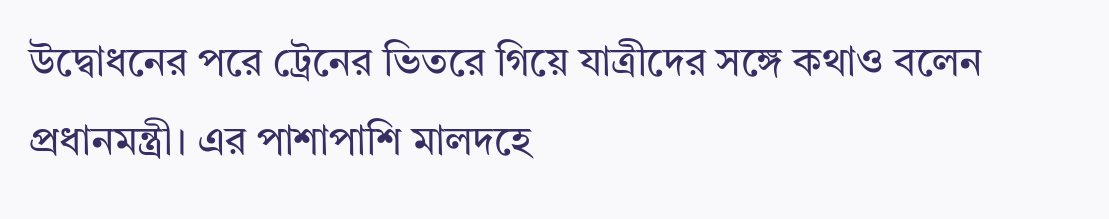উদ্বোধনের পরে ট্রেনের ভিতরে গিয়ে যাত্রীদের সঙ্গে কথাও বলেন প্রধানমন্ত্রী। এর পাশাপাশি মালদহে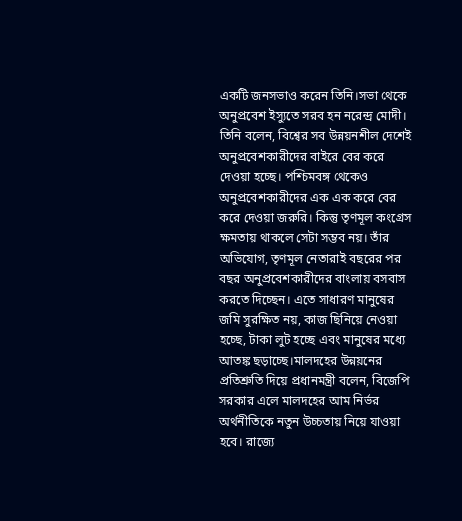একটি জনসভাও করেন তিনি।সভা থেকে অনুপ্রবেশ ইস্যুতে সরব হন নরেন্দ্র মোদী। তিনি বলেন, বিশ্বের সব উন্নয়নশীল দেশেই অনুপ্রবেশকারীদের বাইরে বের করে দেওয়া হচ্ছে। পশ্চিমবঙ্গ থেকেও অনুপ্রবেশকারীদের এক এক করে বের করে দেওয়া জরুরি। কিন্তু তৃণমূল কংগ্রেস ক্ষমতায় থাকলে সেটা সম্ভব নয়। তাঁর অভিযোগ, তৃণমূল নেতারাই বছরের পর বছর অনুপ্রবেশকারীদের বাংলায় বসবাস করতে দিচ্ছেন। এতে সাধারণ মানুষের জমি সুরক্ষিত নয়, কাজ ছিনিয়ে নেওয়া হচ্ছে, টাকা লুট হচ্ছে এবং মানুষের মধ্যে আতঙ্ক ছড়াচ্ছে।মালদহের উন্নয়নের প্রতিশ্রুতি দিয়ে প্রধানমন্ত্রী বলেন, বিজেপি সরকার এলে মালদহের আম নির্ভর অর্থনীতিকে নতুন উচ্চতায় নিয়ে যাওয়া হবে। রাজ্যে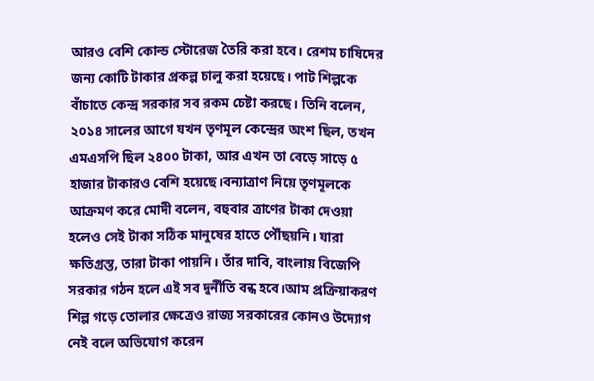আরও বেশি কোল্ড স্টোরেজ তৈরি করা হবে। রেশম চাষিদের জন্য কোটি টাকার প্রকল্প চালু করা হয়েছে। পাট শিল্পকে বাঁচাতে কেন্দ্র সরকার সব রকম চেষ্টা করছে। তিনি বলেন, ২০১৪ সালের আগে যখন তৃণমূল কেন্দ্রের অংশ ছিল, তখন এমএসপি ছিল ২৪০০ টাকা, আর এখন তা বেড়ে সাড়ে ৫ হাজার টাকারও বেশি হয়েছে।বন্যাত্রাণ নিয়ে তৃণমূলকে আক্রমণ করে মোদী বলেন, বহুবার ত্রাণের টাকা দেওয়া হলেও সেই টাকা সঠিক মানুষের হাতে পৌঁছয়নি। যারা ক্ষতিগ্রস্ত, তারা টাকা পায়নি। তাঁর দাবি, বাংলায় বিজেপি সরকার গঠন হলে এই সব দুর্নীতি বন্ধ হবে।আম প্রক্রিয়াকরণ শিল্প গড়ে তোলার ক্ষেত্রেও রাজ্য সরকারের কোনও উদ্যোগ নেই বলে অভিযোগ করেন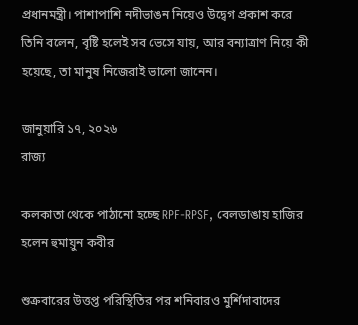প্রধানমন্ত্রী। পাশাপাশি নদীভাঙন নিয়েও উদ্বেগ প্রকাশ করে তিনি বলেন, বৃষ্টি হলেই সব ভেসে যায়, আর বন্যাত্রাণ নিয়ে কী হয়েছে, তা মানুষ নিজেরাই ভালো জানেন।

জানুয়ারি ১৭, ২০২৬
রাজ্য

কলকাতা থেকে পাঠানো হচ্ছে RPF-RPSF, বেলডাঙায় হাজির হলেন হুমায়ুন কবীর

শুক্রবারের উত্তপ্ত পরিস্থিতির পর শনিবারও মুর্শিদাবাদের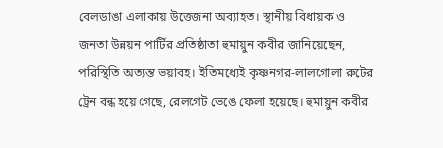বেলডাঙা এলাকায় উত্তেজনা অব্যাহত। স্থানীয় বিধায়ক ও জনতা উন্নয়ন পার্টির প্রতিষ্ঠাতা হুমায়ুন কবীর জানিয়েছেন, পরিস্থিতি অত্যন্ত ভয়াবহ। ইতিমধ্যেই কৃষ্ণনগর-লালগোলা রুটের ট্রেন বন্ধ হয়ে গেছে, রেলগেট ভেঙে ফেলা হয়েছে। হুমায়ুন কবীর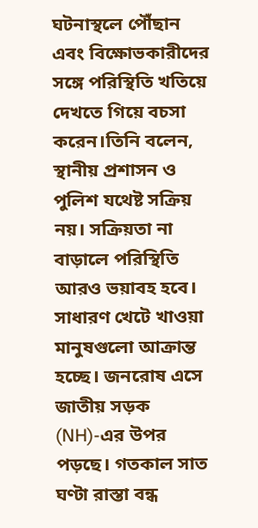ঘটনাস্থলে পৌঁছান এবং বিক্ষোভকারীদের সঙ্গে পরিস্থিতি খতিয়ে দেখতে গিয়ে বচসা করেন।তিনি বলেন, স্থানীয় প্রশাসন ও পুলিশ যথেষ্ট সক্রিয় নয়। সক্রিয়তা না বাড়ালে পরিস্থিতি আরও ভয়াবহ হবে। সাধারণ খেটে খাওয়া মানুষগুলো আক্রান্ত হচ্ছে। জনরোষ এসে জাতীয় সড়ক (NH)-এর উপর পড়ছে। গতকাল সাত ঘণ্টা রাস্তা বন্ধ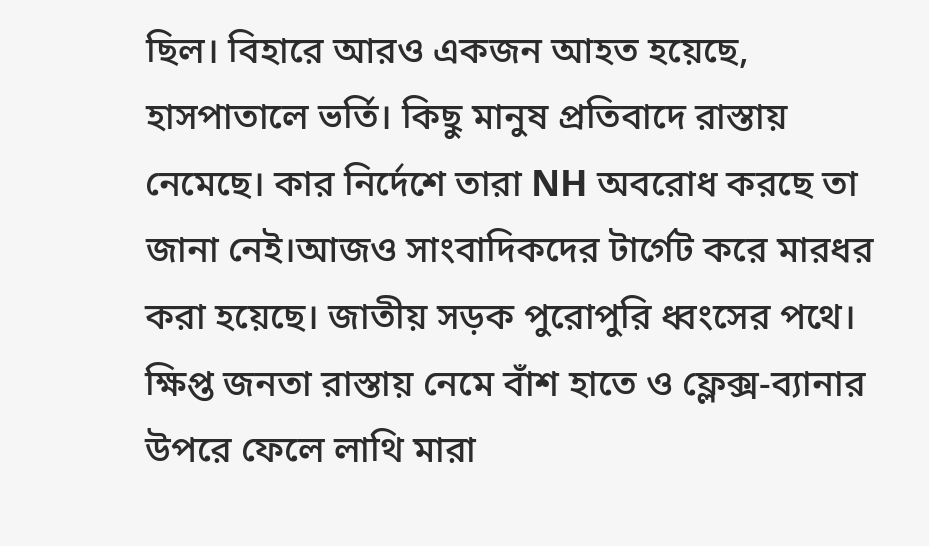ছিল। বিহারে আরও একজন আহত হয়েছে, হাসপাতালে ভর্তি। কিছু মানুষ প্রতিবাদে রাস্তায় নেমেছে। কার নির্দেশে তারা NH অবরোধ করছে তা জানা নেই।আজও সাংবাদিকদের টার্গেট করে মারধর করা হয়েছে। জাতীয় সড়ক পুরোপুরি ধ্বংসের পথে। ক্ষিপ্ত জনতা রাস্তায় নেমে বাঁশ হাতে ও ফ্লেক্স-ব্যানার উপরে ফেলে লাথি মারা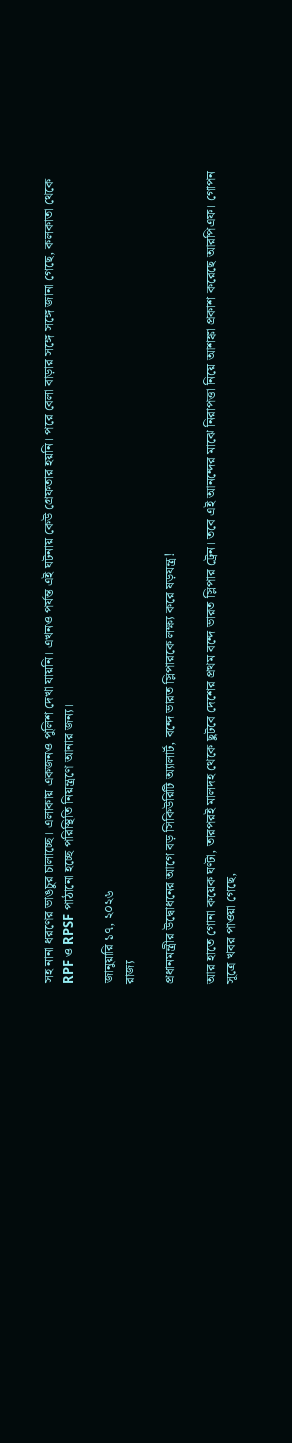সহ নানা ধরণের ভাঙচুর চালাচ্ছে। এলাকায় একজনও পুলিশ দেখা যায়নি। এখনও পর্যন্ত এই ঘটনায় কেউ গ্রেফতার হয়নি। পরে বেলা বাড়ার সঙ্গে সঙ্গে জানা গেছে, কলকাতা থেকে RPF ও RPSF পাঠানো হচ্ছে পরিস্থিতি নিয়ন্ত্রণে আনার জন্য।

জানুয়ারি ১৭, ২০২৬
রাজ্য

প্রধানমন্ত্রীর উদ্বোধনের আগে বড় সিকিউরিটি অ্যালার্ট, বন্দে ভারত স্লিপারকে লক্ষ্য করে ষড়যন্ত্র!

আর হাতে গোনা কয়েক ঘণ্টা, তারপরই মালদহ থেকে ছুটবে দেশের প্রথম বন্দে ভারত স্লিপার ট্রেন। তবে এই আনন্দের মাঝে নিরাপত্তা নিয়ে আশঙ্কা প্রকাশ করেছে আরপিএফ। গোপন সূত্রে খবর পাওয়া গেছে,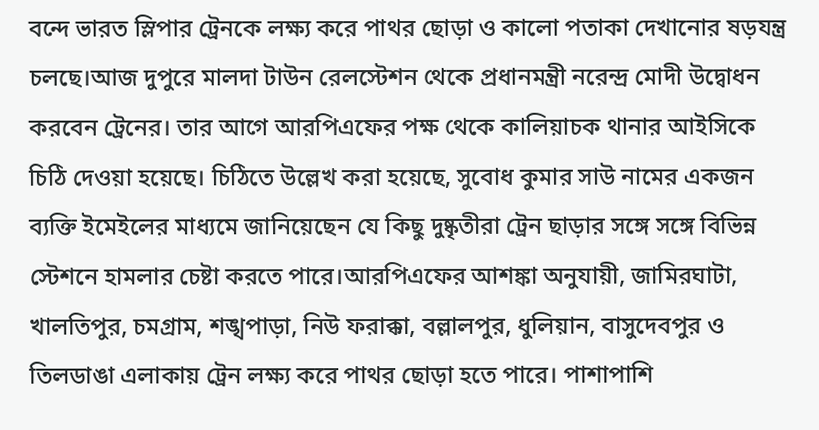বন্দে ভারত স্লিপার ট্রেনকে লক্ষ্য করে পাথর ছোড়া ও কালো পতাকা দেখানোর ষড়যন্ত্র চলছে।আজ দুপুরে মালদা টাউন রেলস্টেশন থেকে প্রধানমন্ত্রী নরেন্দ্র মোদী উদ্বোধন করবেন ট্রেনের। তার আগে আরপিএফের পক্ষ থেকে কালিয়াচক থানার আইসিকে চিঠি দেওয়া হয়েছে। চিঠিতে উল্লেখ করা হয়েছে, সুবোধ কুমার সাউ নামের একজন ব্যক্তি ইমেইলের মাধ্যমে জানিয়েছেন যে কিছু দুষ্কৃতীরা ট্রেন ছাড়ার সঙ্গে সঙ্গে বিভিন্ন স্টেশনে হামলার চেষ্টা করতে পারে।আরপিএফের আশঙ্কা অনুযায়ী, জামিরঘাটা, খালতিপুর, চমগ্রাম, শঙ্খপাড়া, নিউ ফরাক্কা, বল্লালপুর, ধুলিয়ান, বাসুদেবপুর ও তিলডাঙা এলাকায় ট্রেন লক্ষ্য করে পাথর ছোড়া হতে পারে। পাশাপাশি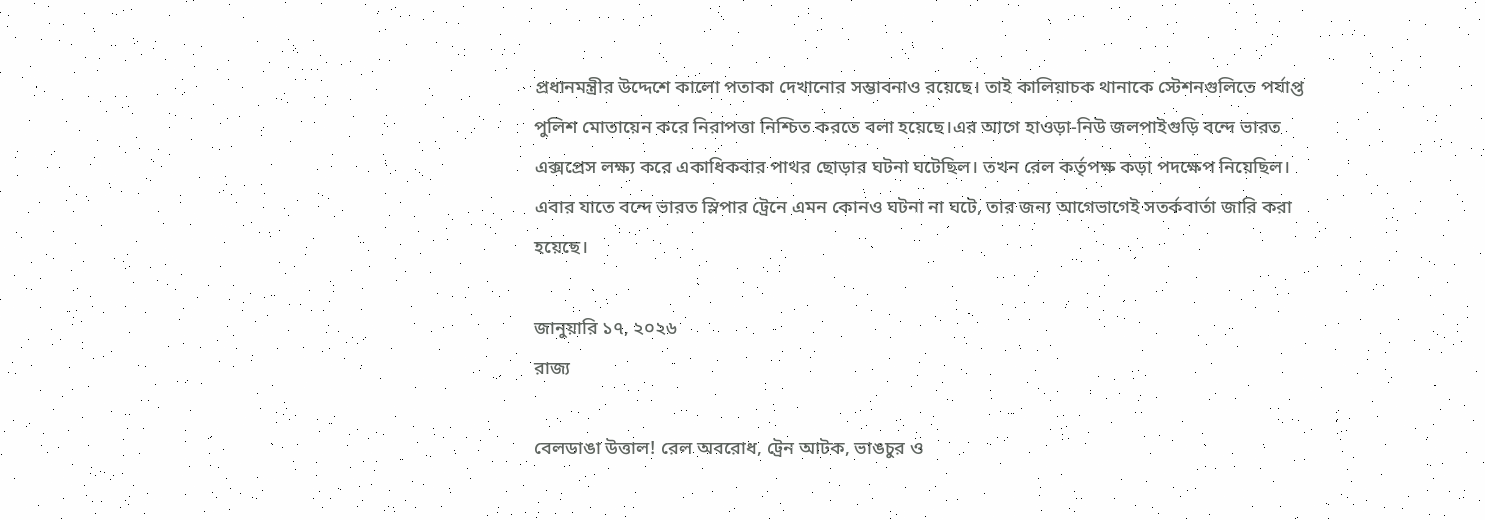প্রধানমন্ত্রীর উদ্দেশে কালো পতাকা দেখানোর সম্ভাবনাও রয়েছে। তাই কালিয়াচক থানাকে স্টেশনগুলিতে পর্যাপ্ত পুলিশ মোতায়েন করে নিরাপত্তা নিশ্চিত করতে বলা হয়েছে।এর আগে হাওড়া-নিউ জলপাইগুড়ি বন্দে ভারত এক্সপ্রেস লক্ষ্য করে একাধিকবার পাথর ছোড়ার ঘটনা ঘটেছিল। তখন রেল কর্তৃপক্ষ কড়া পদক্ষেপ নিয়েছিল। এবার যাতে বন্দে ভারত স্লিপার ট্রেনে এমন কোনও ঘটনা না ঘটে, তার জন্য আগেভাগেই সতর্কবার্তা জারি করা হয়েছে।

জানুয়ারি ১৭, ২০২৬
রাজ্য

বেলডাঙা উত্তাল! রেল অবরোধ, ট্রেন আটক, ভাঙচুর ও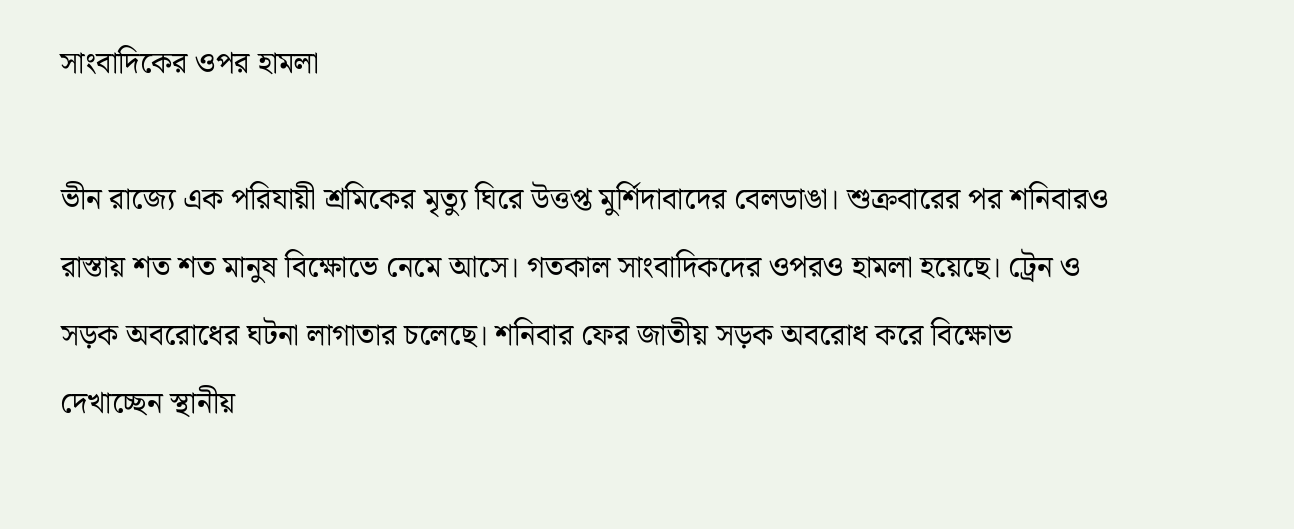সাংবাদিকের ওপর হামলা

ভীন রাজ্যে এক পরিযায়ী শ্রমিকের মৃত্যু ঘিরে উত্তপ্ত মুর্শিদাবাদের বেলডাঙা। শুক্রবারের পর শনিবারও রাস্তায় শত শত মানুষ বিক্ষোভে নেমে আসে। গতকাল সাংবাদিকদের ওপরও হামলা হয়েছে। ট্রেন ও সড়ক অবরোধের ঘটনা লাগাতার চলেছে। শনিবার ফের জাতীয় সড়ক অবরোধ করে বিক্ষোভ দেখাচ্ছেন স্থানীয়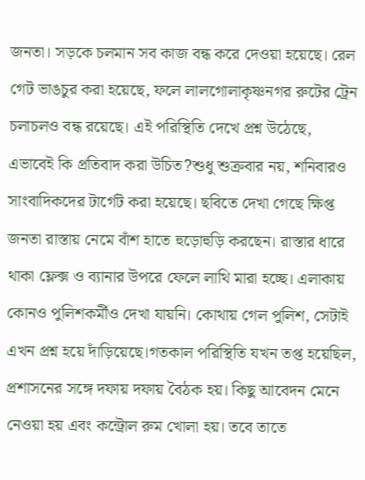জনতা। সড়কে চলমান সব কাজ বন্ধ করে দেওয়া হয়েছে। রেল গেট ভাঙচুর করা হয়েছে, ফলে লালগোলাকৃষ্ণনগর রুটের ট্রেন চলাচলও বন্ধ রয়েছে। এই পরিস্থিতি দেখে প্রশ্ন উঠেছে, এভাবেই কি প্রতিবাদ করা উচিত?শুধু শুক্রবার নয়, শনিবারও সাংবাদিকদের টার্গেট করা হয়েছে। ছবিতে দেখা গেছে ক্ষিপ্ত জনতা রাস্তায় নেমে বাঁশ হাতে হুড়োহুড়ি করছেন। রাস্তার ধারে থাকা ফ্লেক্স ও ব্যানার উপরে ফেলে লাথি মারা হচ্ছে। এলাকায় কোনও পুলিশকর্মীও দেখা যায়নি। কোথায় গেল পুলিশ, সেটাই এখন প্রশ্ন হয়ে দাঁড়িয়েছে।গতকাল পরিস্থিতি যখন তপ্ত হয়েছিল, প্রশাসনের সঙ্গে দফায় দফায় বৈঠক হয়। কিছু আবেদন মেনে নেওয়া হয় এবং কন্ট্রোল রুম খোলা হয়। তবে তাতে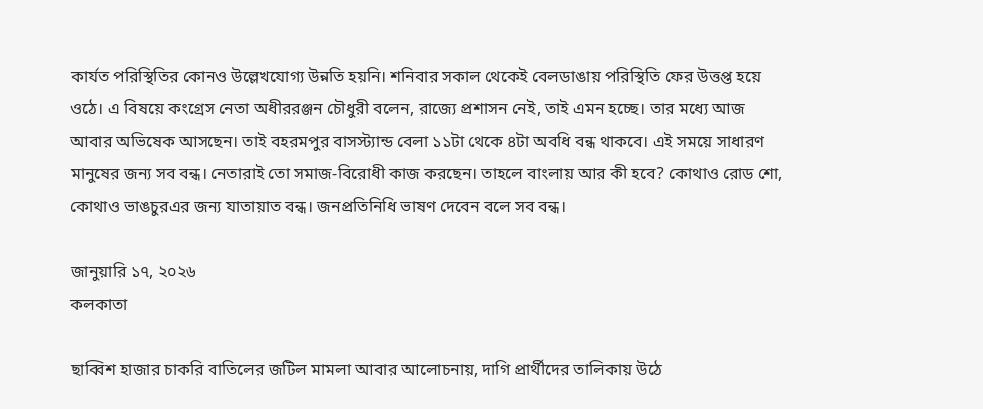কার্যত পরিস্থিতির কোনও উল্লেখযোগ্য উন্নতি হয়নি। শনিবার সকাল থেকেই বেলডাঙায় পরিস্থিতি ফের উত্তপ্ত হয়ে ওঠে। এ বিষয়ে কংগ্রেস নেতা অধীররঞ্জন চৌধুরী বলেন, রাজ্যে প্রশাসন নেই, তাই এমন হচ্ছে। তার মধ্যে আজ আবার অভিষেক আসছেন। তাই বহরমপুর বাসস্ট্যান্ড বেলা ১১টা থেকে ৪টা অবধি বন্ধ থাকবে। এই সময়ে সাধারণ মানুষের জন্য সব বন্ধ। নেতারাই তো সমাজ-বিরোধী কাজ করছেন। তাহলে বাংলায় আর কী হবে? কোথাও রোড শো, কোথাও ভাঙচুরএর জন্য যাতায়াত বন্ধ। জনপ্রতিনিধি ভাষণ দেবেন বলে সব বন্ধ।

জানুয়ারি ১৭, ২০২৬
কলকাতা

ছাব্বিশ হাজার চাকরি বাতিলের জটিল মামলা আবার আলোচনায়, দাগি প্রার্থীদের তালিকায় উঠে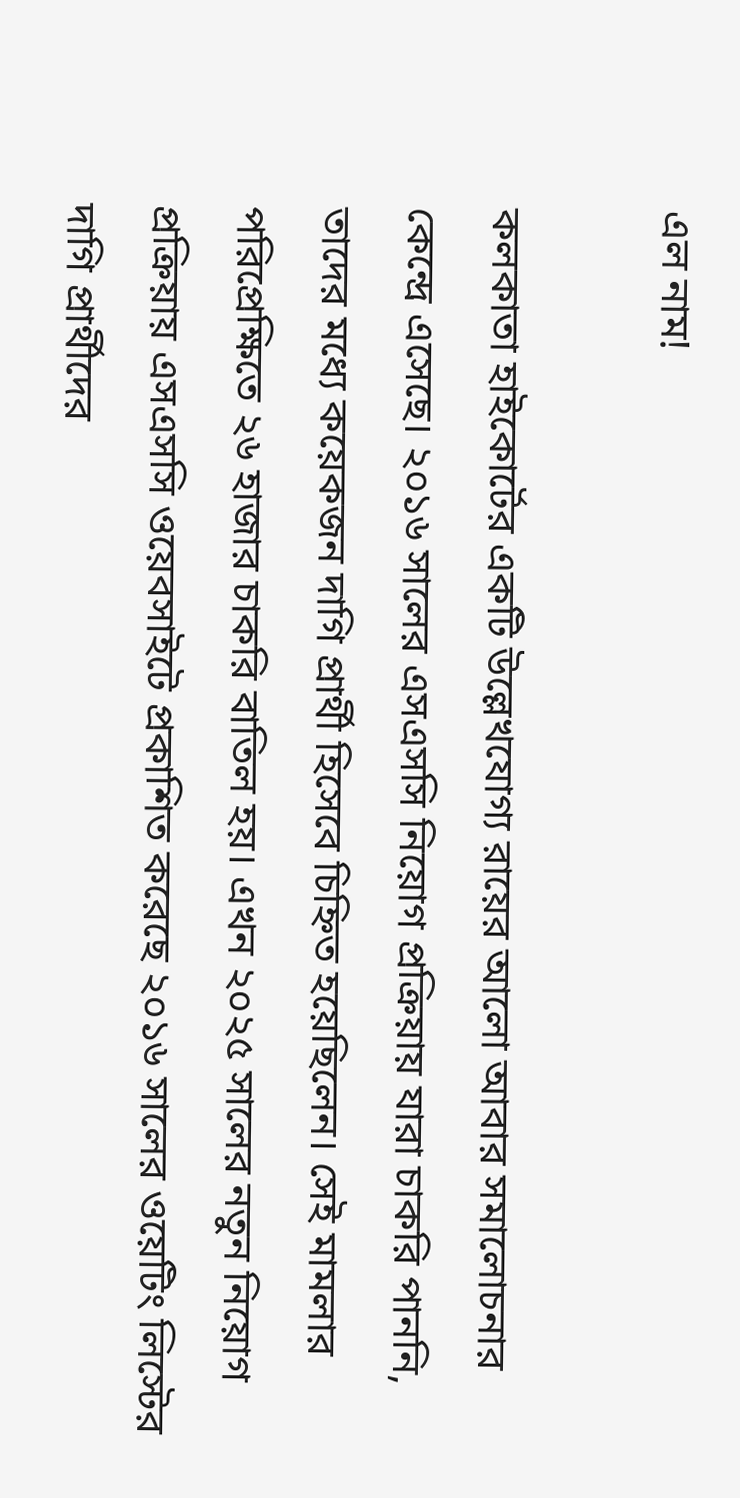এল নাম!

কলকাতা হাইকোর্টের একটি উল্লেখযোগ্য রায়ের আলো আবার সমালোচনার কেন্দ্রে এসেছে। ২০১৬ সালের এসএসসি নিয়োগ প্রক্রিয়ায় যারা চাকরি পাননি, তাদের মধ্যে কয়েকজন দাগি প্রার্থী হিসেবে চিহ্নিত হয়েছিলেন। সেই মামলার পরিপ্রেক্ষিতে ২৬ হাজার চাকরি বাতিল হয়। এখন ২০২৫ সালের নতুন নিয়োগ প্রক্রিয়ায় এসএসসি ওয়েবসাইটে প্রকাশিত করেছে ২০১৬ সালের ওয়েটিং লিস্টের দাগি প্রার্থীদের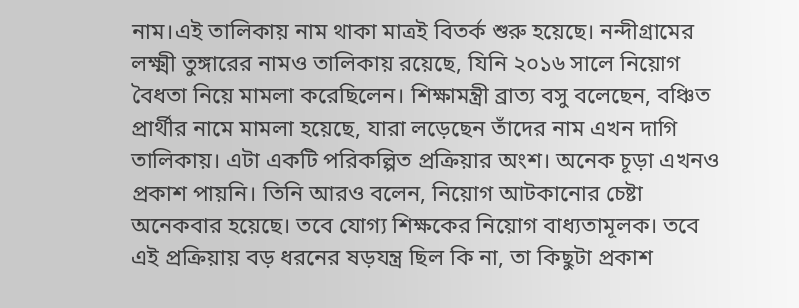নাম।এই তালিকায় নাম থাকা মাত্রই বিতর্ক শুরু হয়েছে। নন্দীগ্রামের লক্ষ্মী তুঙ্গারের নামও তালিকায় রয়েছে, যিনি ২০১৬ সালে নিয়োগ বৈধতা নিয়ে মামলা করেছিলেন। শিক্ষামন্ত্রী ব্রাত্য বসু বলেছেন, বঞ্চিত প্রার্থীর নামে মামলা হয়েছে, যারা লড়েছেন তাঁদের নাম এখন দাগি তালিকায়। এটা একটি পরিকল্পিত প্রক্রিয়ার অংশ। অনেক চূড়া এখনও প্রকাশ পায়নি। তিনি আরও বলেন, নিয়োগ আটকানোর চেষ্টা অনেকবার হয়েছে। তবে যোগ্য শিক্ষকের নিয়োগ বাধ্যতামূলক। তবে এই প্রক্রিয়ায় বড় ধরনের ষড়যন্ত্র ছিল কি না, তা কিছুটা প্রকাশ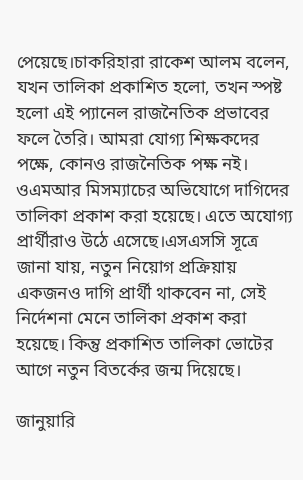পেয়েছে।চাকরিহারা রাকেশ আলম বলেন, যখন তালিকা প্রকাশিত হলো, তখন স্পষ্ট হলো এই প্যানেল রাজনৈতিক প্রভাবের ফলে তৈরি। আমরা যোগ্য শিক্ষকদের পক্ষে, কোনও রাজনৈতিক পক্ষ নই। ওএমআর মিসম্যাচের অভিযোগে দাগিদের তালিকা প্রকাশ করা হয়েছে। এতে অযোগ্য প্রার্থীরাও উঠে এসেছে।এসএসসি সূত্রে জানা যায়, নতুন নিয়োগ প্রক্রিয়ায় একজনও দাগি প্রার্থী থাকবেন না, সেই নির্দেশনা মেনে তালিকা প্রকাশ করা হয়েছে। কিন্তু প্রকাশিত তালিকা ভোটের আগে নতুন বিতর্কের জন্ম দিয়েছে।

জানুয়ারি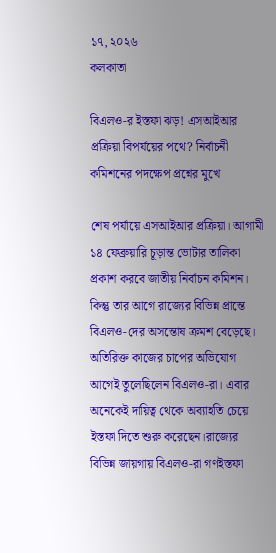১৭, ২০২৬
কলকাতা

বিএলও-র ইস্তফা ঝড়! এসআইআর প্রক্রিয়া বিপর্যয়ের পথে? নির্বাচনী কমিশনের পদক্ষেপ প্রশ্নের মুখে

শেষ পর্যায়ে এসআইআর প্রক্রিয়া। আগামী ১৪ ফেব্রুয়ারি চূড়ান্ত ভোটার তালিকা প্রকাশ করবে জাতীয় নির্বাচন কমিশন। কিন্তু তার আগে রাজ্যের বিভিন্ন প্রান্তে বিএলও-দের অসন্তোষ ক্রমশ বেড়েছে। অতিরিক্ত কাজের চাপের অভিযোগ আগেই তুলেছিলেন বিএলও-রা। এবার অনেকেই দায়িত্ব থেকে অব্যাহতি চেয়ে ইস্তফা দিতে শুরু করেছেন।রাজ্যের বিভিন্ন জায়গায় বিএলও-রা গণইস্তফা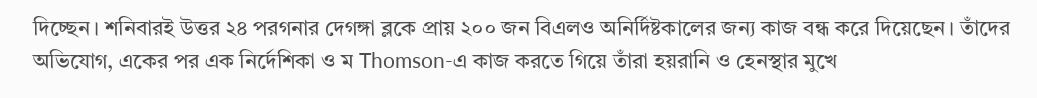দিচ্ছেন। শনিবারই উত্তর ২৪ পরগনার দেগঙ্গা ব্লকে প্রায় ২০০ জন বিএলও অনির্দিষ্টকালের জন্য কাজ বন্ধ করে দিয়েছেন। তাঁদের অভিযোগ, একের পর এক নির্দেশিকা ও ম Thomson-এ কাজ করতে গিয়ে তাঁরা হয়রানি ও হেনস্থার মুখে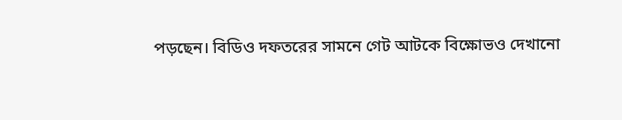পড়ছেন। বিডিও দফতরের সামনে গেট আটকে বিক্ষোভও দেখানো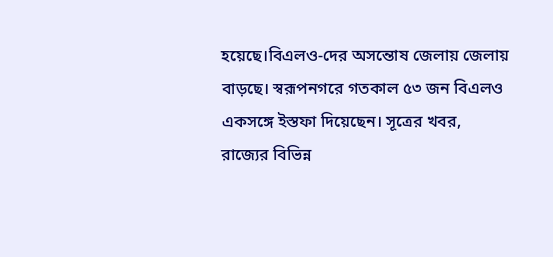হয়েছে।বিএলও-দের অসন্তোষ জেলায় জেলায় বাড়ছে। স্বরূপনগরে গতকাল ৫৩ জন বিএলও একসঙ্গে ইস্তফা দিয়েছেন। সূত্রের খবর, রাজ্যের বিভিন্ন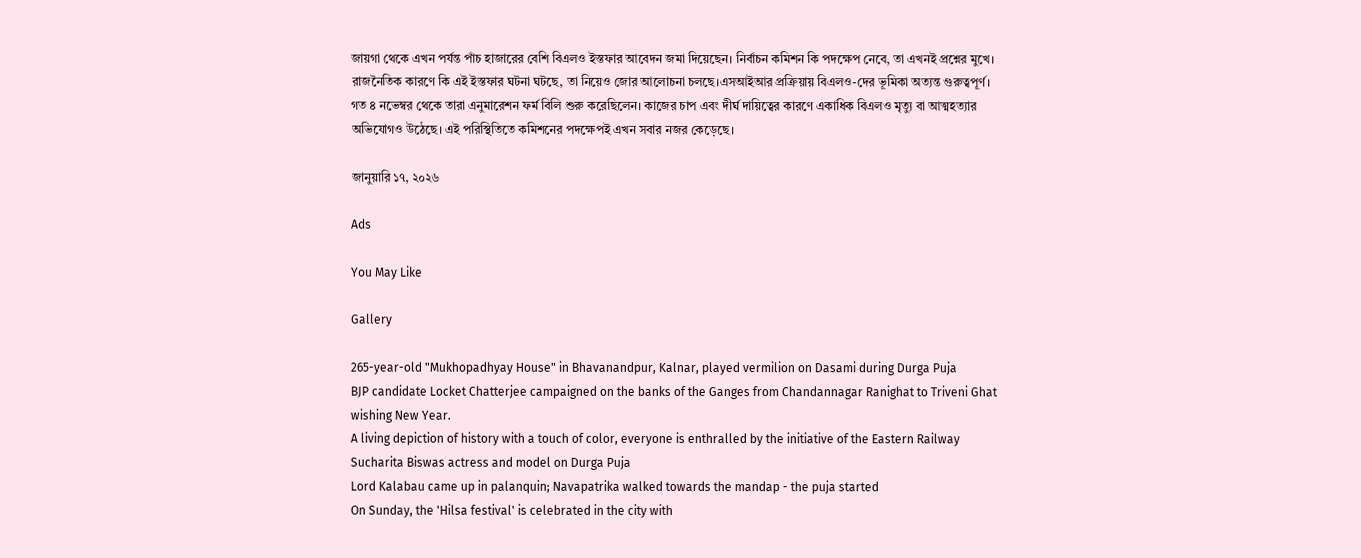জায়গা থেকে এখন পর্যন্ত পাঁচ হাজারের বেশি বিএলও ইস্তফার আবেদন জমা দিয়েছেন। নির্বাচন কমিশন কি পদক্ষেপ নেবে, তা এখনই প্রশ্নের মুখে। রাজনৈতিক কারণে কি এই ইস্তফার ঘটনা ঘটছে, তা নিয়েও জোর আলোচনা চলছে।এসআইআর প্রক্রিয়ায় বিএলও-দের ভূমিকা অত্যন্ত গুরুত্বপূর্ণ। গত ৪ নভেম্বর থেকে তারা এনুমারেশন ফর্ম বিলি শুরু করেছিলেন। কাজের চাপ এবং দীর্ঘ দায়িত্বের কারণে একাধিক বিএলও মৃত্যু বা আত্মহত্যার অভিযোগও উঠেছে। এই পরিস্থিতিতে কমিশনের পদক্ষেপই এখন সবার নজর কেড়েছে।

জানুয়ারি ১৭, ২০২৬

Ads

You May Like

Gallery

265-year-old "Mukhopadhyay House" in Bhavanandpur, Kalnar, played vermilion on Dasami during Durga Puja
BJP candidate Locket Chatterjee campaigned on the banks of the Ganges from Chandannagar Ranighat to Triveni Ghat wishing New Year.
A living depiction of history with a touch of color, everyone is enthralled by the initiative of the Eastern Railway
Sucharita Biswas actress and model on Durga Puja
Lord Kalabau came up in palanquin; Navapatrika walked towards the mandap - the puja started
On Sunday, the 'Hilsa festival' is celebrated in the city with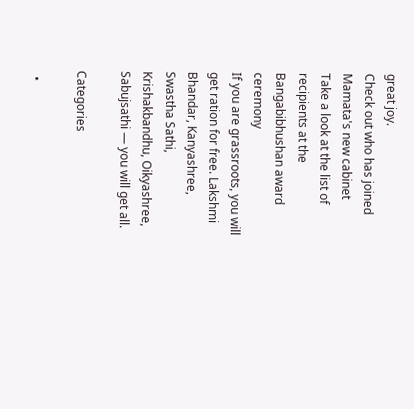great joy.
Check out who has joined Mamata's new cabinet
Take a look at the list of recipients at the Bangabibhushan award ceremony
If you are grassroots, you will get ration for free. Lakshmi Bhandar, Kanyashree, Swastha Sathi, Krishakbandhu, Oikyashree, Sabujsathi — you will get all.

Categories

  •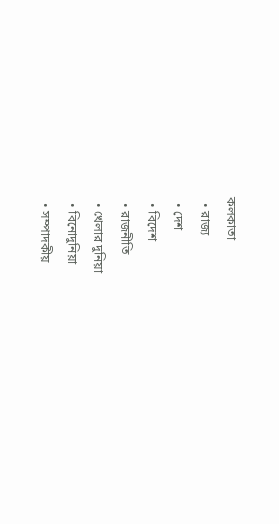কলকাতা
  • রাজ্য
  • দেশ
  • বিদেশ
  • রাজনীতি
  • খেলার দুনিয়া
  • বিনোদুনিয়া
  • সম্পাদকীয়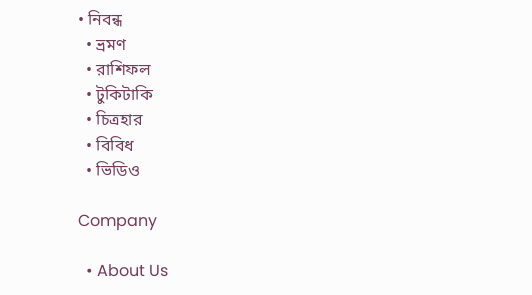• নিবন্ধ
  • ভ্রমণ
  • রাশিফল
  • টুকিটাকি
  • চিত্রহার
  • বিবিধ
  • ভিডিও

Company

  • About Us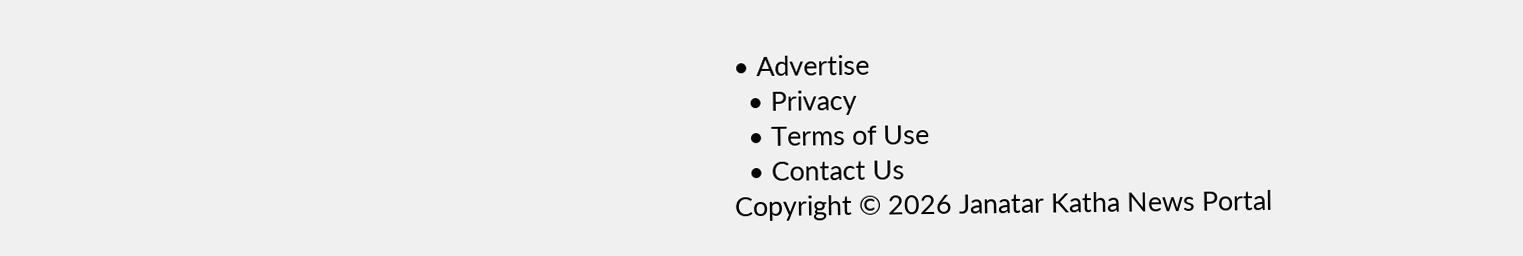• Advertise
  • Privacy
  • Terms of Use
  • Contact Us
Copyright © 2026 Janatar Katha News Portal